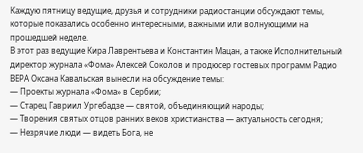Каждую пятницу ведущие, друзья и сотрудники радиостанции обсуждают темы, которые показались особенно интересными, важными или волнующими на прошедшей неделе.
В этот раз ведущие Кира Лаврентьева и Константин Мацан, а также Исполнительный директор журнала «Фома» Алексей Соколов и продюсер гостевых программ Радио ВЕРА Оксана Кавальская вынесли на обсуждение темы:
— Проекты журнала «Фома» в Сербии;
— Старец Гавриил Ургебадзе — святой, объединяющий народы;
— Творения святых отцов ранних веков христианства — актуальность сегодня;
— Незрячие люди — видеть Бога, не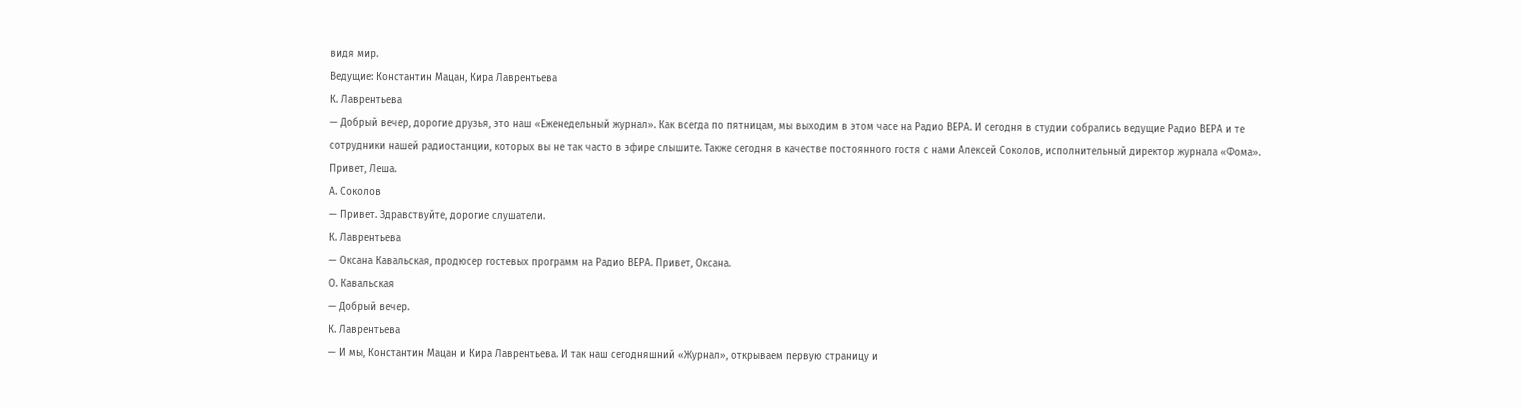видя мир.
Ведущие: Константин Мацан, Кира Лаврентьева
К. Лаврентьева
— Добрый вечер, дорогие друзья, это наш «Еженедельный журнал». Как всегда по пятницам, мы выходим в этом часе на Радио ВЕРА. И сегодня в студии собрались ведущие Радио ВЕРА и те сотрудники нашей радиостанции, которых вы не так часто в эфире слышите. Также сегодня в качестве постоянного гостя с нами Алексей Соколов, исполнительный директор журнала «Фома». Привет, Леша.
А. Соколов
— Привет. Здравствуйте, дорогие слушатели.
К. Лаврентьева
— Оксана Кавальская, продюсер гостевых программ на Радио ВЕРА. Привет, Оксана.
О. Кавальская
— Добрый вечер.
К. Лаврентьева
— И мы, Константин Мацан и Кира Лаврентьева. И так наш сегодняшний «Журнал», открываем первую страницу и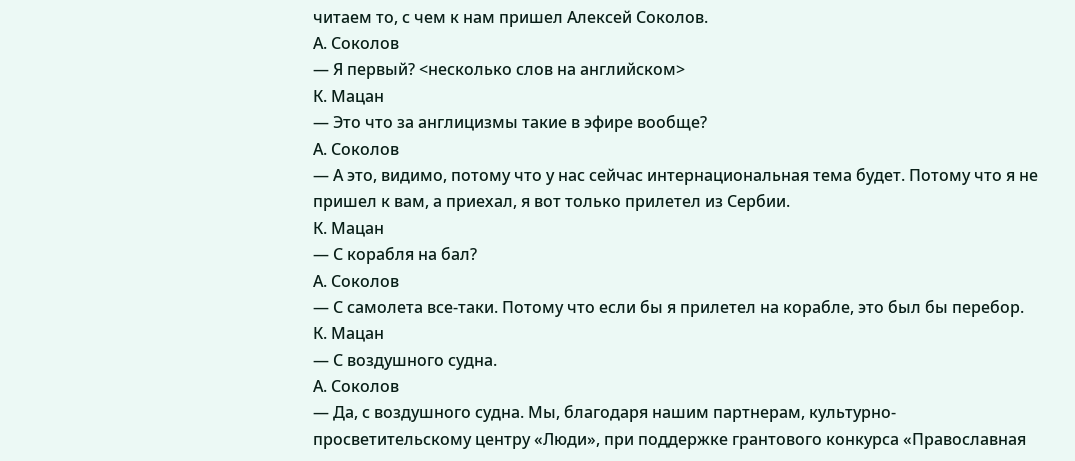читаем то, с чем к нам пришел Алексей Соколов.
А. Соколов
— Я первый? <несколько слов на английском>
К. Мацан
— Это что за англицизмы такие в эфире вообще?
А. Соколов
— А это, видимо, потому что у нас сейчас интернациональная тема будет. Потому что я не пришел к вам, а приехал, я вот только прилетел из Сербии.
К. Мацан
— С корабля на бал?
А. Соколов
— С самолета все-таки. Потому что если бы я прилетел на корабле, это был бы перебор.
К. Мацан
— С воздушного судна.
А. Соколов
— Да, с воздушного судна. Мы, благодаря нашим партнерам, культурно-просветительскому центру «Люди», при поддержке грантового конкурса «Православная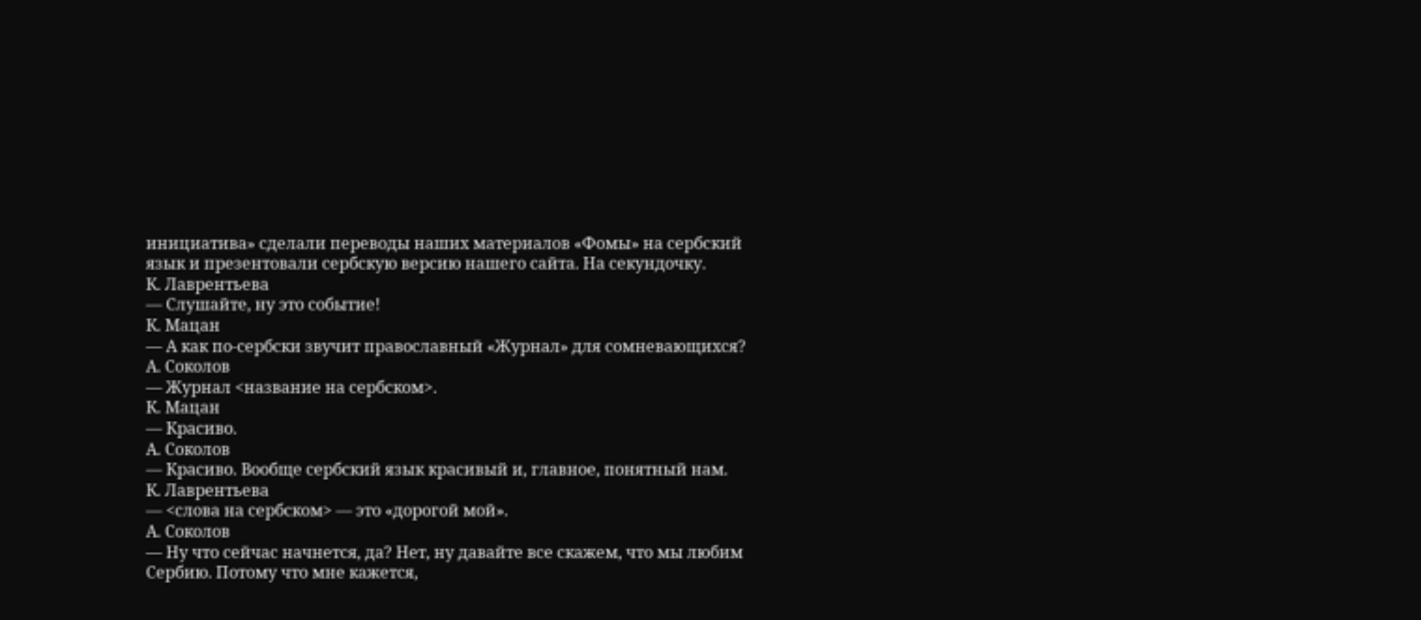инициатива» сделали переводы наших материалов «Фомы» на сербский язык и презентовали сербскую версию нашего сайта. На секундочку.
К. Лаврентьева
— Слушайте, ну это событие!
К. Мацан
— А как по-сербски звучит православный «Журнал» для сомневающихся?
А. Соколов
— Журнал <название на сербском>.
К. Мацан
— Красиво.
А. Соколов
— Красиво. Вообще сербский язык красивый и, главное, понятный нам.
К. Лаврентьева
— <слова на сербском> — это «дорогой мой».
А. Соколов
— Ну что сейчас начнется, да? Нет, ну давайте все скажем, что мы любим Сербию. Потому что мне кажется,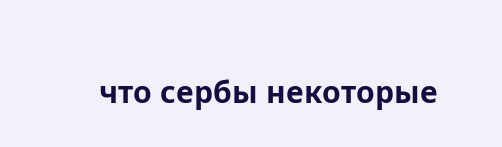что сербы некоторые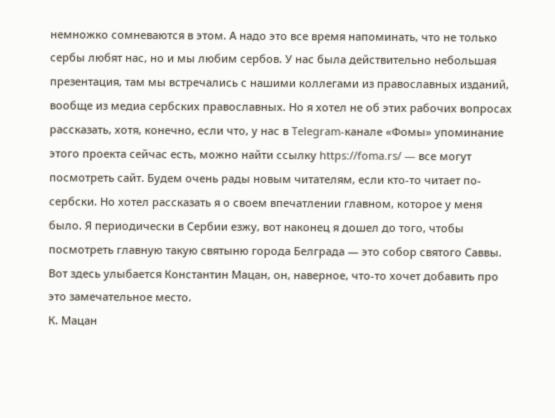немножко сомневаются в этом. А надо это все время напоминать, что не только сербы любят нас, но и мы любим сербов. У нас была действительно небольшая презентация, там мы встречались с нашими коллегами из православных изданий, вообще из медиа сербских православных. Но я хотел не об этих рабочих вопросах рассказать, хотя, конечно, если что, у нас в Telegram-канале «Фомы» упоминание этого проекта сейчас есть, можно найти ссылку https://foma.rs/ — все могут посмотреть сайт. Будем очень рады новым читателям, если кто-то читает по-сербски. Но хотел рассказать я о своем впечатлении главном, которое у меня было. Я периодически в Сербии езжу, вот наконец я дошел до того, чтобы посмотреть главную такую святыню города Белграда — это собор святого Саввы. Вот здесь улыбается Константин Мацан, он, наверное, что-то хочет добавить про это замечательное место.
К. Мацан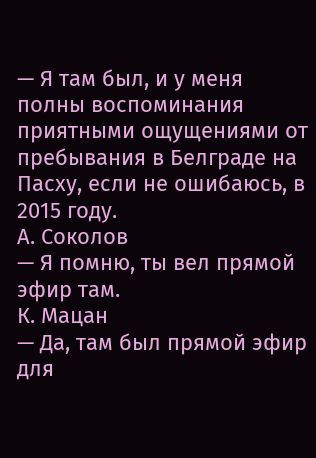— Я там был, и у меня полны воспоминания приятными ощущениями от пребывания в Белграде на Пасху, если не ошибаюсь, в 2015 году.
А. Соколов
— Я помню, ты вел прямой эфир там.
К. Мацан
— Да, там был прямой эфир для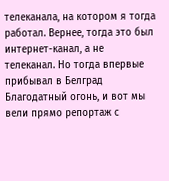телеканала, на котором я тогда работал. Вернее, тогда это был интернет-канал, а не телеканал. Но тогда впервые прибывал в Белград Благодатный огонь, и вот мы вели прямо репортаж с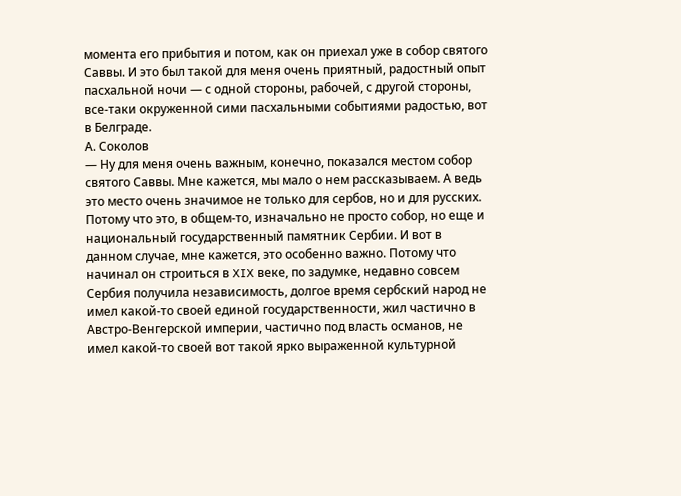момента его прибытия и потом, как он приехал уже в собор святого Саввы. И это был такой для меня очень приятный, радостный опыт пасхальной ночи — с одной стороны, рабочей, с другой стороны, все-таки окруженной сими пасхальными событиями радостью, вот в Белграде.
А. Соколов
— Ну для меня очень важным, конечно, показался местом собор святого Саввы. Мне кажется, мы мало о нем рассказываем. А ведь это место очень значимое не только для сербов, но и для русских. Потому что это, в общем-то, изначально не просто собор, но еще и национальный государственный памятник Сербии. И вот в данном случае, мне кажется, это особенно важно. Потому что начинал он строиться в XIX веке, по задумке, недавно совсем Сербия получила независимость, долгое время сербский народ не имел какой-то своей единой государственности, жил частично в Австро-Венгерской империи, частично под власть османов, не имел какой-то своей вот такой ярко выраженной культурной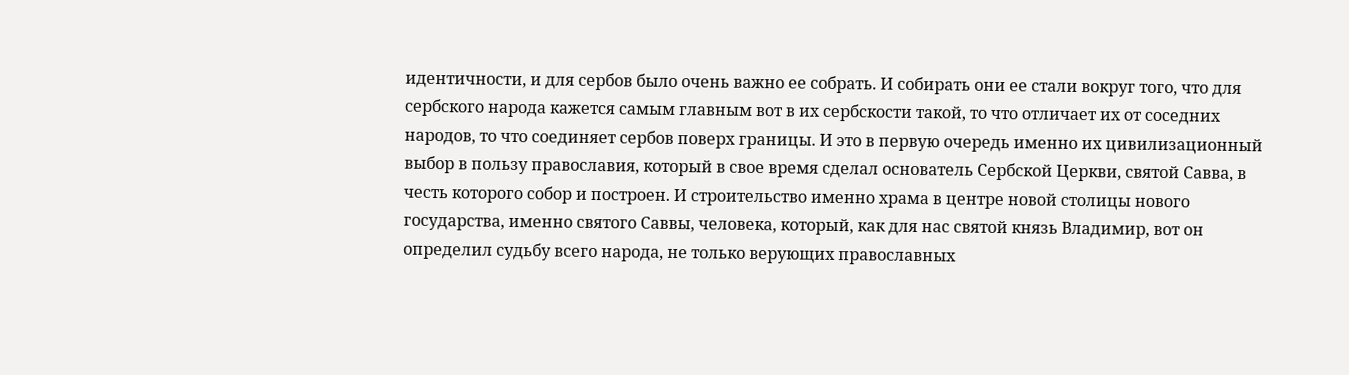идентичности, и для сербов было очень важно ее собрать. И собирать они ее стали вокруг того, что для сербского народа кажется самым главным вот в их сербскости такой, то что отличает их от соседних народов, то что соединяет сербов поверх границы. И это в первую очередь именно их цивилизационный выбор в пользу православия, который в свое время сделал основатель Сербской Церкви, святой Савва, в честь которого собор и построен. И строительство именно храма в центре новой столицы нового государства, именно святого Саввы, человека, который, как для нас святой князь Владимир, вот он определил судьбу всего народа, не только верующих православных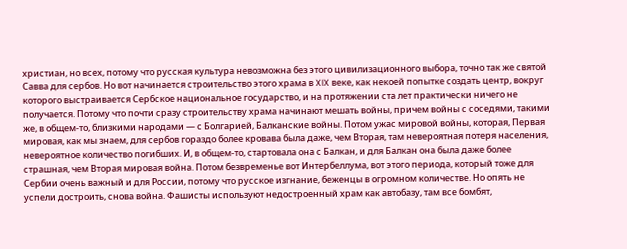христиан, но всех, потому что русская культура невозможна без этого цивилизационного выбора, точно так же святой Савва для сербов. Но вот начинается строительство этого храма в XIX веке, как некоей попытке создать центр, вокруг которого выстраивается Сербское национальное государство, и на протяжении ста лет практически ничего не получается. Потому что почти сразу строительству храма начинают мешать войны, причем войны с соседями, такими же, в общем-то, близкими народами — с Болгарией, Балканские войны. Потом ужас мировой войны, которая, Первая мировая, как мы знаем, для сербов гораздо более кровава была даже, чем Вторая, там невероятная потеря населения, невероятное количество погибших. И, в общем-то, стартовала она с Балкан, и для Балкан она была даже более страшная, чем Вторая мировая война. Потом безвременье вот Интербеллума, вот этого периода, который тоже для Сербии очень важный и для России, потому что русское изгнание, беженцы в огромном количестве. Но опять не успели достроить, снова война. Фашисты используют недостроенный храм как автобазу, там все бомбят,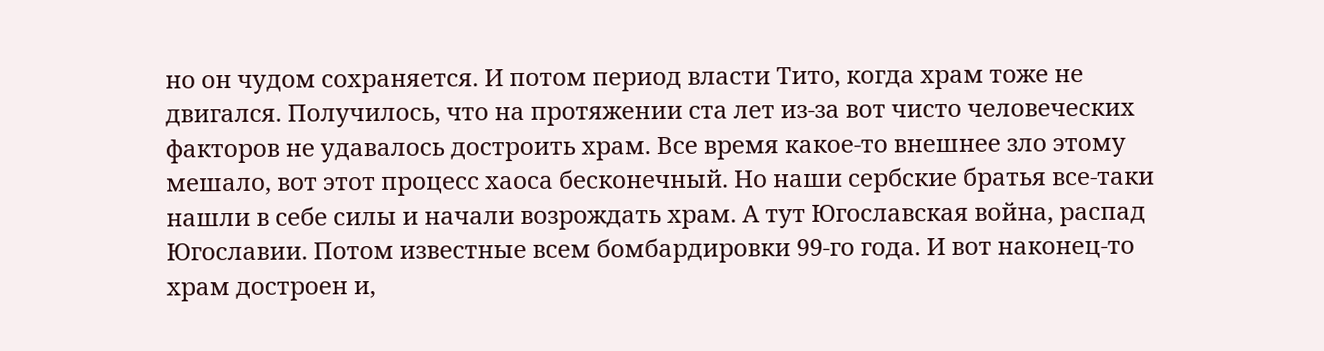но он чудом сохраняется. И потом период власти Тито, когда храм тоже не двигался. Получилось, что на протяжении ста лет из-за вот чисто человеческих факторов не удавалось достроить храм. Все время какое-то внешнее зло этому мешало, вот этот процесс хаоса бесконечный. Но наши сербские братья все-таки нашли в себе силы и начали возрождать храм. А тут Югославская война, распад Югославии. Потом известные всем бомбардировки 99-го года. И вот наконец-то храм достроен и,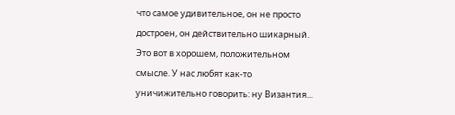что самое удивительное, он не просто достроен, он действительно шикарный. Это вот в хорошем, положительном смысле. У нас любят как-то уничижительно говорить: ну Византия...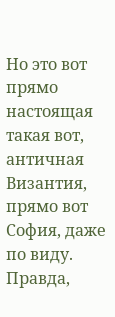Но это вот прямо настоящая такая вот, античная Византия, прямо вот София, даже по виду. Правда,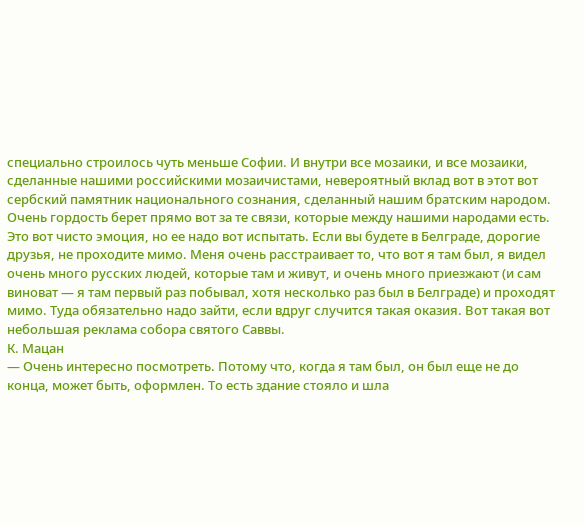специально строилось чуть меньше Софии. И внутри все мозаики, и все мозаики, сделанные нашими российскими мозаичистами, невероятный вклад вот в этот вот сербский памятник национального сознания, сделанный нашим братским народом. Очень гордость берет прямо вот за те связи, которые между нашими народами есть. Это вот чисто эмоция, но ее надо вот испытать. Если вы будете в Белграде, дорогие друзья, не проходите мимо. Меня очень расстраивает то, что вот я там был, я видел очень много русских людей, которые там и живут, и очень много приезжают (и сам виноват — я там первый раз побывал, хотя несколько раз был в Белграде) и проходят мимо. Туда обязательно надо зайти, если вдруг случится такая оказия. Вот такая вот небольшая реклама собора святого Саввы.
К. Мацан
— Очень интересно посмотреть. Потому что, когда я там был, он был еще не до конца, может быть, оформлен. То есть здание стояло и шла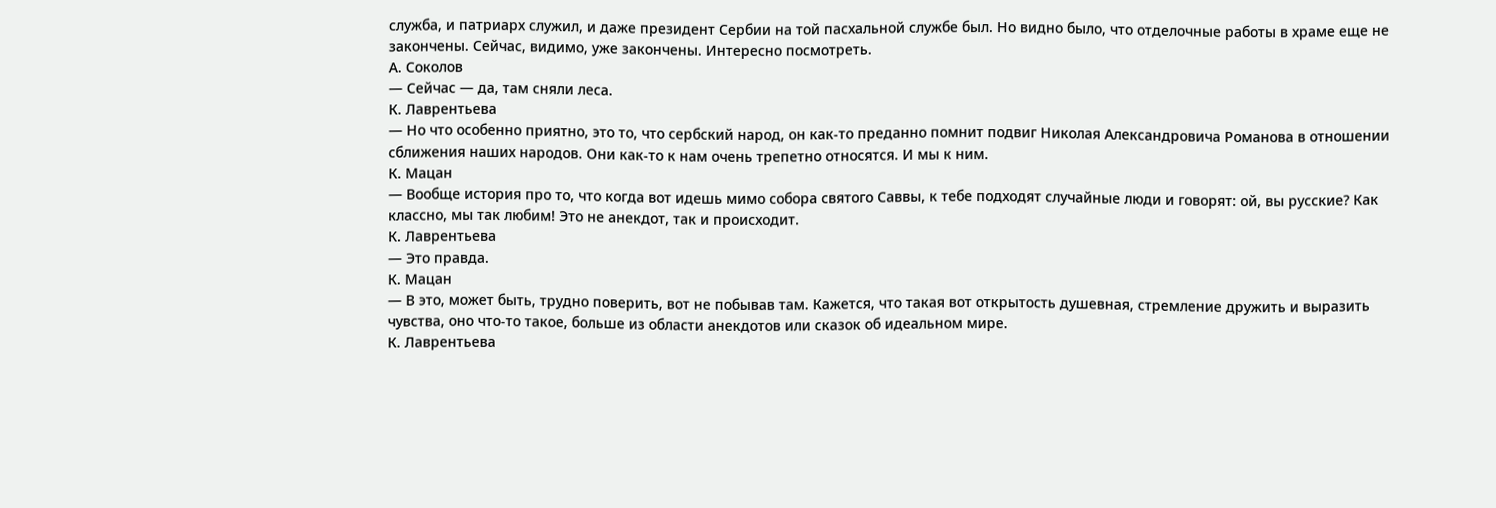служба, и патриарх служил, и даже президент Сербии на той пасхальной службе был. Но видно было, что отделочные работы в храме еще не закончены. Сейчас, видимо, уже закончены. Интересно посмотреть.
А. Соколов
— Сейчас — да, там сняли леса.
К. Лаврентьева
— Но что особенно приятно, это то, что сербский народ, он как-то преданно помнит подвиг Николая Александровича Романова в отношении сближения наших народов. Они как-то к нам очень трепетно относятся. И мы к ним.
К. Мацан
— Вообще история про то, что когда вот идешь мимо собора святого Саввы, к тебе подходят случайные люди и говорят: ой, вы русские? Как классно, мы так любим! Это не анекдот, так и происходит.
К. Лаврентьева
— Это правда.
К. Мацан
— В это, может быть, трудно поверить, вот не побывав там. Кажется, что такая вот открытость душевная, стремление дружить и выразить чувства, оно что-то такое, больше из области анекдотов или сказок об идеальном мире.
К. Лаврентьева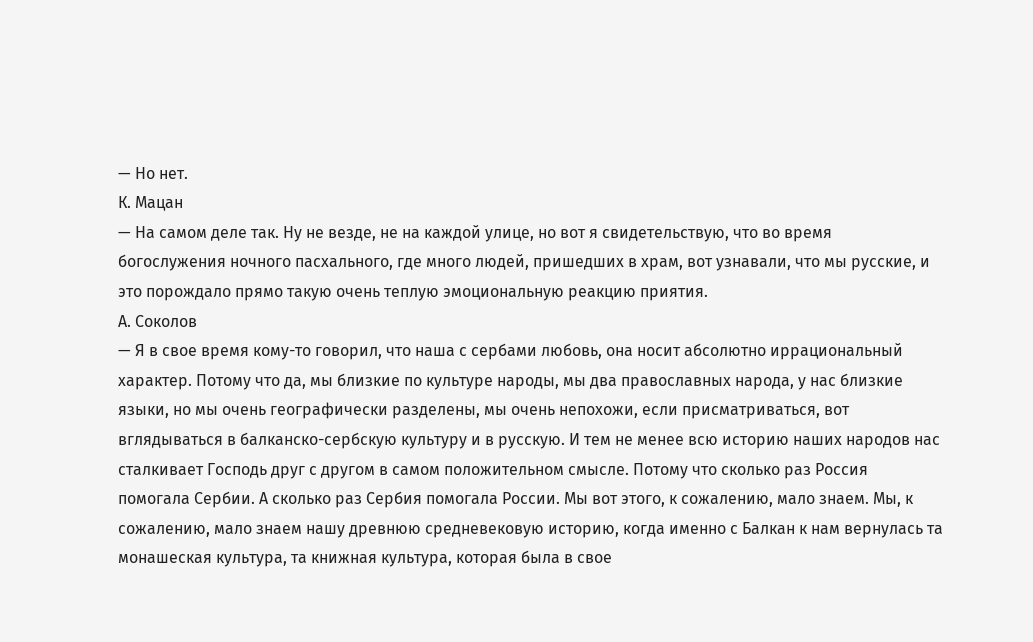— Но нет.
К. Мацан
— На самом деле так. Ну не везде, не на каждой улице, но вот я свидетельствую, что во время богослужения ночного пасхального, где много людей, пришедших в храм, вот узнавали, что мы русские, и это порождало прямо такую очень теплую эмоциональную реакцию приятия.
А. Соколов
— Я в свое время кому-то говорил, что наша с сербами любовь, она носит абсолютно иррациональный характер. Потому что да, мы близкие по культуре народы, мы два православных народа, у нас близкие языки, но мы очень географически разделены, мы очень непохожи, если присматриваться, вот вглядываться в балканско-сербскую культуру и в русскую. И тем не менее всю историю наших народов нас сталкивает Господь друг с другом в самом положительном смысле. Потому что сколько раз Россия помогала Сербии. А сколько раз Сербия помогала России. Мы вот этого, к сожалению, мало знаем. Мы, к сожалению, мало знаем нашу древнюю средневековую историю, когда именно с Балкан к нам вернулась та монашеская культура, та книжная культура, которая была в свое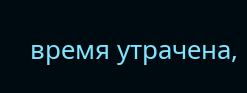время утрачена,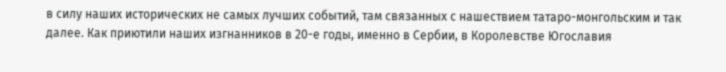в силу наших исторических не самых лучших событий, там связанных с нашествием татаро-монгольским и так далее. Как приютили наших изгнанников в 20-е годы, именно в Сербии, в Королевстве Югославия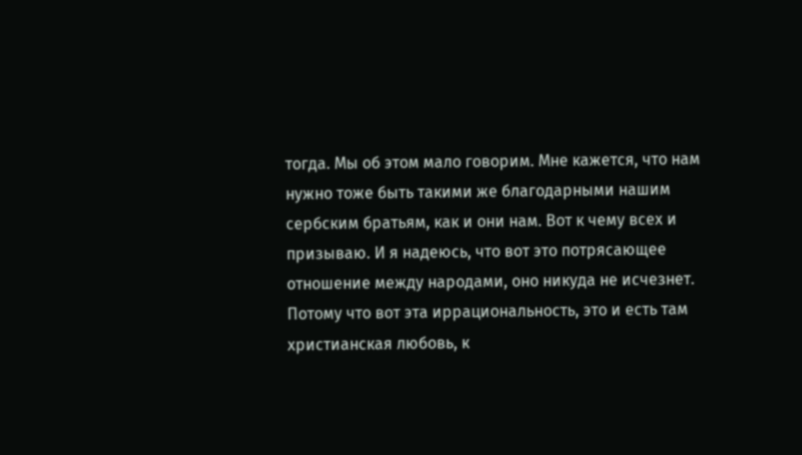тогда. Мы об этом мало говорим. Мне кажется, что нам нужно тоже быть такими же благодарными нашим сербским братьям, как и они нам. Вот к чему всех и призываю. И я надеюсь, что вот это потрясающее отношение между народами, оно никуда не исчезнет. Потому что вот эта иррациональность, это и есть там христианская любовь, к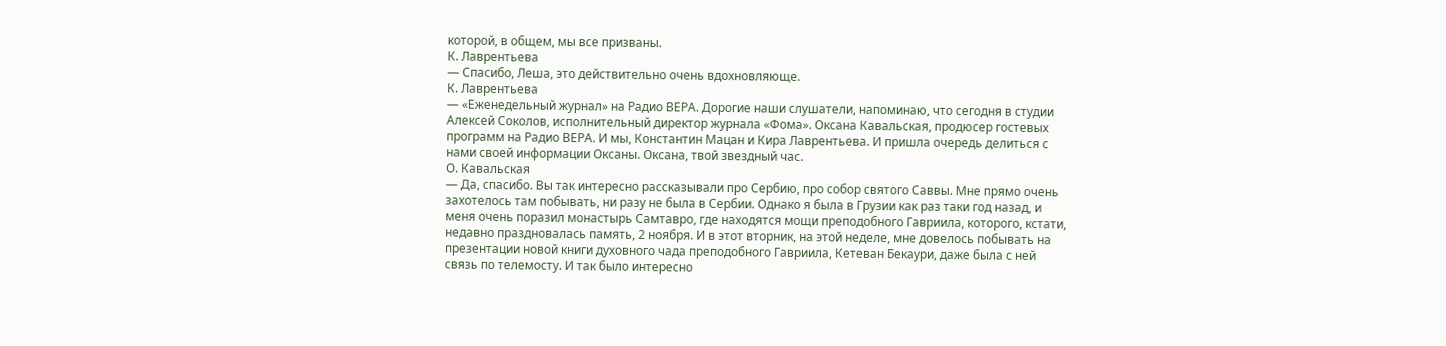которой, в общем, мы все призваны.
К. Лаврентьева
— Спасибо, Леша, это действительно очень вдохновляюще.
К. Лаврентьева
— «Еженедельный журнал» на Радио ВЕРА. Дорогие наши слушатели, напоминаю, что сегодня в студии Алексей Соколов, исполнительный директор журнала «Фома». Оксана Кавальская, продюсер гостевых программ на Радио ВЕРА. И мы, Константин Мацан и Кира Лаврентьева. И пришла очередь делиться с нами своей информации Оксаны. Оксана, твой звездный час.
О. Кавальская
— Да, спасибо. Вы так интересно рассказывали про Сербию, про собор святого Саввы. Мне прямо очень захотелось там побывать, ни разу не была в Сербии. Однако я была в Грузии как раз таки год назад, и меня очень поразил монастырь Самтавро, где находятся мощи преподобного Гавриила, которого, кстати, недавно праздновалась память, 2 ноября. И в этот вторник, на этой неделе, мне довелось побывать на презентации новой книги духовного чада преподобного Гавриила, Кетеван Бекаури, даже была с ней связь по телемосту. И так было интересно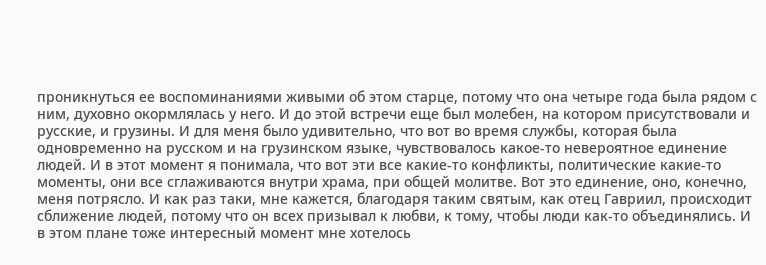проникнуться ее воспоминаниями живыми об этом старце, потому что она четыре года была рядом с ним, духовно окормлялась у него. И до этой встречи еще был молебен, на котором присутствовали и русские, и грузины. И для меня было удивительно, что вот во время службы, которая была одновременно на русском и на грузинском языке, чувствовалось какое-то невероятное единение людей. И в этот момент я понимала, что вот эти все какие-то конфликты, политические какие-то моменты, они все сглаживаются внутри храма, при общей молитве. Вот это единение, оно, конечно, меня потрясло. И как раз таки, мне кажется, благодаря таким святым, как отец Гавриил, происходит сближение людей, потому что он всех призывал к любви, к тому, чтобы люди как-то объединялись. И в этом плане тоже интересный момент мне хотелось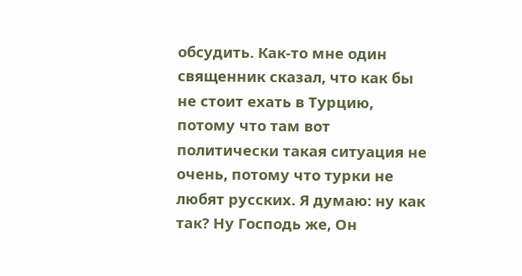обсудить. Как-то мне один священник сказал, что как бы не стоит ехать в Турцию, потому что там вот политически такая ситуация не очень, потому что турки не любят русских. Я думаю: ну как так? Ну Господь же, Он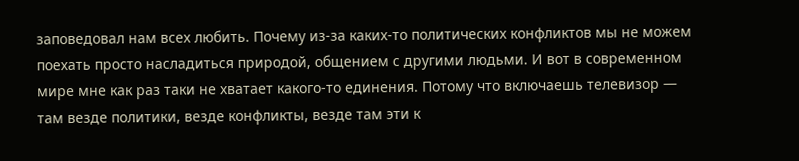заповедовал нам всех любить. Почему из-за каких-то политических конфликтов мы не можем поехать просто насладиться природой, общением с другими людьми. И вот в современном мире мне как раз таки не хватает какого-то единения. Потому что включаешь телевизор — там везде политики, везде конфликты, везде там эти к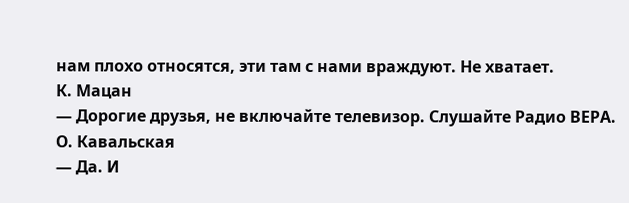нам плохо относятся, эти там с нами враждуют. Не хватает.
К. Мацан
— Дорогие друзья, не включайте телевизор. Слушайте Радио ВЕРА.
О. Кавальская
— Да. И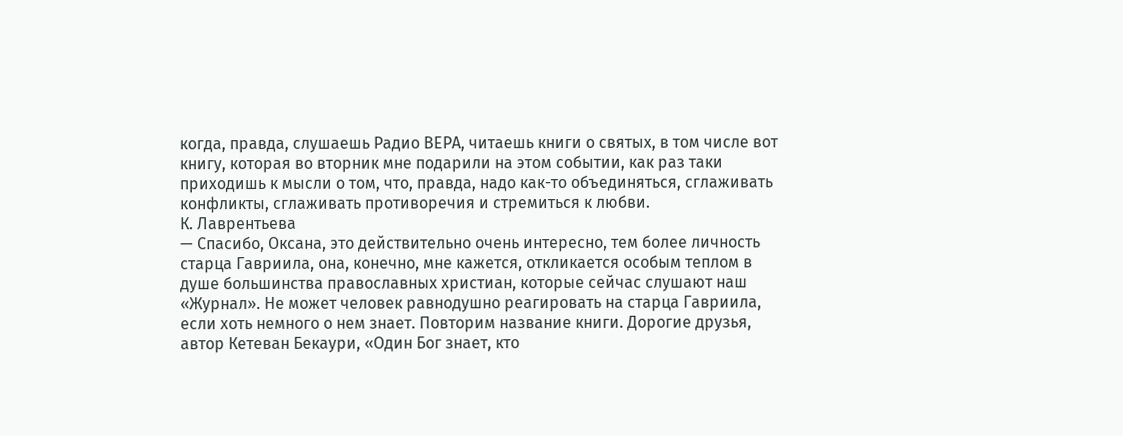когда, правда, слушаешь Радио ВЕРА, читаешь книги о святых, в том числе вот книгу, которая во вторник мне подарили на этом событии, как раз таки приходишь к мысли о том, что, правда, надо как-то объединяться, сглаживать конфликты, сглаживать противоречия и стремиться к любви.
К. Лаврентьева
— Спасибо, Оксана, это действительно очень интересно, тем более личность старца Гавриила, она, конечно, мне кажется, откликается особым теплом в душе большинства православных христиан, которые сейчас слушают наш «Журнал». Не может человек равнодушно реагировать на старца Гавриила, если хоть немного о нем знает. Повторим название книги. Дорогие друзья, автор Кетеван Бекаури, «Один Бог знает, кто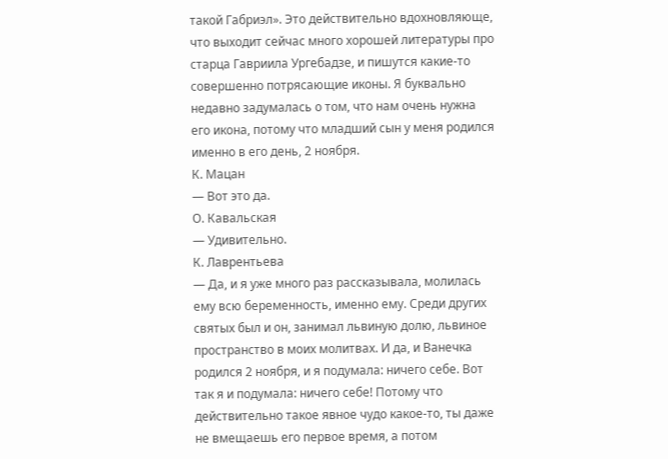такой Габриэл». Это действительно вдохновляюще, что выходит сейчас много хорошей литературы про старца Гавриила Ургебадзе, и пишутся какие-то совершенно потрясающие иконы. Я буквально недавно задумалась о том, что нам очень нужна его икона, потому что младший сын у меня родился именно в его день, 2 ноября.
К. Мацан
— Вот это да.
О. Кавальская
— Удивительно.
К. Лаврентьева
— Да, и я уже много раз рассказывала, молилась ему всю беременность, именно ему. Среди других святых был и он, занимал львиную долю, львиное пространство в моих молитвах. И да, и Ванечка родился 2 ноября, и я подумала: ничего себе. Вот так я и подумала: ничего себе! Потому что действительно такое явное чудо какое-то, ты даже не вмещаешь его первое время, а потом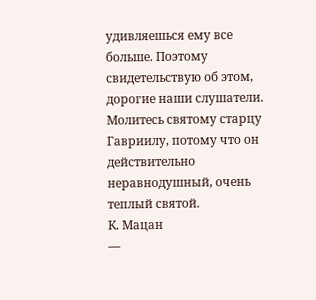удивляешься ему все больше. Поэтому свидетельствую об этом, дорогие наши слушатели. Молитесь святому старцу Гавриилу, потому что он действительно неравнодушный, очень теплый святой.
К. Мацан
—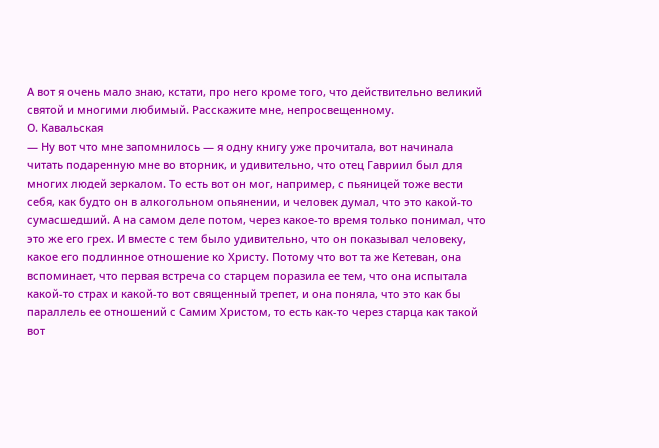А вот я очень мало знаю, кстати, про него кроме того, что действительно великий святой и многими любимый. Расскажите мне, непросвещенному.
О. Кавальская
— Ну вот что мне запомнилось — я одну книгу уже прочитала, вот начинала читать подаренную мне во вторник, и удивительно, что отец Гавриил был для многих людей зеркалом. То есть вот он мог, например, с пьяницей тоже вести себя, как будто он в алкогольном опьянении, и человек думал, что это какой-то сумасшедший. А на самом деле потом, через какое-то время только понимал, что это же его грех. И вместе с тем было удивительно, что он показывал человеку, какое его подлинное отношение ко Христу. Потому что вот та же Кетеван, она вспоминает, что первая встреча со старцем поразила ее тем, что она испытала какой-то страх и какой-то вот священный трепет, и она поняла, что это как бы параллель ее отношений с Самим Христом, то есть как-то через старца как такой вот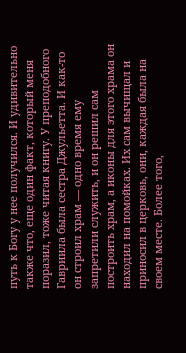путь к Богу у нее получился. И удивительно также что, еще один факт, который меня поразил, тоже читая книгу. У преподобного Гавриила была сестра Джульетта. И как-то он строил храм — одно время ему запретили служить, и он решил сам построить храм, а иконы для этого храма он находил на помойках. Их сам вычищал и приносил в церковь, они, каждая была на своем месте. Более того,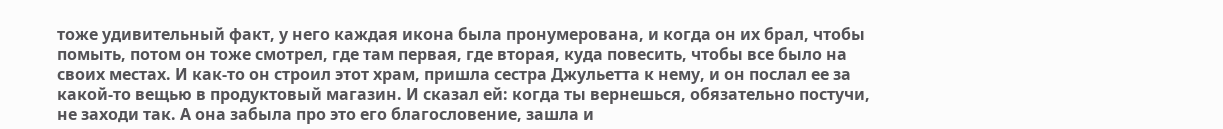тоже удивительный факт, у него каждая икона была пронумерована, и когда он их брал, чтобы помыть, потом он тоже смотрел, где там первая, где вторая, куда повесить, чтобы все было на своих местах. И как-то он строил этот храм, пришла сестра Джульетта к нему, и он послал ее за какой-то вещью в продуктовый магазин. И сказал ей: когда ты вернешься, обязательно постучи, не заходи так. А она забыла про это его благословение, зашла и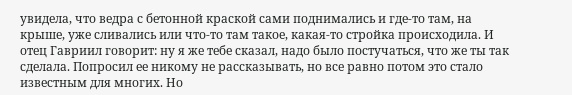увидела, что ведра с бетонной краской сами поднимались и где-то там, на крыше, уже сливались или что-то там такое, какая-то стройка происходила. И отец Гавриил говорит: ну я же тебе сказал, надо было постучаться, что же ты так сделала. Попросил ее никому не рассказывать, но все равно потом это стало известным для многих. Но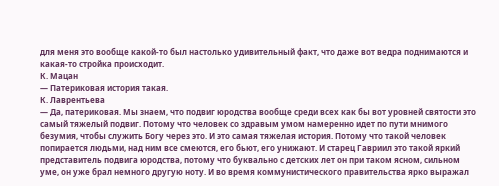для меня это вообще какой-то был настолько удивительный факт, что даже вот ведра поднимаются и какая-то стройка происходит.
К. Мацан
— Патериковая история такая.
К. Лаврентьева
— Да, патериковая. Мы знаем, что подвиг юродства вообще среди всех как бы вот уровней святости это самый тяжелый подвиг. Потому что человек со здравым умом намеренно идет по пути мнимого безумия, чтобы служить Богу через это. И это самая тяжелая история. Потому что такой человек попирается людьми, над ним все смеются, его бьют, его унижают. И старец Гавриил это такой яркий представитель подвига юродства, потому что буквально с детских лет он при таком ясном, сильном уме, он уже брал немного другую ноту. И во время коммунистического правительства ярко выражал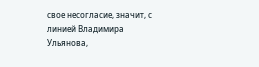свое несогласие, значит, с линией Владимира Ульянова,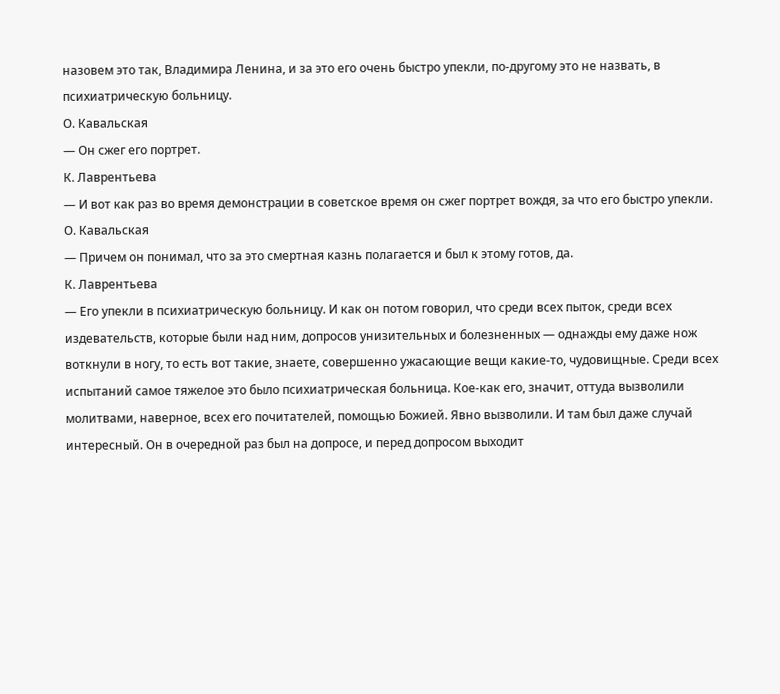назовем это так, Владимира Ленина, и за это его очень быстро упекли, по-другому это не назвать, в психиатрическую больницу.
О. Кавальская
— Он сжег его портрет.
К. Лаврентьева
— И вот как раз во время демонстрации в советское время он сжег портрет вождя, за что его быстро упекли.
О. Кавальская
— Причем он понимал, что за это смертная казнь полагается и был к этому готов, да.
К. Лаврентьева
— Его упекли в психиатрическую больницу. И как он потом говорил, что среди всех пыток, среди всех издевательств, которые были над ним, допросов унизительных и болезненных — однажды ему даже нож воткнули в ногу, то есть вот такие, знаете, совершенно ужасающие вещи какие-то, чудовищные. Среди всех испытаний самое тяжелое это было психиатрическая больница. Кое-как его, значит, оттуда вызволили молитвами, наверное, всех его почитателей, помощью Божией. Явно вызволили. И там был даже случай интересный. Он в очередной раз был на допросе, и перед допросом выходит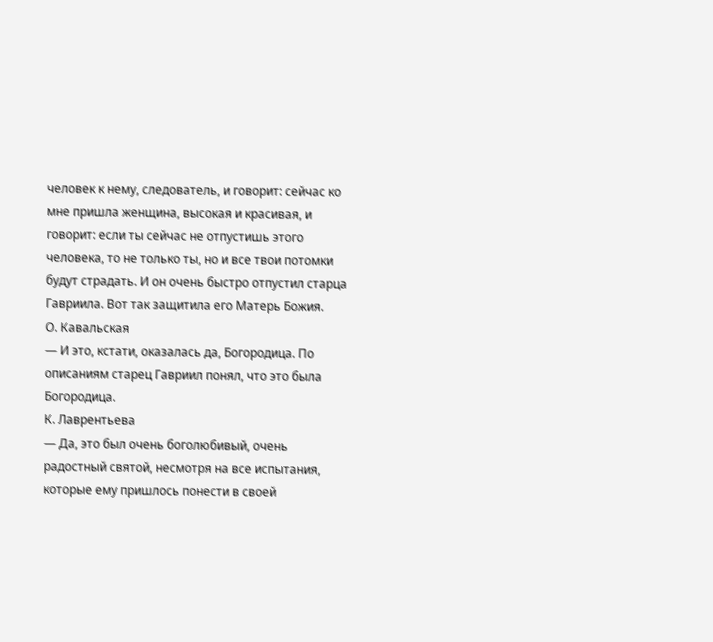человек к нему, следователь, и говорит: сейчас ко мне пришла женщина, высокая и красивая, и говорит: если ты сейчас не отпустишь этого человека, то не только ты, но и все твои потомки будут страдать. И он очень быстро отпустил старца Гавриила. Вот так защитила его Матерь Божия.
О. Кавальская
— И это, кстати, оказалась да, Богородица. По описаниям старец Гавриил понял, что это была Богородица.
К. Лаврентьева
— Да, это был очень боголюбивый, очень радостный святой, несмотря на все испытания, которые ему пришлось понести в своей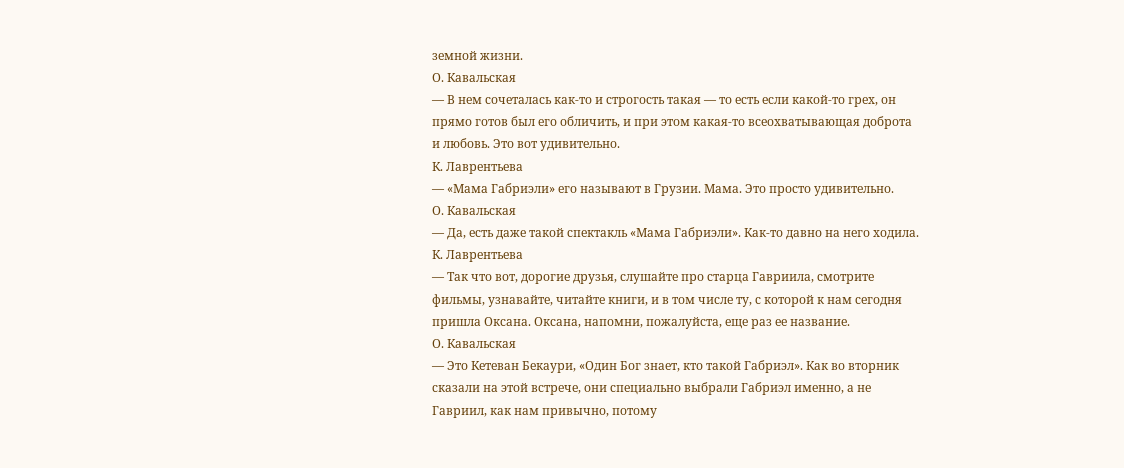земной жизни.
О. Кавальская
— В нем сочеталась как-то и строгость такая — то есть если какой-то грех, он прямо готов был его обличить, и при этом какая-то всеохватывающая доброта и любовь. Это вот удивительно.
К. Лаврентьева
— «Мама Габриэли» его называют в Грузии. Мама. Это просто удивительно.
О. Кавальская
— Да, есть даже такой спектакль «Мама Габриэли». Как-то давно на него ходила.
К. Лаврентьева
— Так что вот, дорогие друзья, слушайте про старца Гавриила, смотрите фильмы, узнавайте, читайте книги, и в том числе ту, с которой к нам сегодня пришла Оксана. Оксана, напомни, пожалуйста, еще раз ее название.
О. Кавальская
— Это Кетеван Бекаури, «Один Бог знает, кто такой Габриэл». Как во вторник сказали на этой встрече, они специально выбрали Габриэл именно, а не Гавриил, как нам привычно, потому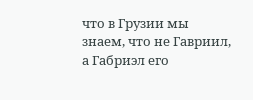что в Грузии мы знаем, что не Гавриил, а Габриэл его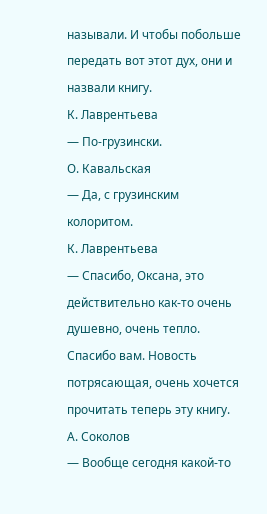называли. И чтобы побольше передать вот этот дух, они и назвали книгу.
К. Лаврентьева
— По-грузински.
О. Кавальская
— Да, с грузинским колоритом.
К. Лаврентьева
— Спасибо, Оксана, это действительно как-то очень душевно, очень тепло. Спасибо вам. Новость потрясающая, очень хочется прочитать теперь эту книгу.
А. Соколов
— Вообще сегодня какой-то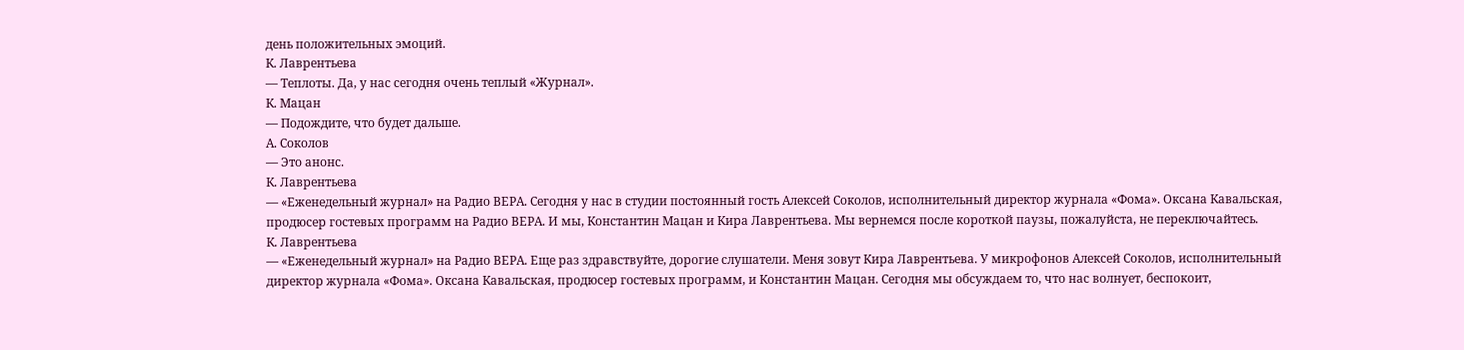день положительных эмоций.
К. Лаврентьева
— Теплоты. Да, у нас сегодня очень теплый «Журнал».
К. Мацан
— Подождите, что будет дальше.
А. Соколов
— Это анонс.
К. Лаврентьева
— «Еженедельный журнал» на Радио ВЕРА. Сегодня у нас в студии постоянный гость Алексей Соколов, исполнительный директор журнала «Фома». Оксана Кавальская, продюсер гостевых программ на Радио ВЕРА. И мы, Константин Мацан и Кира Лаврентьева. Мы вернемся после короткой паузы, пожалуйста, не переключайтесь.
К. Лаврентьева
— «Еженедельный журнал» на Радио ВЕРА. Еще раз здравствуйте, дорогие слушатели. Меня зовут Кира Лаврентьева. У микрофонов Алексей Соколов, исполнительный директор журнала «Фома». Оксана Кавальская, продюсер гостевых программ, и Константин Мацан. Сегодня мы обсуждаем то, что нас волнует, беспокоит,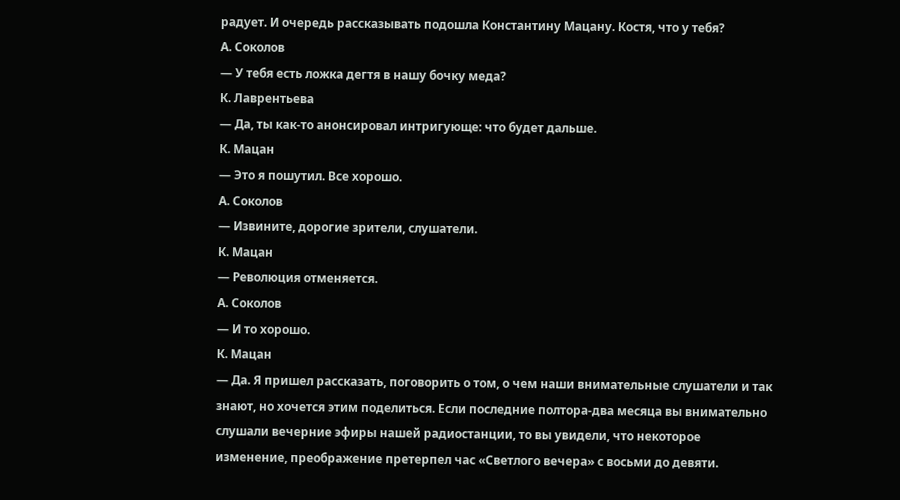радует. И очередь рассказывать подошла Константину Мацану. Костя, что у тебя?
А. Соколов
— У тебя есть ложка дегтя в нашу бочку меда?
К. Лаврентьева
— Да, ты как-то анонсировал интригующе: что будет дальше.
К. Мацан
— Это я пошутил. Все хорошо.
А. Соколов
— Извините, дорогие зрители, слушатели.
К. Мацан
— Революция отменяется.
А. Соколов
— И то хорошо.
К. Мацан
— Да. Я пришел рассказать, поговорить о том, о чем наши внимательные слушатели и так знают, но хочется этим поделиться. Если последние полтора-два месяца вы внимательно слушали вечерние эфиры нашей радиостанции, то вы увидели, что некоторое изменение, преображение претерпел час «Светлого вечера» с восьми до девяти.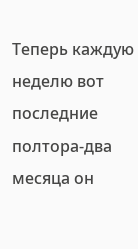Теперь каждую неделю вот последние полтора-два месяца он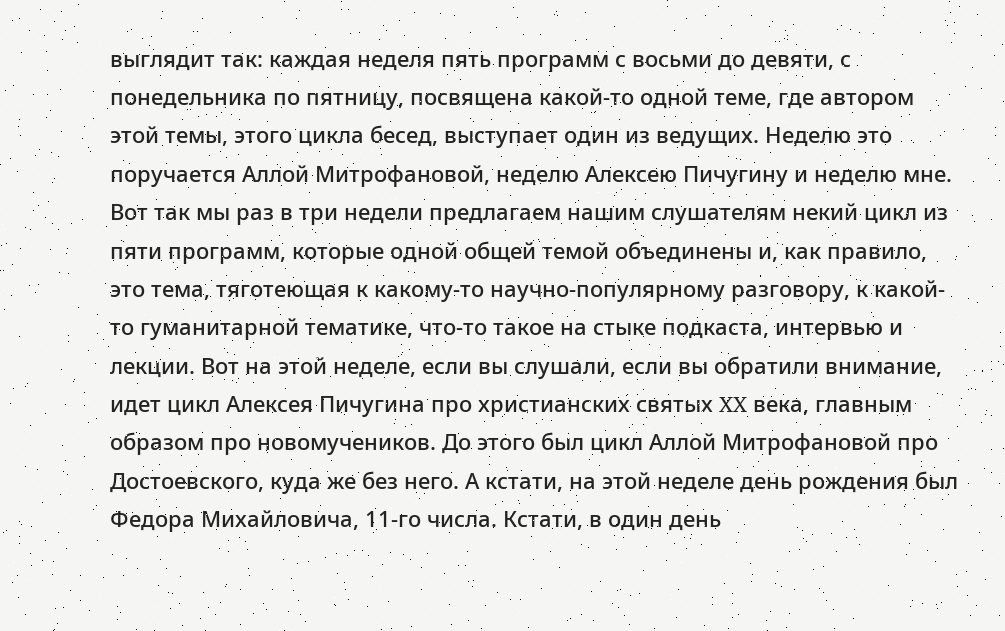выглядит так: каждая неделя пять программ с восьми до девяти, с понедельника по пятницу, посвящена какой-то одной теме, где автором этой темы, этого цикла бесед, выступает один из ведущих. Неделю это поручается Аллой Митрофановой, неделю Алексею Пичугину и неделю мне. Вот так мы раз в три недели предлагаем нашим слушателям некий цикл из пяти программ, которые одной общей темой объединены и, как правило, это тема, тяготеющая к какому-то научно-популярному разговору, к какой-то гуманитарной тематике, что-то такое на стыке подкаста, интервью и лекции. Вот на этой неделе, если вы слушали, если вы обратили внимание, идет цикл Алексея Пичугина про христианских святых XX века, главным образом про новомучеников. До этого был цикл Аллой Митрофановой про Достоевского, куда же без него. А кстати, на этой неделе день рождения был Федора Михайловича, 11-го числа. Кстати, в один день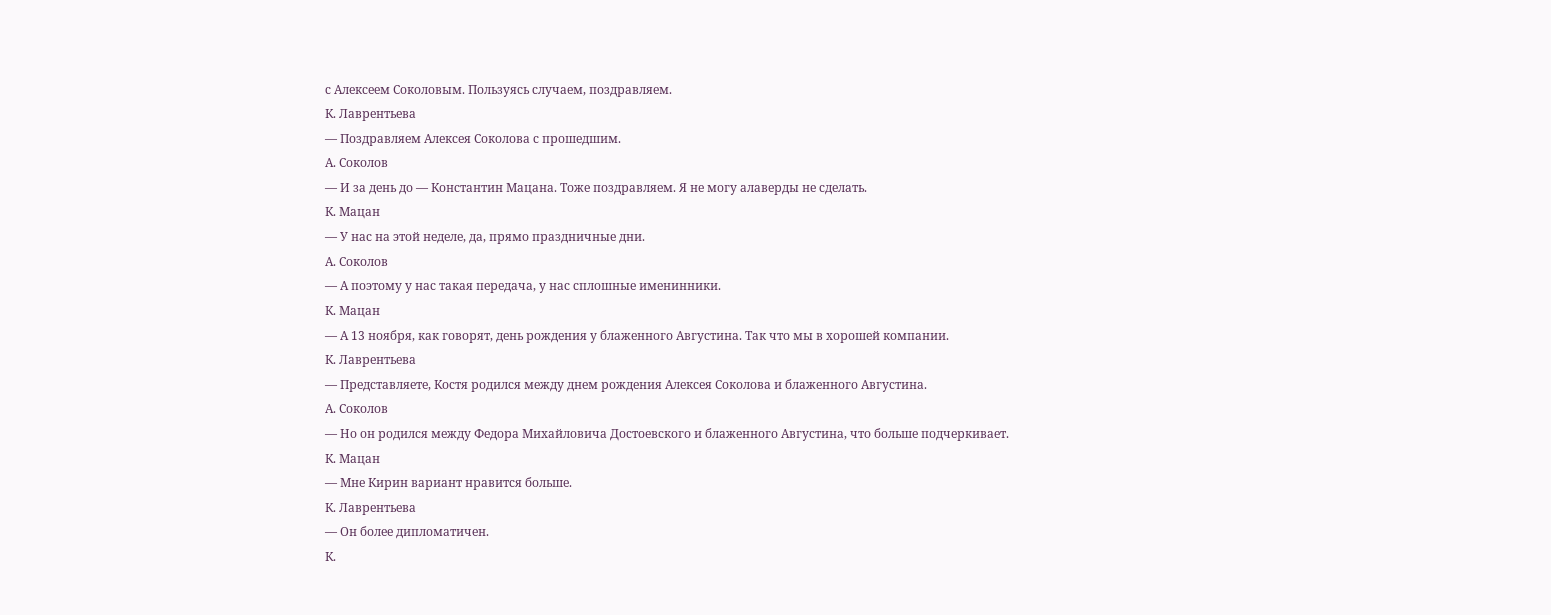с Алексеем Соколовым. Пользуясь случаем, поздравляем.
К. Лаврентьева
— Поздравляем Алексея Соколова с прошедшим.
А. Соколов
— И за день до — Константин Мацана. Тоже поздравляем. Я не могу алаверды не сделать.
К. Мацан
— У нас на этой неделе, да, прямо праздничные дни.
А. Соколов
— А поэтому у нас такая передача, у нас сплошные именинники.
К. Мацан
— А 13 ноября, как говорят, день рождения у блаженного Августина. Так что мы в хорошей компании.
К. Лаврентьева
— Представляете, Костя родился между днем рождения Алексея Соколова и блаженного Августина.
А. Соколов
— Но он родился между Федора Михайловича Достоевского и блаженного Августина, что больше подчеркивает.
К. Мацан
— Мне Кирин вариант нравится больше.
К. Лаврентьева
— Он более дипломатичен.
К.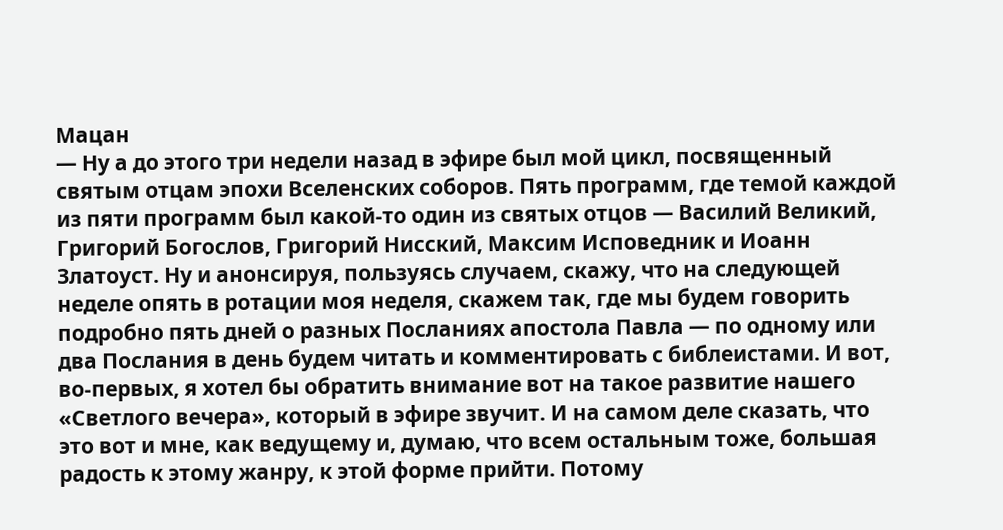Мацан
— Ну а до этого три недели назад в эфире был мой цикл, посвященный святым отцам эпохи Вселенских соборов. Пять программ, где темой каждой из пяти программ был какой-то один из святых отцов — Василий Великий, Григорий Богослов, Григорий Нисский, Максим Исповедник и Иоанн Златоуст. Ну и анонсируя, пользуясь случаем, скажу, что на следующей неделе опять в ротации моя неделя, скажем так, где мы будем говорить подробно пять дней о разных Посланиях апостола Павла — по одному или два Послания в день будем читать и комментировать с библеистами. И вот, во-первых, я хотел бы обратить внимание вот на такое развитие нашего «Светлого вечера», который в эфире звучит. И на самом деле сказать, что это вот и мне, как ведущему и, думаю, что всем остальным тоже, большая радость к этому жанру, к этой форме прийти. Потому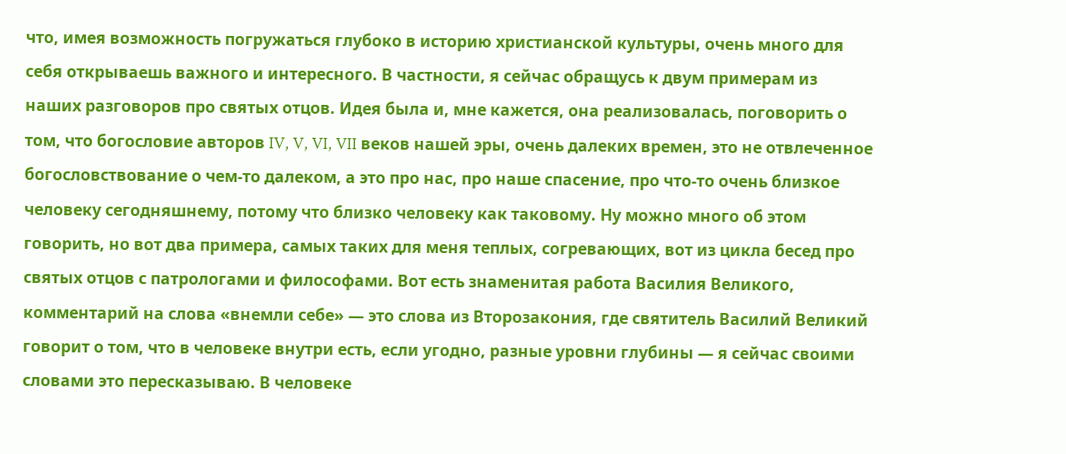что, имея возможность погружаться глубоко в историю христианской культуры, очень много для себя открываешь важного и интересного. В частности, я сейчас обращусь к двум примерам из наших разговоров про святых отцов. Идея была и, мне кажется, она реализовалась, поговорить о том, что богословие авторов IV, V, VI, VII веков нашей эры, очень далеких времен, это не отвлеченное богословствование о чем-то далеком, а это про нас, про наше спасение, про что-то очень близкое человеку сегодняшнему, потому что близко человеку как таковому. Ну можно много об этом говорить, но вот два примера, самых таких для меня теплых, согревающих, вот из цикла бесед про святых отцов с патрологами и философами. Вот есть знаменитая работа Василия Великого, комментарий на слова «внемли себе» — это слова из Второзакония, где святитель Василий Великий говорит о том, что в человеке внутри есть, если угодно, разные уровни глубины — я сейчас своими словами это пересказываю. В человеке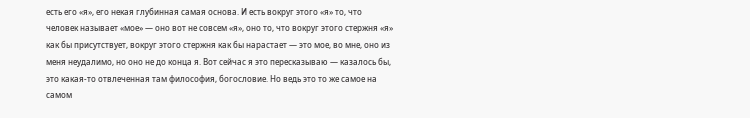есть его «я», его некая глубинная самая основа. И есть вокруг этого «я» то, что человек называет «мое» — оно вот не совсем «я», оно то, что вокруг этого стержня «я» как бы присутствует, вокруг этого стержня как бы нарастает — это мое, во мне, оно из меня неудалимо, но оно не до конца я. Вот сейчас я это пересказываю — казалось бы, это какая-то отвлеченная там философия, богословие. Но ведь это то же самое на самом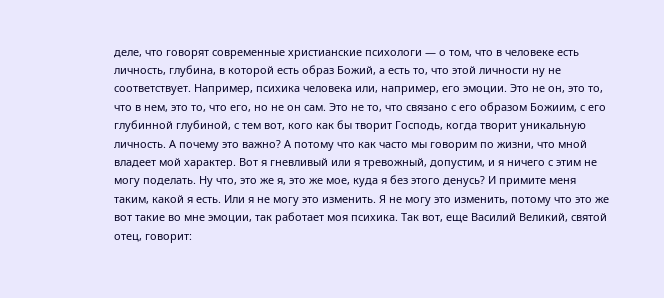деле, что говорят современные христианские психологи — о том, что в человеке есть личность, глубина, в которой есть образ Божий, а есть то, что этой личности ну не соответствует. Например, психика человека или, например, его эмоции. Это не он, это то, что в нем, это то, что его, но не он сам. Это не то, что связано с его образом Божиим, с его глубинной глубиной, с тем вот, кого как бы творит Господь, когда творит уникальную личность. А почему это важно? А потому что как часто мы говорим по жизни, что мной владеет мой характер. Вот я гневливый или я тревожный, допустим, и я ничего с этим не могу поделать. Ну что, это же я, это же мое, куда я без этого денусь? И примите меня таким, какой я есть. Или я не могу это изменить. Я не могу это изменить, потому что это же вот такие во мне эмоции, так работает моя психика. Так вот, еще Василий Великий, святой отец, говорит: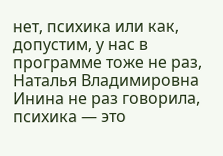нет, психика или как, допустим, у нас в программе тоже не раз, Наталья Владимировна Инина не раз говорила, психика — это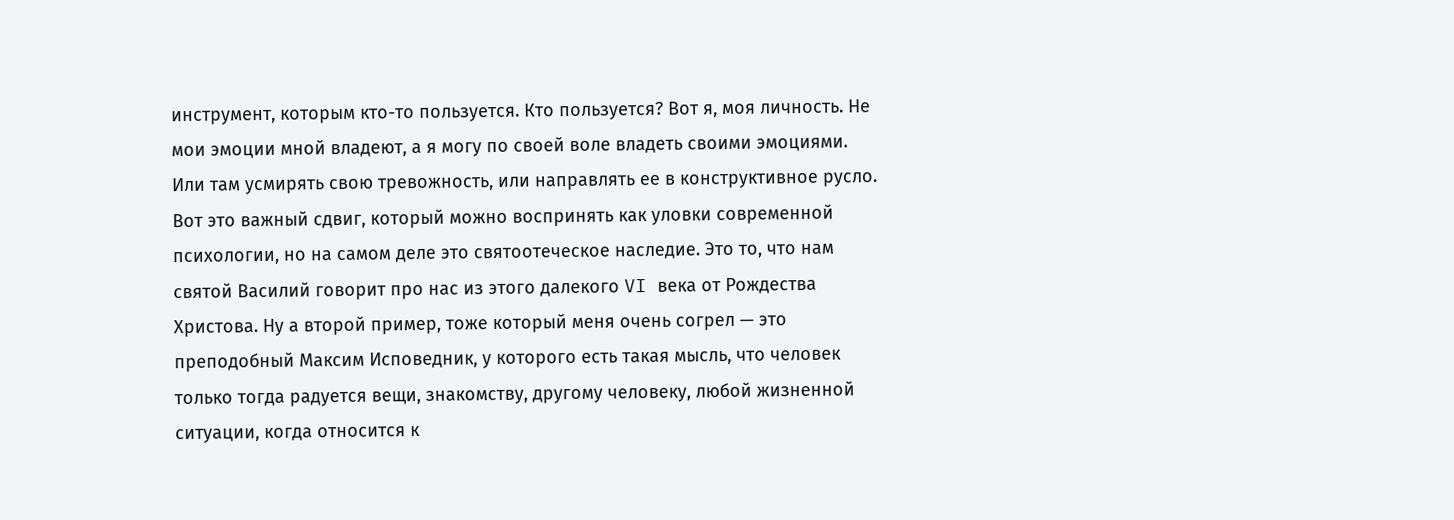инструмент, которым кто-то пользуется. Кто пользуется? Вот я, моя личность. Не мои эмоции мной владеют, а я могу по своей воле владеть своими эмоциями. Или там усмирять свою тревожность, или направлять ее в конструктивное русло. Вот это важный сдвиг, который можно воспринять как уловки современной психологии, но на самом деле это святоотеческое наследие. Это то, что нам святой Василий говорит про нас из этого далекого VI века от Рождества Христова. Ну а второй пример, тоже который меня очень согрел — это преподобный Максим Исповедник, у которого есть такая мысль, что человек только тогда радуется вещи, знакомству, другому человеку, любой жизненной ситуации, когда относится к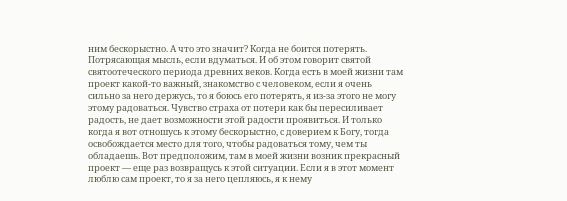ним бескорыстно. А что это значит? Когда не боится потерять. Потрясающая мысль, если вдуматься. И об этом говорит святой святоотеческого периода древних веков. Когда есть в моей жизни там проект какой-то важный, знакомство с человеком, если я очень сильно за него держусь, то я боюсь его потерять, я из-за этого не могу этому радоваться. Чувство страха от потери как бы пересиливает радость, не дает возможности этой радости проявиться. И только когда я вот отношусь к этому бескорыстно, с доверием к Богу, тогда освобождается место для того, чтобы радоваться тому, чем ты обладаешь. Вот предположим, там в моей жизни возник прекрасный проект — еще раз возвращусь к этой ситуации. Если я в этот момент люблю сам проект, то я за него цепляюсь, я к нему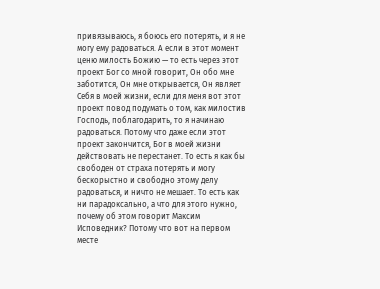привязываюсь, я боюсь его потерять, и я не могу ему радоваться. А если в этот момент ценю милость Божию — то есть через этот проект Бог со мной говорит, Он обо мне заботится, Он мне открывается, Он являет Себя в моей жизни, если для меня вот этот проект повод подумать о том, как милостив Господь, поблагодарить, то я начинаю радоваться. Потому что даже если этот проект закончится, Бог в моей жизни действовать не перестанет. То есть я как бы свободен от страха потерять и могу бескорыстно и свободно этому делу радоваться, и ничто не мешает. То есть как ни парадоксально, а что для этого нужно, почему об этом говорит Максим Исповедник? Потому что вот на первом месте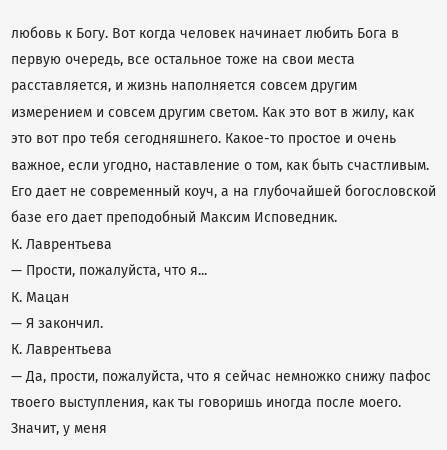любовь к Богу. Вот когда человек начинает любить Бога в первую очередь, все остальное тоже на свои места расставляется, и жизнь наполняется совсем другим измерением и совсем другим светом. Как это вот в жилу, как это вот про тебя сегодняшнего. Какое-то простое и очень важное, если угодно, наставление о том, как быть счастливым. Его дает не современный коуч, а на глубочайшей богословской базе его дает преподобный Максим Исповедник.
К. Лаврентьева
— Прости, пожалуйста, что я...
К. Мацан
— Я закончил.
К. Лаврентьева
— Да, прости, пожалуйста, что я сейчас немножко снижу пафос твоего выступления, как ты говоришь иногда после моего. Значит, у меня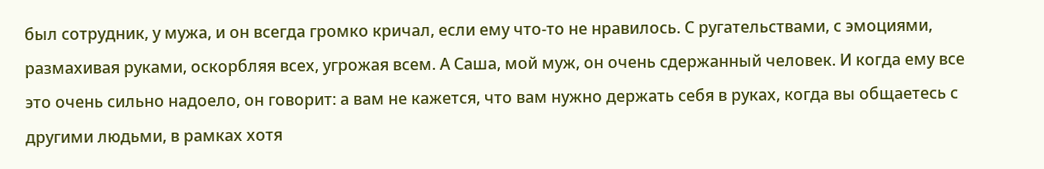был сотрудник, у мужа, и он всегда громко кричал, если ему что-то не нравилось. С ругательствами, с эмоциями, размахивая руками, оскорбляя всех, угрожая всем. А Саша, мой муж, он очень сдержанный человек. И когда ему все это очень сильно надоело, он говорит: а вам не кажется, что вам нужно держать себя в руках, когда вы общаетесь с другими людьми, в рамках хотя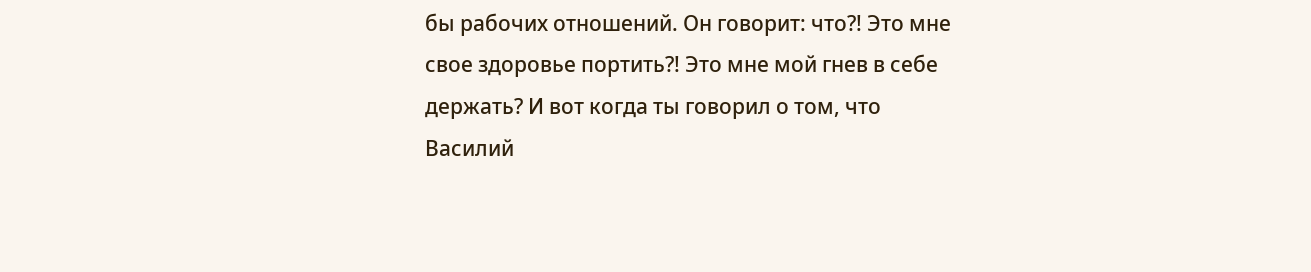бы рабочих отношений. Он говорит: что?! Это мне свое здоровье портить?! Это мне мой гнев в себе держать? И вот когда ты говорил о том, что Василий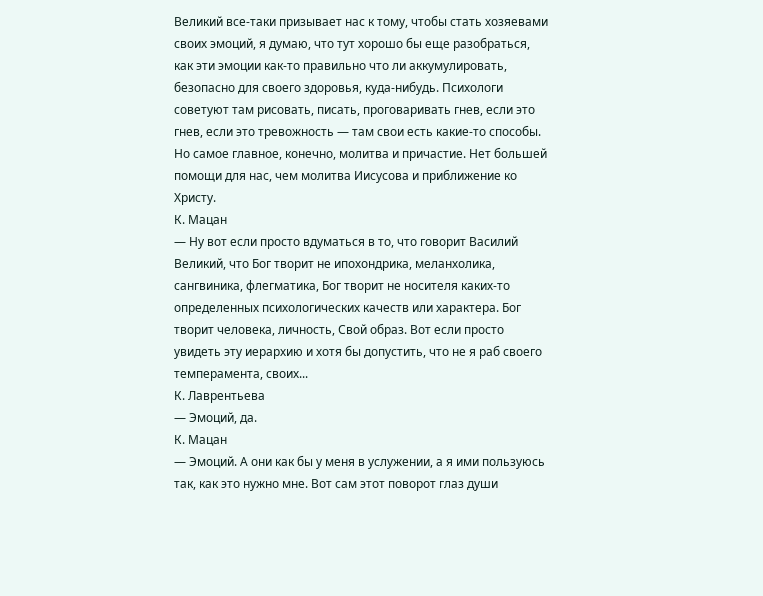Великий все-таки призывает нас к тому, чтобы стать хозяевами своих эмоций, я думаю, что тут хорошо бы еще разобраться, как эти эмоции как-то правильно что ли аккумулировать, безопасно для своего здоровья, куда-нибудь. Психологи советуют там рисовать, писать, проговаривать гнев, если это гнев, если это тревожность — там свои есть какие-то способы. Но самое главное, конечно, молитва и причастие. Нет большей помощи для нас, чем молитва Иисусова и приближение ко Христу.
К. Мацан
— Ну вот если просто вдуматься в то, что говорит Василий Великий, что Бог творит не ипохондрика, меланхолика, сангвиника, флегматика, Бог творит не носителя каких-то определенных психологических качеств или характера. Бог творит человека, личность, Свой образ. Вот если просто увидеть эту иерархию и хотя бы допустить, что не я раб своего темперамента, своих...
К. Лаврентьева
— Эмоций, да.
К. Мацан
— Эмоций. А они как бы у меня в услужении, а я ими пользуюсь так, как это нужно мне. Вот сам этот поворот глаз души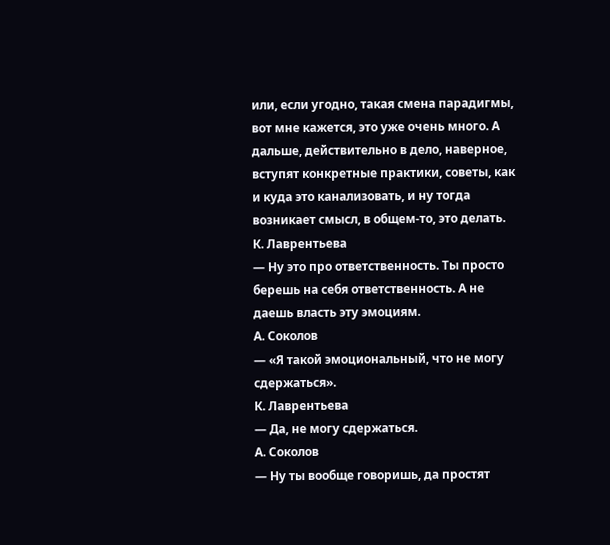или, если угодно, такая смена парадигмы, вот мне кажется, это уже очень много. А дальше, действительно в дело, наверное, вступят конкретные практики, советы, как и куда это канализовать, и ну тогда возникает смысл, в общем-то, это делать.
К. Лаврентьева
— Ну это про ответственность. Ты просто берешь на себя ответственность. А не даешь власть эту эмоциям.
А. Соколов
— «Я такой эмоциональный, что не могу сдержаться».
К. Лаврентьева
— Да, не могу сдержаться.
А. Соколов
— Ну ты вообще говоришь, да простят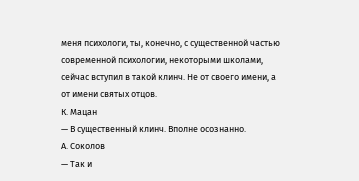меня психологи, ты, конечно, с существенной частью современной психологии, некоторыми школами, сейчас вступил в такой клинч. Не от своего имени, а от имени святых отцов.
К. Мацан
— В существенный клинч. Вполне осознанно.
А. Соколов
— Так и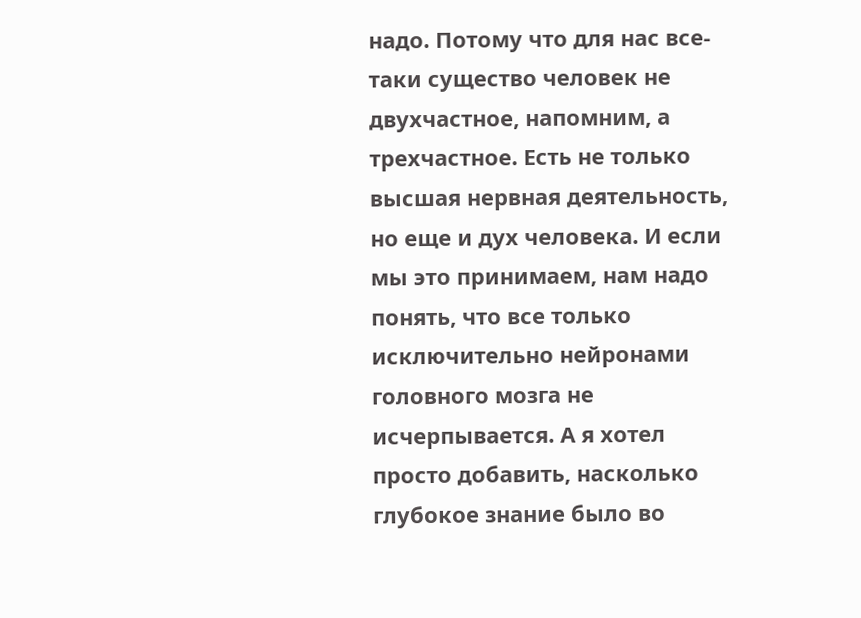надо. Потому что для нас все-таки существо человек не двухчастное, напомним, а трехчастное. Есть не только высшая нервная деятельность, но еще и дух человека. И если мы это принимаем, нам надо понять, что все только исключительно нейронами головного мозга не исчерпывается. А я хотел просто добавить, насколько глубокое знание было во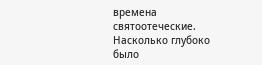времена святоотеческие. Насколько глубоко было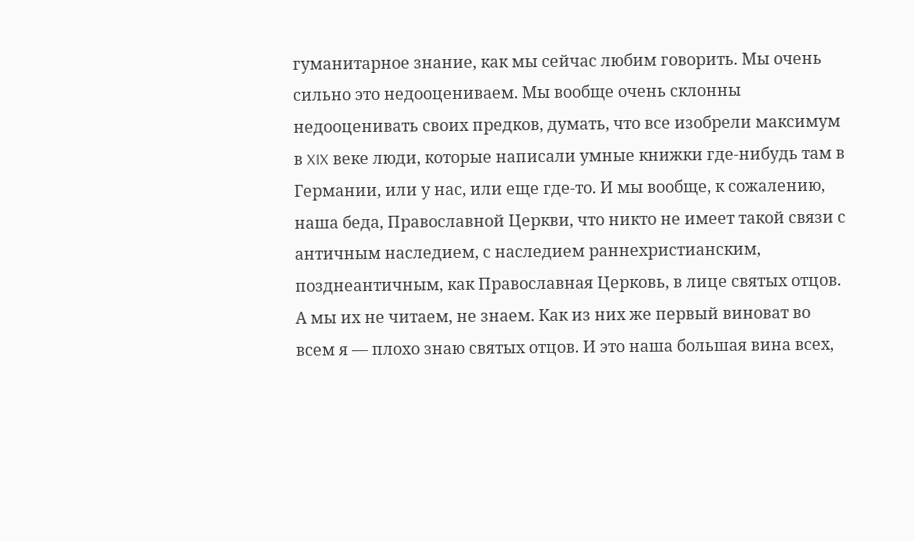гуманитарное знание, как мы сейчас любим говорить. Мы очень сильно это недооцениваем. Мы вообще очень склонны недооценивать своих предков, думать, что все изобрели максимум в XIX веке люди, которые написали умные книжки где-нибудь там в Германии, или у нас, или еще где-то. И мы вообще, к сожалению, наша беда, Православной Церкви, что никто не имеет такой связи с античным наследием, с наследием раннехристианским, позднеантичным, как Православная Церковь, в лице святых отцов. А мы их не читаем, не знаем. Как из них же первый виноват во всем я — плохо знаю святых отцов. И это наша большая вина всех,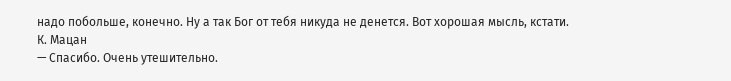надо побольше, конечно. Ну а так Бог от тебя никуда не денется. Вот хорошая мысль, кстати.
К. Мацан
— Спасибо. Очень утешительно.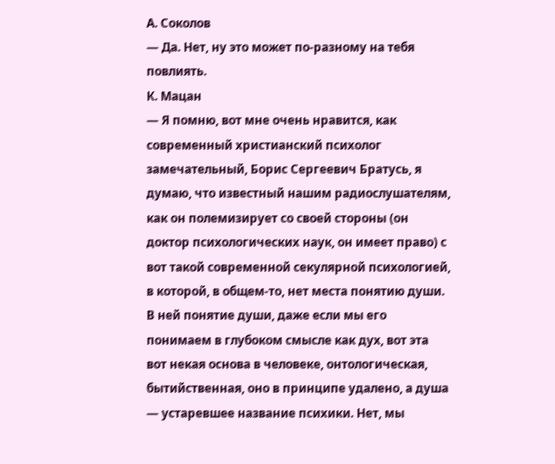А. Соколов
— Да. Нет, ну это может по-разному на тебя повлиять.
К. Мацан
— Я помню, вот мне очень нравится, как современный христианский психолог замечательный, Борис Сергеевич Братусь, я думаю, что известный нашим радиослушателям, как он полемизирует со своей стороны (он доктор психологических наук, он имеет право) с вот такой современной секулярной психологией, в которой, в общем-то, нет места понятию души. В ней понятие души, даже если мы его понимаем в глубоком смысле как дух, вот эта вот некая основа в человеке, онтологическая, бытийственная, оно в принципе удалено, а душа — устаревшее название психики. Нет, мы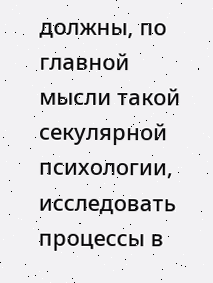должны, по главной мысли такой секулярной психологии, исследовать процессы в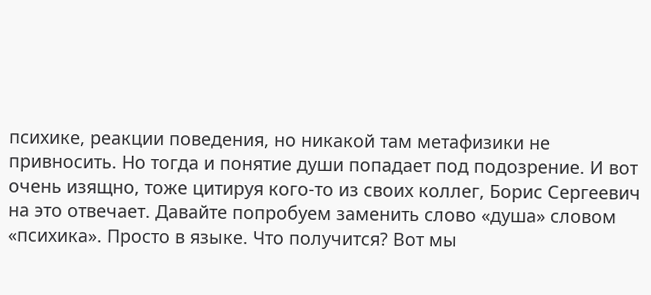психике, реакции поведения, но никакой там метафизики не привносить. Но тогда и понятие души попадает под подозрение. И вот очень изящно, тоже цитируя кого-то из своих коллег, Борис Сергеевич на это отвечает. Давайте попробуем заменить слово «душа» словом «психика». Просто в языке. Что получится? Вот мы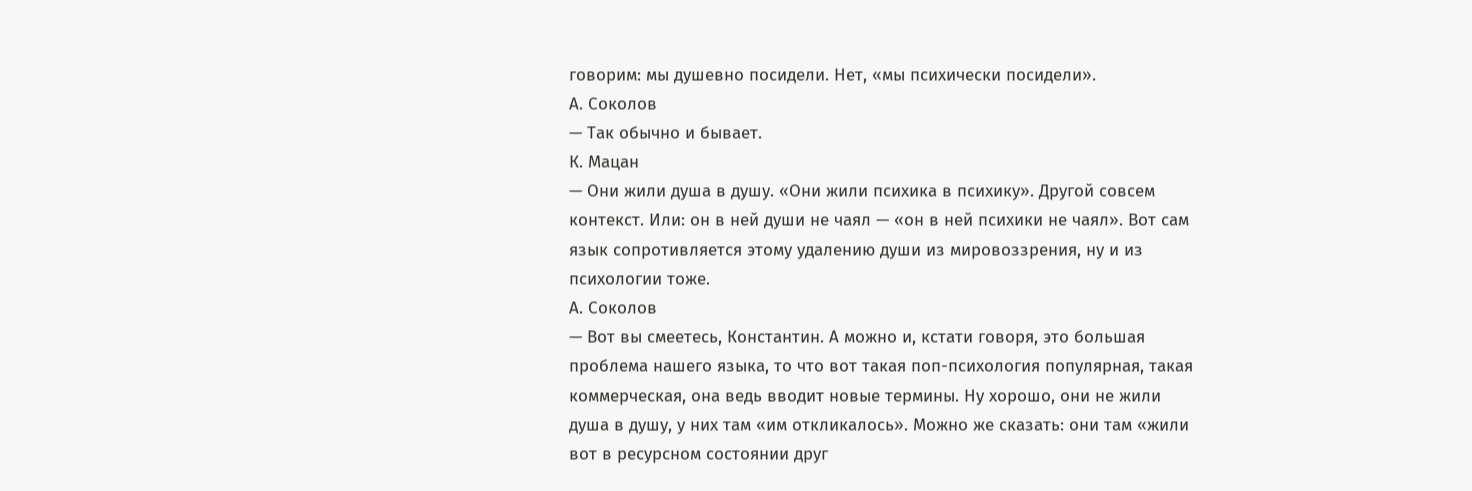говорим: мы душевно посидели. Нет, «мы психически посидели».
А. Соколов
— Так обычно и бывает.
К. Мацан
— Они жили душа в душу. «Они жили психика в психику». Другой совсем контекст. Или: он в ней души не чаял — «он в ней психики не чаял». Вот сам язык сопротивляется этому удалению души из мировоззрения, ну и из психологии тоже.
А. Соколов
— Вот вы смеетесь, Константин. А можно и, кстати говоря, это большая проблема нашего языка, то что вот такая поп-психология популярная, такая коммерческая, она ведь вводит новые термины. Ну хорошо, они не жили душа в душу, у них там «им откликалось». Можно же сказать: они там «жили вот в ресурсном состоянии друг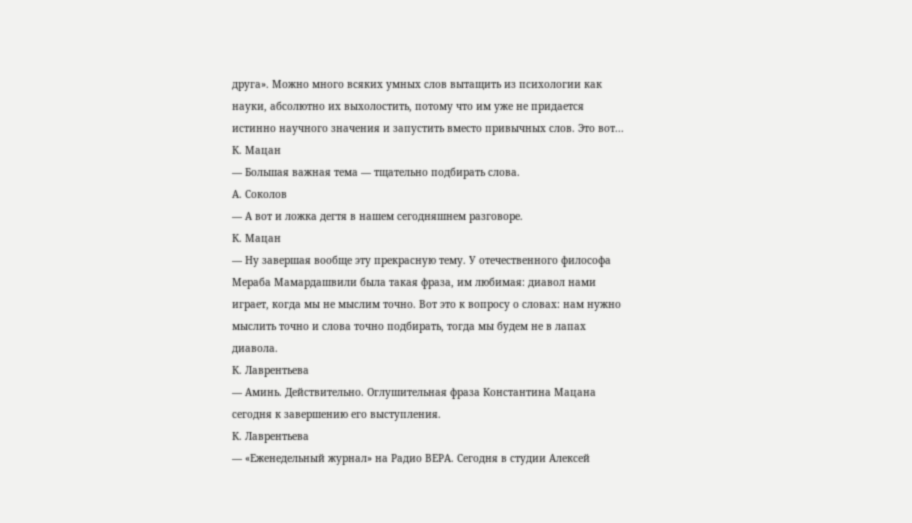друга». Можно много всяких умных слов вытащить из психологии как науки, абсолютно их выхолостить, потому что им уже не придается истинно научного значения и запустить вместо привычных слов. Это вот...
К. Мацан
— Большая важная тема — тщательно подбирать слова.
А. Соколов
— А вот и ложка дегтя в нашем сегодняшнем разговоре.
К. Мацан
— Ну завершая вообще эту прекрасную тему. У отечественного философа Мераба Мамардашвили была такая фраза, им любимая: диавол нами играет, когда мы не мыслим точно. Вот это к вопросу о словах: нам нужно мыслить точно и слова точно подбирать, тогда мы будем не в лапах диавола.
К. Лаврентьева
— Аминь. Действительно. Оглушительная фраза Константина Мацана сегодня к завершению его выступления.
К. Лаврентьева
— «Еженедельный журнал» на Радио ВЕРА. Сегодня в студии Алексей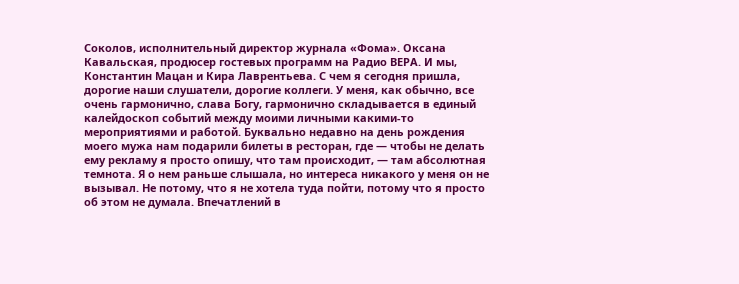Соколов, исполнительный директор журнала «Фома». Оксана Кавальская, продюсер гостевых программ на Радио ВЕРА. И мы, Константин Мацан и Кира Лаврентьева. С чем я сегодня пришла, дорогие наши слушатели, дорогие коллеги. У меня, как обычно, все очень гармонично, слава Богу, гармонично складывается в единый калейдоскоп событий между моими личными какими-то мероприятиями и работой. Буквально недавно на день рождения моего мужа нам подарили билеты в ресторан, где — чтобы не делать ему рекламу я просто опишу, что там происходит, — там абсолютная темнота. Я о нем раньше слышала, но интереса никакого у меня он не вызывал. Не потому, что я не хотела туда пойти, потому что я просто об этом не думала. Впечатлений в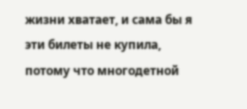жизни хватает, и сама бы я эти билеты не купила, потому что многодетной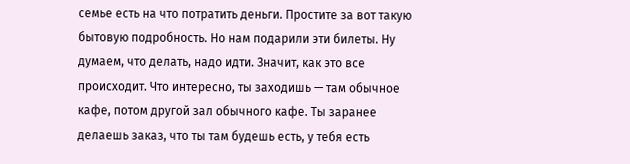семье есть на что потратить деньги. Простите за вот такую бытовую подробность. Но нам подарили эти билеты. Ну думаем, что делать, надо идти. Значит, как это все происходит. Что интересно, ты заходишь — там обычное кафе, потом другой зал обычного кафе. Ты заранее делаешь заказ, что ты там будешь есть, у тебя есть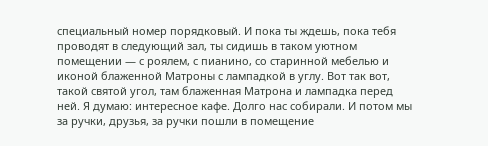специальный номер порядковый. И пока ты ждешь, пока тебя проводят в следующий зал, ты сидишь в таком уютном помещении — с роялем, с пианино, со старинной мебелью и иконой блаженной Матроны с лампадкой в углу. Вот так вот, такой святой угол, там блаженная Матрона и лампадка перед ней. Я думаю: интересное кафе. Долго нас собирали. И потом мы за ручки, друзья, за ручки пошли в помещение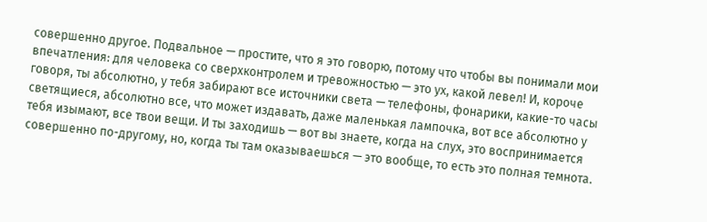совершенно другое. Подвальное — простите, что я это говорю, потому что чтобы вы понимали мои впечатления: для человека со сверхконтролем и тревожностью — это ух, какой левел! И, короче говоря, ты абсолютно, у тебя забирают все источники света — телефоны, фонарики, какие-то часы светящиеся, абсолютно все, что может издавать, даже маленькая лампочка, вот все абсолютно у тебя изымают, все твои вещи. И ты заходишь — вот вы знаете, когда на слух, это воспринимается совершенно по-другому, но, когда ты там оказываешься — это вообще, то есть это полная темнота.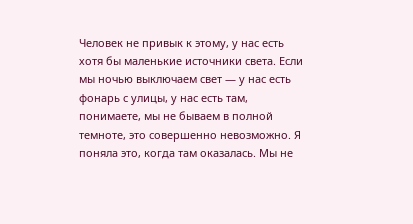Человек не привык к этому, у нас есть хотя бы маленькие источники света. Если мы ночью выключаем свет — у нас есть фонарь с улицы, у нас есть там, понимаете, мы не бываем в полной темноте, это совершенно невозможно. Я поняла это, когда там оказалась. Мы не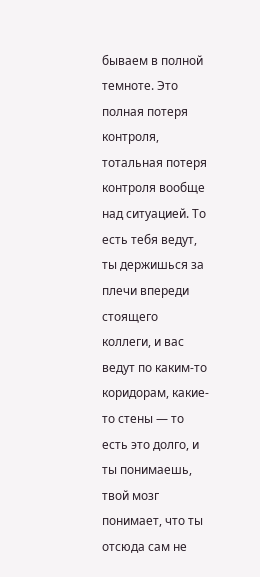бываем в полной темноте. Это полная потеря контроля, тотальная потеря контроля вообще над ситуацией. То есть тебя ведут, ты держишься за плечи впереди стоящего коллеги, и вас ведут по каким-то коридорам, какие-то стены — то есть это долго, и ты понимаешь, твой мозг понимает, что ты отсюда сам не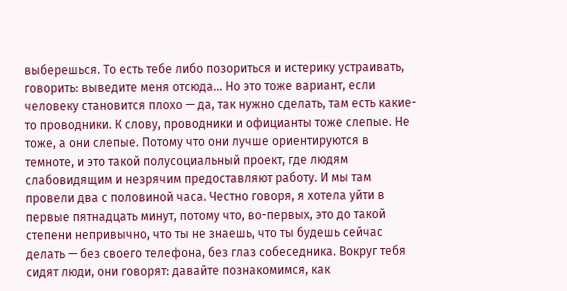выберешься. То есть тебе либо позориться и истерику устраивать, говорить: выведите меня отсюда... Но это тоже вариант, если человеку становится плохо — да, так нужно сделать, там есть какие-то проводники. К слову, проводники и официанты тоже слепые. Не тоже, а они слепые. Потому что они лучше ориентируются в темноте, и это такой полусоциальный проект, где людям слабовидящим и незрячим предоставляют работу. И мы там провели два с половиной часа. Честно говоря, я хотела уйти в первые пятнадцать минут, потому что, во-первых, это до такой степени непривычно, что ты не знаешь, что ты будешь сейчас делать — без своего телефона, без глаз собеседника. Вокруг тебя сидят люди, они говорят: давайте познакомимся, как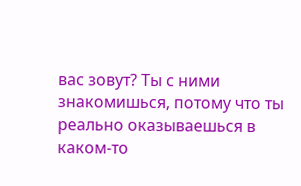вас зовут? Ты с ними знакомишься, потому что ты реально оказываешься в каком-то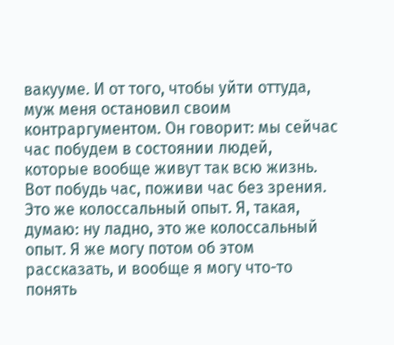вакууме. И от того, чтобы уйти оттуда, муж меня остановил своим контраргументом. Он говорит: мы сейчас час побудем в состоянии людей, которые вообще живут так всю жизнь. Вот побудь час, поживи час без зрения. Это же колоссальный опыт. Я, такая, думаю: ну ладно, это же колоссальный опыт. Я же могу потом об этом рассказать, и вообще я могу что-то понять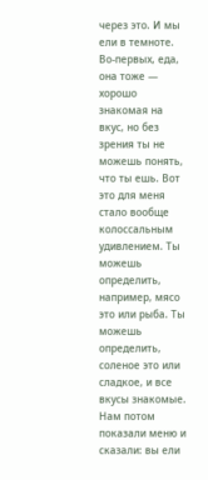через это. И мы ели в темноте. Во-первых, еда, она тоже — хорошо знакомая на вкус, но без зрения ты не можешь понять, что ты ешь. Вот это для меня стало вообще колоссальным удивлением. Ты можешь определить, например, мясо это или рыба. Ты можешь определить, соленое это или сладкое, и все вкусы знакомые. Нам потом показали меню и сказали: вы ели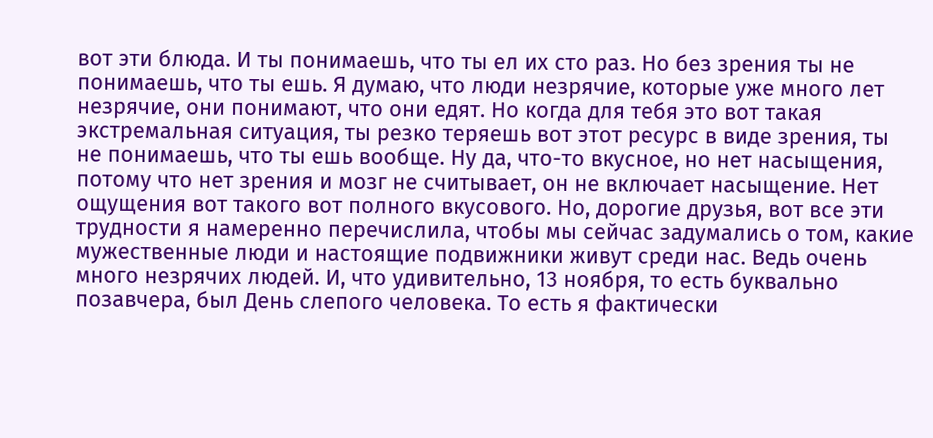вот эти блюда. И ты понимаешь, что ты ел их сто раз. Но без зрения ты не понимаешь, что ты ешь. Я думаю, что люди незрячие, которые уже много лет незрячие, они понимают, что они едят. Но когда для тебя это вот такая экстремальная ситуация, ты резко теряешь вот этот ресурс в виде зрения, ты не понимаешь, что ты ешь вообще. Ну да, что-то вкусное, но нет насыщения, потому что нет зрения и мозг не считывает, он не включает насыщение. Нет ощущения вот такого вот полного вкусового. Но, дорогие друзья, вот все эти трудности я намеренно перечислила, чтобы мы сейчас задумались о том, какие мужественные люди и настоящие подвижники живут среди нас. Ведь очень много незрячих людей. И, что удивительно, 13 ноября, то есть буквально позавчера, был День слепого человека. То есть я фактически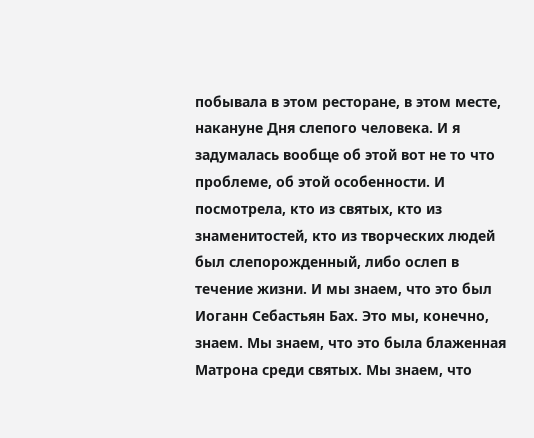побывала в этом ресторане, в этом месте, накануне Дня слепого человека. И я задумалась вообще об этой вот не то что проблеме, об этой особенности. И посмотрела, кто из святых, кто из знаменитостей, кто из творческих людей был слепорожденный, либо ослеп в течение жизни. И мы знаем, что это был Иоганн Себастьян Бах. Это мы, конечно, знаем. Мы знаем, что это была блаженная Матрона среди святых. Мы знаем, что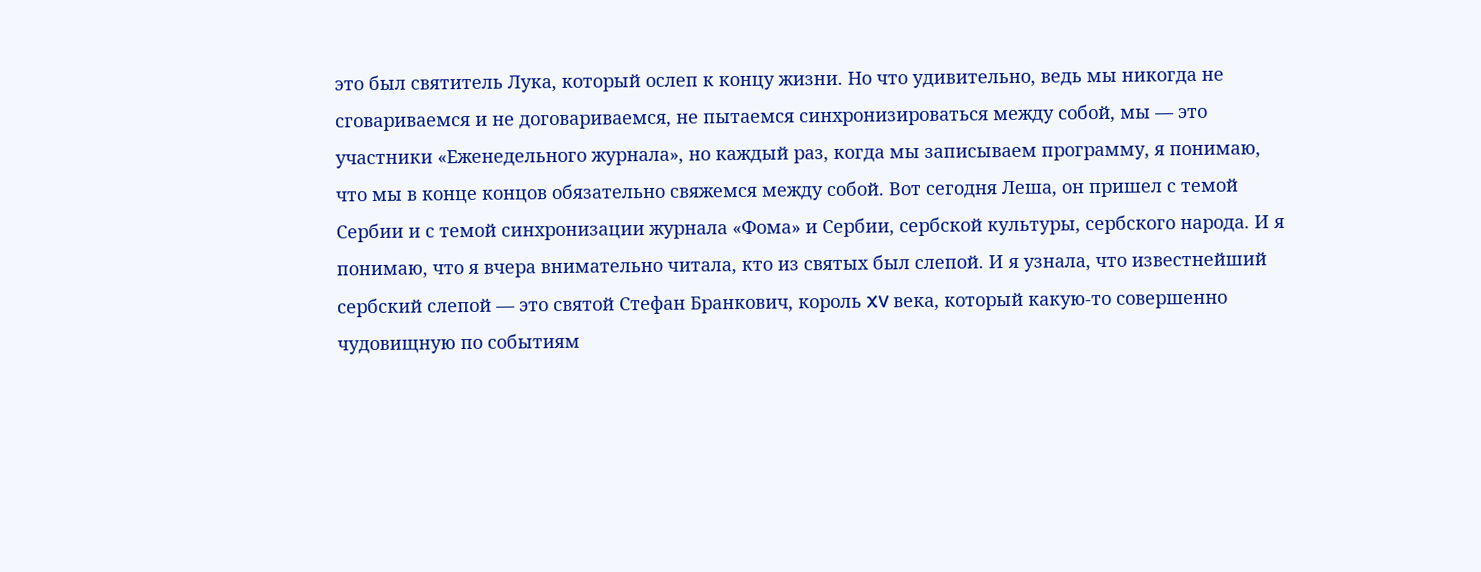это был святитель Лука, который ослеп к концу жизни. Но что удивительно, ведь мы никогда не сговариваемся и не договариваемся, не пытаемся синхронизироваться между собой, мы — это участники «Еженедельного журнала», но каждый раз, когда мы записываем программу, я понимаю, что мы в конце концов обязательно свяжемся между собой. Вот сегодня Леша, он пришел с темой Сербии и с темой синхронизации журнала «Фома» и Сербии, сербской культуры, сербского народа. И я понимаю, что я вчера внимательно читала, кто из святых был слепой. И я узнала, что известнейший сербский слепой — это святой Стефан Бранкович, король XV века, который какую-то совершенно чудовищную по событиям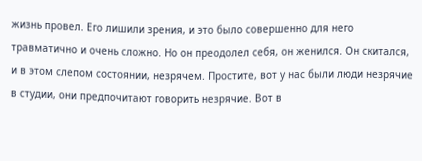жизнь провел. Его лишили зрения, и это было совершенно для него травматично и очень сложно. Но он преодолел себя, он женился. Он скитался, и в этом слепом состоянии, незрячем. Простите, вот у нас были люди незрячие в студии, они предпочитают говорить незрячие. Вот в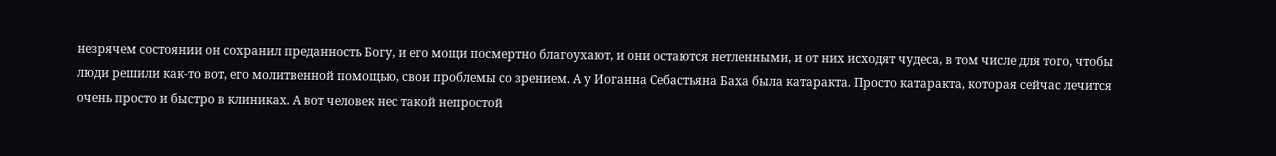незрячем состоянии он сохранил преданность Богу, и его мощи посмертно благоухают, и они остаются нетленными, и от них исходят чудеса, в том числе для того, чтобы люди решили как-то вот, его молитвенной помощью, свои проблемы со зрением. А у Иоганна Себастьяна Баха была катаракта. Просто катаракта, которая сейчас лечится очень просто и быстро в клиниках. А вот человек нес такой непростой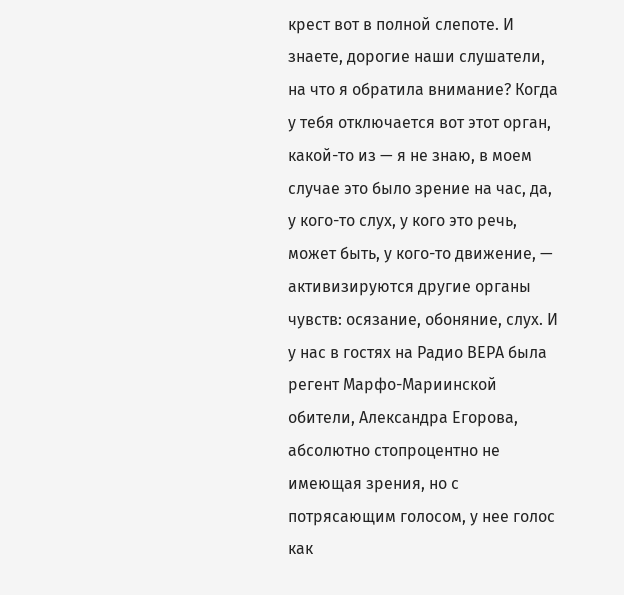крест вот в полной слепоте. И знаете, дорогие наши слушатели, на что я обратила внимание? Когда у тебя отключается вот этот орган, какой-то из — я не знаю, в моем случае это было зрение на час, да, у кого-то слух, у кого это речь, может быть, у кого-то движение, — активизируются другие органы чувств: осязание, обоняние, слух. И у нас в гостях на Радио ВЕРА была регент Марфо-Мариинской обители, Александра Егорова, абсолютно стопроцентно не имеющая зрения, но с потрясающим голосом, у нее голос как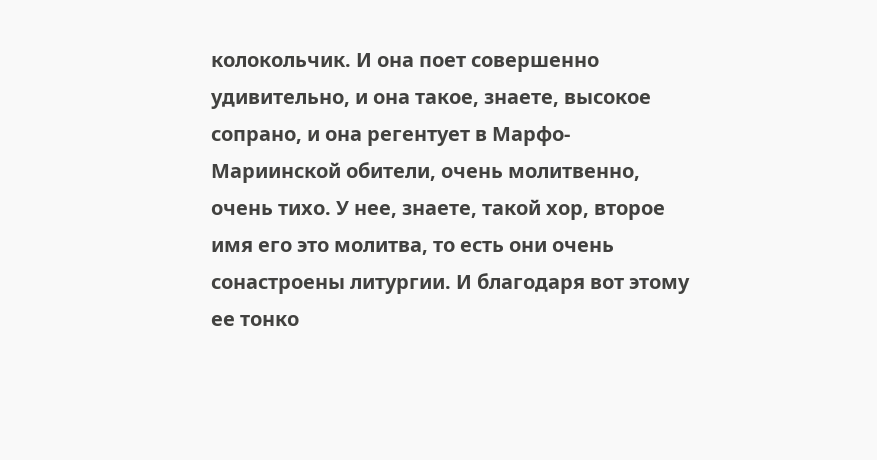колокольчик. И она поет совершенно удивительно, и она такое, знаете, высокое сопрано, и она регентует в Марфо-Мариинской обители, очень молитвенно, очень тихо. У нее, знаете, такой хор, второе имя его это молитва, то есть они очень сонастроены литургии. И благодаря вот этому ее тонко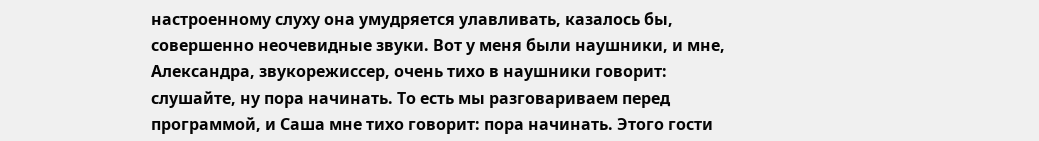настроенному слуху она умудряется улавливать, казалось бы, совершенно неочевидные звуки. Вот у меня были наушники, и мне, Александра, звукорежиссер, очень тихо в наушники говорит: слушайте, ну пора начинать. То есть мы разговариваем перед программой, и Саша мне тихо говорит: пора начинать. Этого гости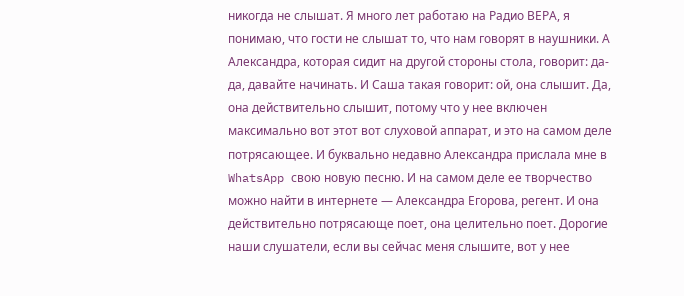никогда не слышат. Я много лет работаю на Радио ВЕРА, я понимаю, что гости не слышат то, что нам говорят в наушники. А Александра, которая сидит на другой стороны стола, говорит: да-да, давайте начинать. И Саша такая говорит: ой, она слышит. Да, она действительно слышит, потому что у нее включен максимально вот этот вот слуховой аппарат, и это на самом деле потрясающее. И буквально недавно Александра прислала мне в WhatsApp свою новую песню. И на самом деле ее творчество можно найти в интернете — Александра Егорова, регент. И она действительно потрясающе поет, она целительно поет. Дорогие наши слушатели, если вы сейчас меня слышите, вот у нее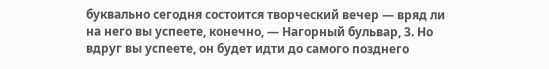буквально сегодня состоится творческий вечер — вряд ли на него вы успеете, конечно, — Нагорный бульвар, 3. Но вдруг вы успеете, он будет идти до самого позднего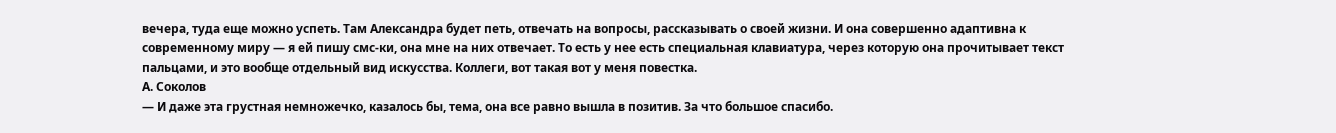вечера, туда еще можно успеть. Там Александра будет петь, отвечать на вопросы, рассказывать о своей жизни. И она совершенно адаптивна к современному миру — я ей пишу смс-ки, она мне на них отвечает. То есть у нее есть специальная клавиатура, через которую она прочитывает текст пальцами, и это вообще отдельный вид искусства. Коллеги, вот такая вот у меня повестка.
А. Соколов
— И даже эта грустная немножечко, казалось бы, тема, она все равно вышла в позитив. За что большое спасибо.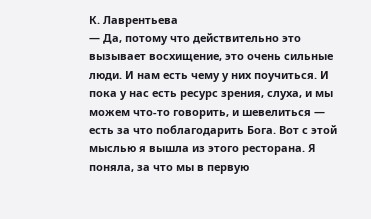К. Лаврентьева
— Да, потому что действительно это вызывает восхищение, это очень сильные люди. И нам есть чему у них поучиться. И пока у нас есть ресурс зрения, слуха, и мы можем что-то говорить, и шевелиться — есть за что поблагодарить Бога. Вот с этой мыслью я вышла из этого ресторана. Я поняла, за что мы в первую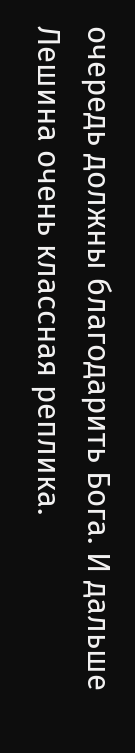очередь должны благодарить Бога. И дальше Лешина очень классная реплика.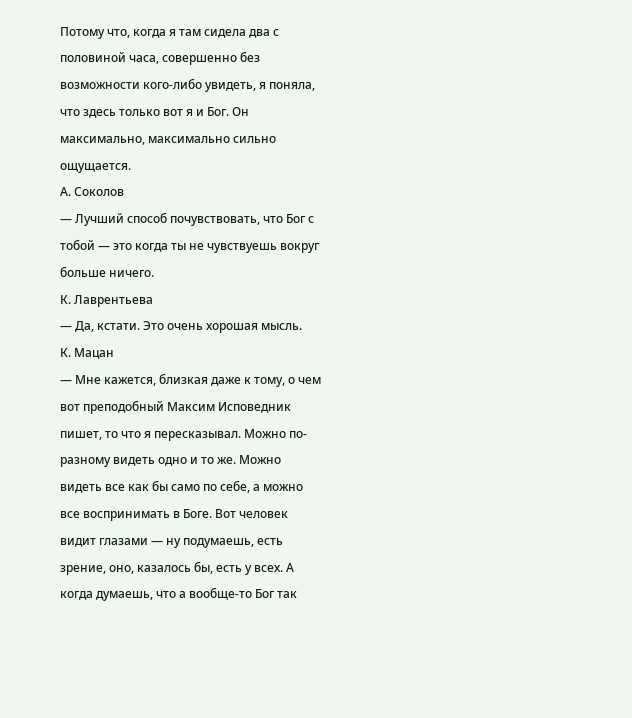Потому что, когда я там сидела два с половиной часа, совершенно без возможности кого-либо увидеть, я поняла, что здесь только вот я и Бог. Он максимально, максимально сильно ощущается.
А. Соколов
— Лучший способ почувствовать, что Бог с тобой — это когда ты не чувствуешь вокруг больше ничего.
К. Лаврентьева
— Да, кстати. Это очень хорошая мысль.
К. Мацан
— Мне кажется, близкая даже к тому, о чем вот преподобный Максим Исповедник пишет, то что я пересказывал. Можно по-разному видеть одно и то же. Можно видеть все как бы само по себе, а можно все воспринимать в Боге. Вот человек видит глазами — ну подумаешь, есть зрение, оно, казалось бы, есть у всех. А когда думаешь, что а вообще-то Бог так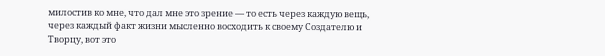милостив ко мне, что дал мне это зрение — то есть через каждую вещь, через каждый факт жизни мысленно восходить к своему Создателю и Творцу, вот это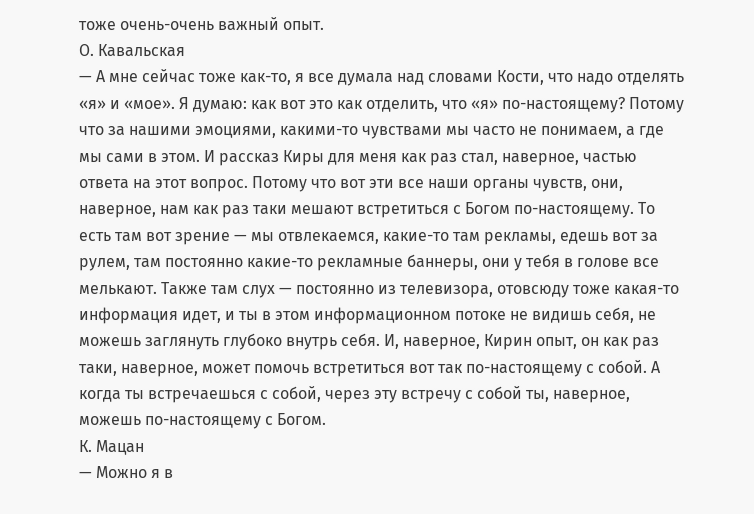тоже очень-очень важный опыт.
О. Кавальская
— А мне сейчас тоже как-то, я все думала над словами Кости, что надо отделять «я» и «мое». Я думаю: как вот это как отделить, что «я» по-настоящему? Потому что за нашими эмоциями, какими-то чувствами мы часто не понимаем, а где мы сами в этом. И рассказ Киры для меня как раз стал, наверное, частью ответа на этот вопрос. Потому что вот эти все наши органы чувств, они, наверное, нам как раз таки мешают встретиться с Богом по-настоящему. То есть там вот зрение — мы отвлекаемся, какие-то там рекламы, едешь вот за рулем, там постоянно какие-то рекламные баннеры, они у тебя в голове все мелькают. Также там слух — постоянно из телевизора, отовсюду тоже какая-то информация идет, и ты в этом информационном потоке не видишь себя, не можешь заглянуть глубоко внутрь себя. И, наверное, Кирин опыт, он как раз таки, наверное, может помочь встретиться вот так по-настоящему с собой. А когда ты встречаешься с собой, через эту встречу с собой ты, наверное, можешь по-настоящему с Богом.
К. Мацан
— Можно я в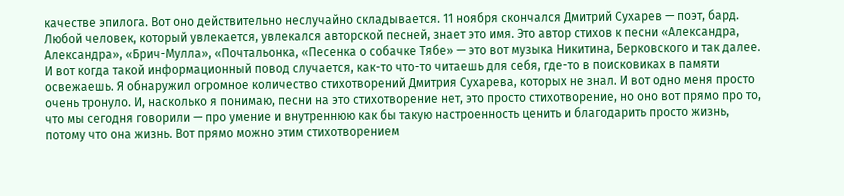качестве эпилога. Вот оно действительно неслучайно складывается. 11 ноября скончался Дмитрий Сухарев — поэт, бард. Любой человек, который увлекается, увлекался авторской песней, знает это имя. Это автор стихов к песни «Александра, Александра», «Брич-Мулла», «Почтальонка, «Песенка о собачке Тябе» — это вот музыка Никитина, Берковского и так далее. И вот когда такой информационный повод случается, как-то что-то читаешь для себя, где-то в поисковиках в памяти освежаешь. Я обнаружил огромное количество стихотворений Дмитрия Сухарева, которых не знал. И вот одно меня просто очень тронуло. И, насколько я понимаю, песни на это стихотворение нет, это просто стихотворение, но оно вот прямо про то, что мы сегодня говорили — про умение и внутреннюю как бы такую настроенность ценить и благодарить просто жизнь, потому что она жизнь. Вот прямо можно этим стихотворением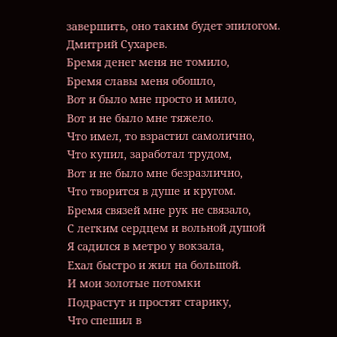завершить, оно таким будет эпилогом. Дмитрий Сухарев.
Бремя денег меня не томило,
Бремя славы меня обошло,
Вот и было мне просто и мило,
Вот и не было мне тяжело.
Что имел, то взрастил самолично,
Что купил, заработал трудом,
Вот и не было мне безразлично,
Что творится в душе и кругом.
Бремя связей мне рук не связало,
С легким сердцем и вольной душой
Я садился в метро у вокзала,
Ехал быстро и жил на большой.
И мои золотые потомки
Подрастут и простят старику,
Что спешил в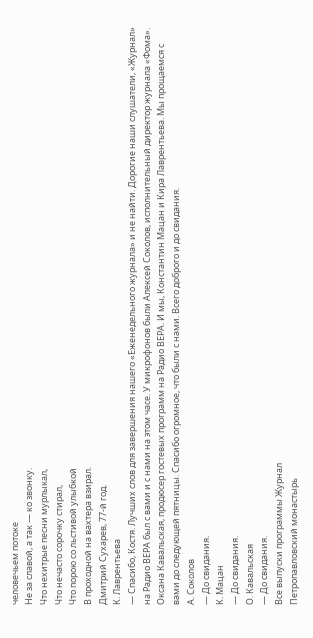человечьем потоке
Не за славой, а так — ко звонку.
Что нехитрые песни мурлыкал,
Что нечасто сорочку стирал,
Что порою со льстивой улыбкой
В проходной на вахтера взирал.
Дмитрий Сухарев, 77-й год.
К. Лаврентьева
— Спасибо, Костя. Лучших слов для завершения нашего «Еженедельного журнала» и не найти. Дорогие наши слушатели, «Журнал» на Радио ВЕРА был с вами и с нами на этом часе. У микрофонов были Алексей Соколов, исполнительный директор журнала «Фома». Оксана Кавальская, продюсер гостевых программ на Радио ВЕРА. И мы, Константин Мацан и Кира Лаврентьева. Мы прощаемся с вами до следующей пятницы. Спасибо огромное, что были с нами. Всего доброго и до свидания.
А. Соколов
— До свидания.
К. Мацан
— До свидания.
О. Кавальская
— До свидания.
Все выпуски программы Журнал
Петропавловский монастырь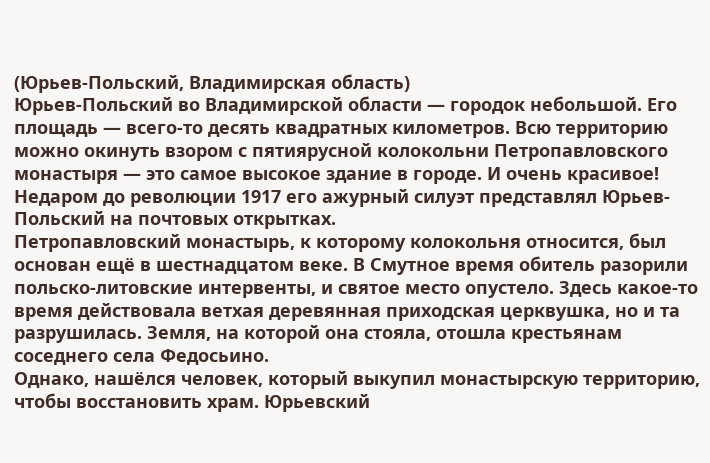(Юрьев-Польский, Владимирская область)
Юрьев-Польский во Владимирской области — городок небольшой. Его площадь — всего-то десять квадратных километров. Всю территорию можно окинуть взором с пятиярусной колокольни Петропавловского монастыря — это самое высокое здание в городе. И очень красивое! Недаром до революции 1917 его ажурный силуэт представлял Юрьев-Польский на почтовых открытках.
Петропавловский монастырь, к которому колокольня относится, был основан ещё в шестнадцатом веке. В Смутное время обитель разорили польско-литовские интервенты, и святое место опустело. Здесь какое-то время действовала ветхая деревянная приходская церквушка, но и та разрушилась. Земля, на которой она стояла, отошла крестьянам соседнего села Федосьино.
Однако, нашёлся человек, который выкупил монастырскую территорию, чтобы восстановить храм. Юрьевский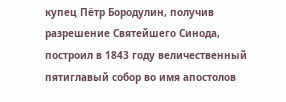купец Пётр Бородулин, получив разрешение Святейшего Синода, построил в 1843 году величественный пятиглавый собор во имя апостолов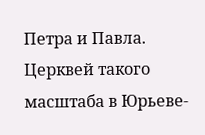Петра и Павла. Церквей такого масштаба в Юрьеве-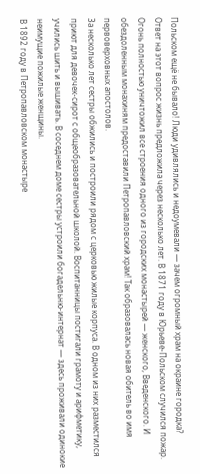Польском ещё не бывало! Люди удивлялись и недоумевали — зачем огромный храм на окраине городка?
Ответ на этот вопрос жизнь предложила через несколько лет. В 1871 году в Юрьеве-Польском случился пожар. Огонь полностью уничтожил все строения одного из городских монастырей — женского, Введенского. И обездоленным монахиням предоставили Петропавловский храм! Так образовалась новая обитель во имя первоверховных апостолов.
За несколько лет сестры обжились и построили рядом с церковью жилые корпуса. В одном из них разместился приют для девочек-сирот с общеобразовательной школой. Воспитанницы постигали грамоту и арифметику, учились шить и вышивать. В соседнем доме сестры устроили богадельню-интернат — здесь проживали одинокие неимущие пожилые женщины.
В 1892 году в Петропавловском монастыре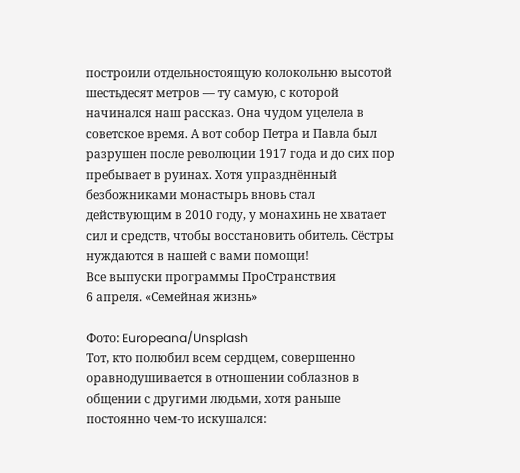построили отдельностоящую колокольню высотой шестьдесят метров — ту самую, с которой начинался наш рассказ. Она чудом уцелела в советское время. А вот собор Петра и Павла был разрушен после революции 1917 года и до сих пор пребывает в руинах. Хотя упразднённый безбожниками монастырь вновь стал действующим в 2010 году, у монахинь не хватает сил и средств, чтобы восстановить обитель. Сёстры нуждаются в нашей с вами помощи!
Все выпуски программы ПроСтранствия
6 апреля. «Семейная жизнь»

Фото: Europeana/Unsplash
Тот, кто полюбил всем сердцем, совершенно оравнодушивается в отношении соблазнов в общении с другими людьми, хотя раньше постоянно чем-то искушался: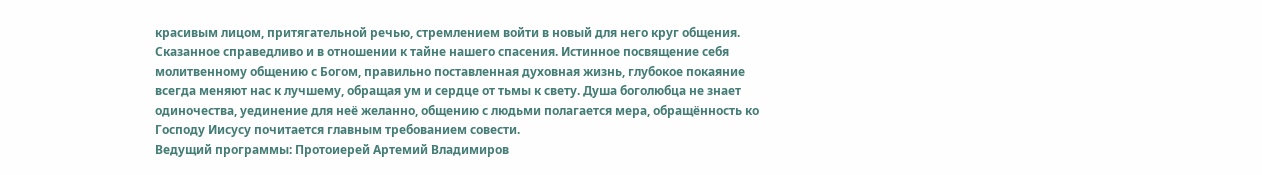красивым лицом, притягательной речью, стремлением войти в новый для него круг общения. Сказанное справедливо и в отношении к тайне нашего спасения. Истинное посвящение себя молитвенному общению с Богом, правильно поставленная духовная жизнь, глубокое покаяние всегда меняют нас к лучшему, обращая ум и сердце от тьмы к свету. Душа боголюбца не знает одиночества, уединение для неё желанно, общению с людьми полагается мера, обращённость ко Господу Иисусу почитается главным требованием совести.
Ведущий программы: Протоиерей Артемий Владимиров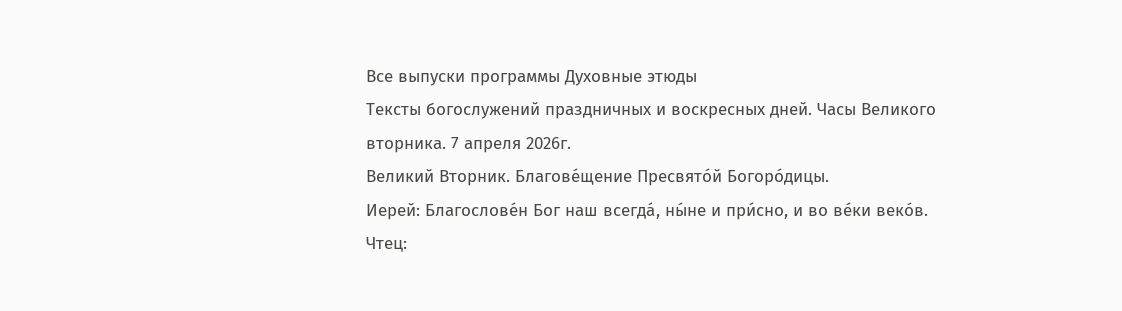Все выпуски программы Духовные этюды
Тексты богослужений праздничных и воскресных дней. Часы Великого вторника. 7 апреля 2026г.
Великий Вторник. Благове́щение Пресвято́й Богоро́дицы.
Иерей: Благослове́н Бог наш всегда́, ны́не и при́сно, и во ве́ки веко́в.
Чтец: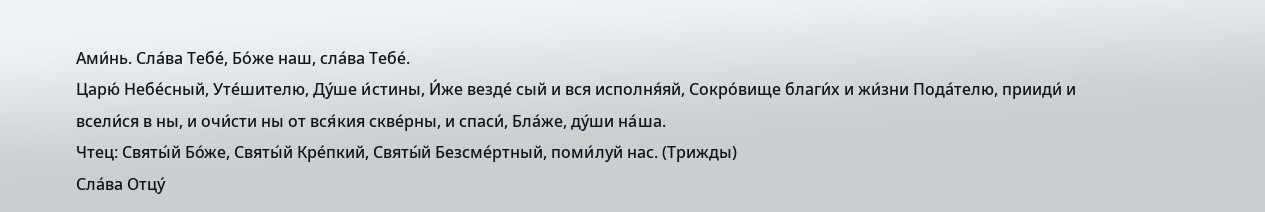Ами́нь. Сла́ва Тебе́, Бо́же наш, сла́ва Тебе́.
Царю́ Небе́сный, Уте́шителю, Ду́ше и́стины, И́же везде́ сый и вся исполня́яй, Сокро́вище благи́х и жи́зни Пода́телю, прииди́ и всели́ся в ны, и очи́сти ны от вся́кия скве́рны, и спаси́, Бла́же, ду́ши на́ша.
Чтец: Святы́й Бо́же, Святы́й Кре́пкий, Святы́й Безсме́ртный, поми́луй нас. (Трижды)
Сла́ва Отцу́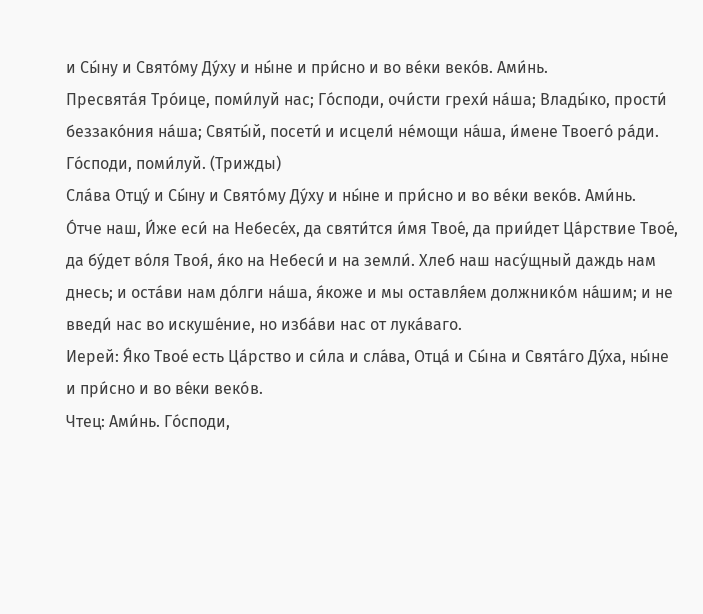и Сы́ну и Свято́му Ду́ху и ны́не и при́сно и во ве́ки веко́в. Ами́нь.
Пресвята́я Тро́ице, поми́луй нас; Го́споди, очи́сти грехи́ на́ша; Влады́ко, прости́ беззако́ния на́ша; Святы́й, посети́ и исцели́ не́мощи на́ша, и́мене Твоего́ ра́ди.
Го́споди, поми́луй. (Трижды)
Сла́ва Отцу́ и Сы́ну и Свято́му Ду́ху и ны́не и при́сно и во ве́ки веко́в. Ами́нь.
О́тче наш, И́же еси́ на Небесе́х, да святи́тся и́мя Твое́, да прии́дет Ца́рствие Твое́, да бу́дет во́ля Твоя́, я́ко на Небеси́ и на земли́. Хлеб наш насу́щный даждь нам днесь; и оста́ви нам до́лги на́ша, я́коже и мы оставля́ем должнико́м на́шим; и не введи́ нас во искуше́ние, но изба́ви нас от лука́ваго.
Иерей: Я́ко Твое́ есть Ца́рство и си́ла и сла́ва, Отца́ и Сы́на и Свята́го Ду́ха, ны́не и при́сно и во ве́ки веко́в.
Чтец: Ами́нь. Го́споди,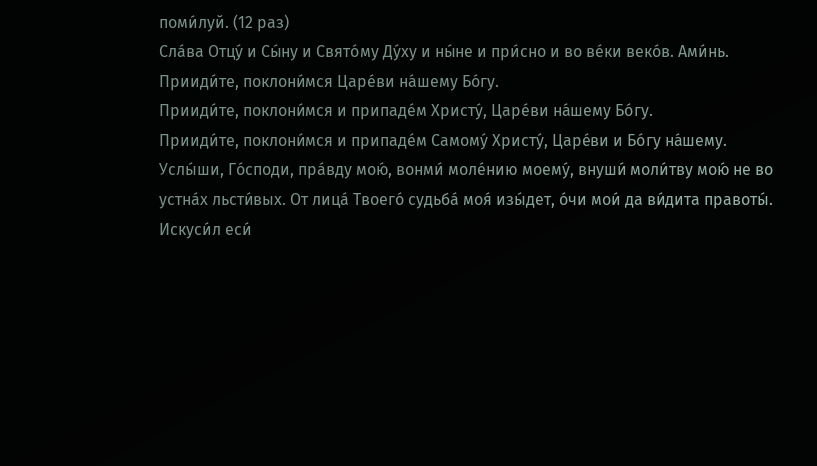поми́луй. (12 раз)
Сла́ва Отцу́ и Сы́ну и Свято́му Ду́ху и ны́не и при́сно и во ве́ки веко́в. Ами́нь.
Прииди́те, поклони́мся Царе́ви на́шему Бо́гу.
Прииди́те, поклони́мся и припаде́м Христу́, Царе́ви на́шему Бо́гу.
Прииди́те, поклони́мся и припаде́м Самому́ Христу́, Царе́ви и Бо́гу на́шему.
Услы́ши, Го́споди, пра́вду мою́, вонми́ моле́нию моему́, внуши́ моли́тву мою́ не во устна́х льсти́вых. От лица́ Твоего́ судьба́ моя́ изы́дет, о́чи мои́ да ви́дита правоты́. Искуси́л еси́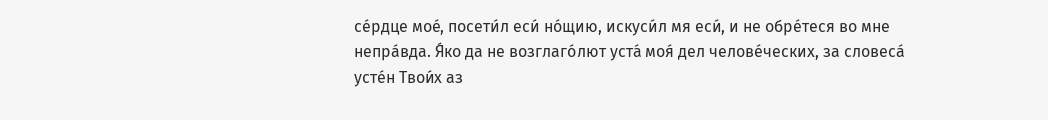се́рдце мое́, посети́л еси́ но́щию, искуси́л мя еси́, и не обре́теся во мне непра́вда. Я́ко да не возглаго́лют уста́ моя́ дел челове́ческих, за словеса́ усте́н Твои́х аз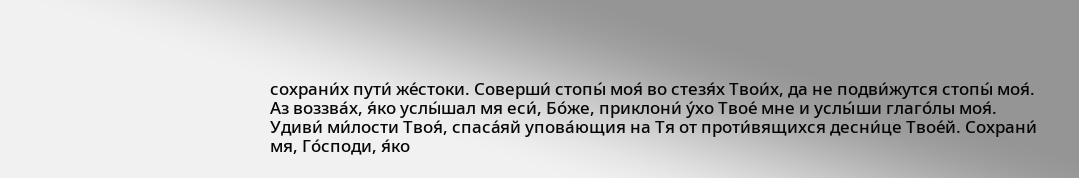сохрани́х пути́ же́стоки. Соверши́ стопы́ моя́ во стезя́х Твои́х, да не подви́жутся стопы́ моя́. Аз воззва́х, я́ко услы́шал мя еси́, Бо́же, приклони́ у́хо Твое́ мне и услы́ши глаго́лы моя́. Удиви́ ми́лости Твоя́, спаса́яй упова́ющия на Тя от проти́вящихся десни́це Твое́й. Сохрани́ мя, Го́споди, я́ко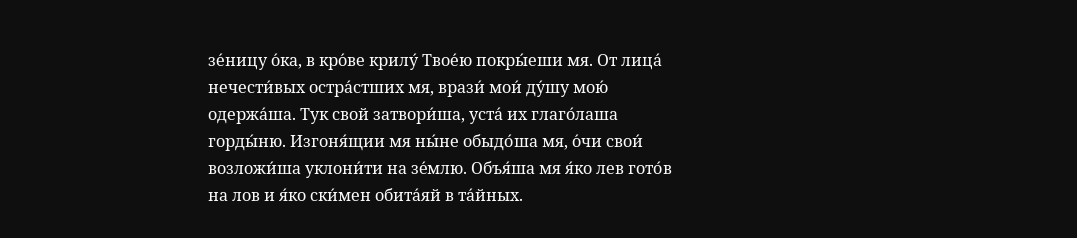зе́ницу о́ка, в кро́ве крилу́ Твое́ю покры́еши мя. От лица́ нечести́вых остра́стших мя, врази́ мои́ ду́шу мою́ одержа́ша. Тук свой затвори́ша, уста́ их глаго́лаша горды́ню. Изгоня́щии мя ны́не обыдо́ша мя, о́чи свои́ возложи́ша уклони́ти на зе́млю. Объя́ша мя я́ко лев гото́в на лов и я́ко ски́мен обита́яй в та́йных.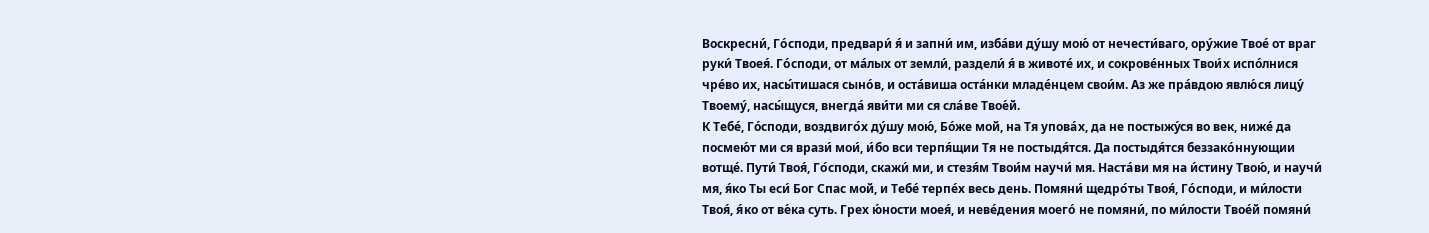Воскресни́, Го́споди, предвари́ я́ и запни́ им, изба́ви ду́шу мою́ от нечести́ваго, ору́жие Твое́ от враг руки́ Твоея́. Го́споди, от ма́лых от земли́, раздели́ я́ в животе́ их, и сокрове́нных Твои́х испо́лнися чре́во их, насы́тишася сыно́в, и оста́виша оста́нки младе́нцем свои́м. Аз же пра́вдою явлю́ся лицу́ Твоему́, насы́щуся, внегда́ яви́ти ми ся сла́ве Твое́й.
К Тебе́, Го́споди, воздвиго́х ду́шу мою́, Бо́же мой, на Тя упова́х, да не постыжу́ся во век, ниже́ да посмею́т ми ся врази́ мои́, и́бо вси терпя́щии Тя не постыдя́тся. Да постыдя́тся беззако́ннующии вотще́. Пути́ Твоя́, Го́споди, скажи́ ми, и стезя́м Твои́м научи́ мя. Наста́ви мя на и́стину Твою́, и научи́ мя, я́ко Ты еси́ Бог Спас мой, и Тебе́ терпе́х весь день. Помяни́ щедро́ты Твоя́, Го́споди, и ми́лости Твоя́, я́ко от ве́ка суть. Грех ю́ности моея́, и неве́дения моего́ не помяни́, по ми́лости Твое́й помяни́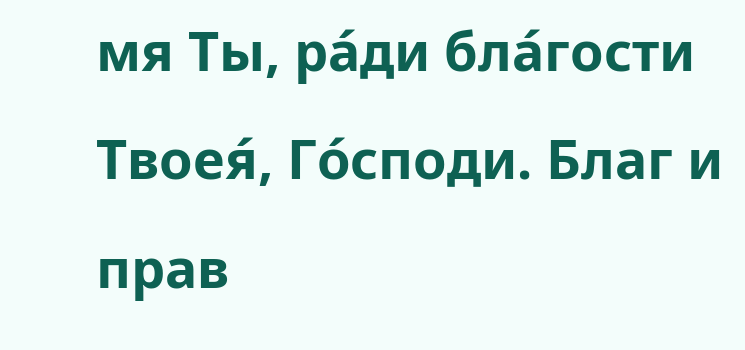мя Ты, ра́ди бла́гости Твоея́, Го́споди. Благ и прав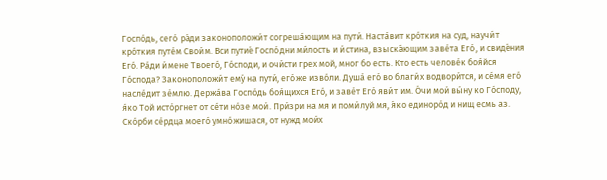Госпо́дь, сего́ ра́ди законоположи́т согреша́ющим на пути́. Наста́вит кро́ткия на суд, научи́т кро́ткия путе́м Свои́м. Вси путие́ Госпо́дни ми́лость и и́стина, взыска́ющим заве́та Его́, и свиде́ния Его́. Ра́ди и́мене Твоего́, Го́споди, и очи́сти грех мой, мног бо есть. Кто есть челове́к боя́йся Го́спода? Законоположи́т ему́ на пути́, его́же изво́ли. Душа́ его́ во благи́х водвори́тся, и се́мя его́ насле́дит зе́млю. Держа́ва Госпо́дь боя́щихся Его́, и заве́т Его́ яви́т им. О́чи мои́ вы́ну ко Го́споду, я́ко Той исто́ргнет от се́ти но́зе мои́. При́зри на мя и поми́луй мя, я́ко единоро́д и нищ есмь аз. Ско́рби се́рдца моего́ умно́жишася, от нужд мои́х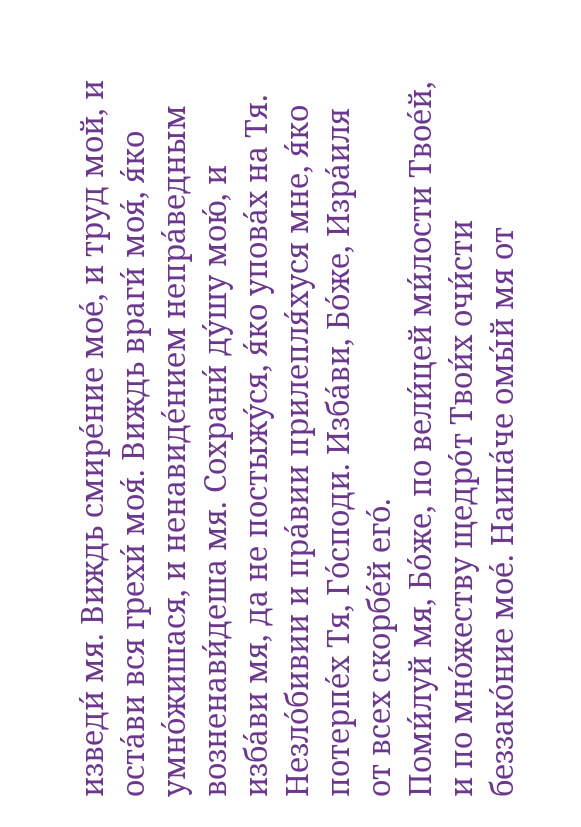изведи́ мя. Виждь смире́ние мое́, и труд мой, и оста́ви вся грехи́ моя́. Виждь враги́ моя́, я́ко умно́жишася, и ненавиде́нием непра́ведным возненави́деша мя. Сохрани́ ду́шу мою́, и изба́ви мя, да не постыжу́ся, я́ко упова́х на Тя. Незло́бивии и пра́вии прилепля́хуся мне, я́ко потерпе́х Тя, Го́споди. Изба́ви, Бо́же, Изра́иля от всех скорбе́й его́.
Поми́луй мя, Бо́же, по вели́цей ми́лости Твое́й, и по мно́жеству щедро́т Твои́х очи́сти беззако́ние мое́. Наипа́че омы́й мя от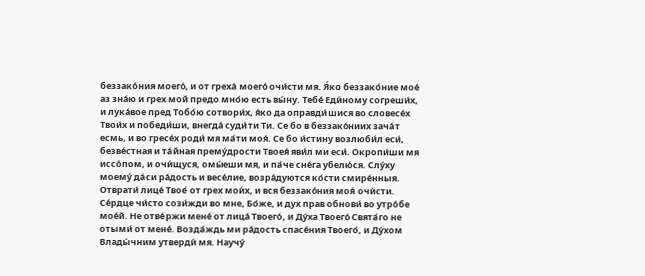беззако́ния моего́, и от греха́ моего́ очи́сти мя. Я́ко беззако́ние мое́ аз зна́ю и грех мой предо мно́ю есть вы́ну. Тебе́ Еди́ному согреши́х, и лука́вое пред Тобо́ю сотвори́х, я́ко да оправди́шися во словесе́х Твои́х и победи́ши, внегда́ суди́ти Ти. Се бо в беззако́ниих зача́т есмь, и во гресе́х роди́ мя ма́ти моя́. Се бо и́стину возлюби́л еси́, безве́стная и та́йная прему́дрости Твоея́ яви́л ми еси́. Окропи́ши мя иссо́пом, и очи́щуся, омы́еши мя, и па́че сне́га убелю́ся. Слу́ху моему́ да́си ра́дость и весе́лие, возра́дуются ко́сти смире́нныя. Отврати́ лице́ Твое́ от грех мои́х, и вся беззако́ния моя́ очи́сти. Се́рдце чи́сто сози́жди во мне, Бо́же, и дух прав обнови́ во утро́бе мое́й. Не отве́ржи мене́ от лица́ Твоего́, и Ду́ха Твоего́ Свята́го не отыми́ от мене́. Возда́ждь ми ра́дость спасе́ния Твоего́, и Ду́хом Влады́чним утверди́ мя. Научу́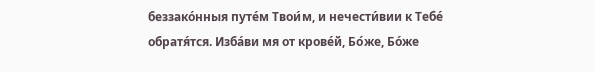беззако́нныя путе́м Твои́м, и нечести́вии к Тебе́ обратя́тся. Изба́ви мя от крове́й, Бо́же, Бо́же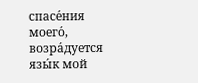спасе́ния моего́, возра́дуется язы́к мой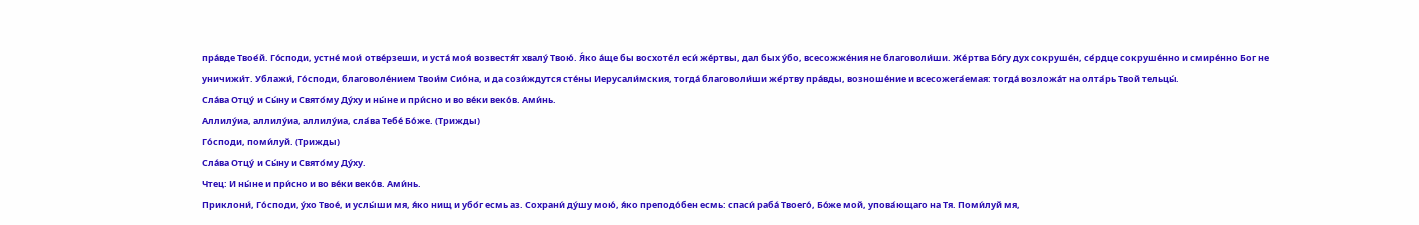пра́вде Твое́й. Го́споди, устне́ мои́ отве́рзеши, и уста́ моя́ возвестя́т хвалу́ Твою́. Я́ко а́ще бы восхоте́л еси́ же́ртвы, дал бых у́бо, всесожже́ния не благоволи́ши. Же́ртва Бо́гу дух сокруше́н, се́рдце сокруше́нно и смире́нно Бог не уничижи́т. Ублажи́, Го́споди, благоволе́нием Твои́м Сио́на, и да сози́ждутся сте́ны Иерусали́мския, тогда́ благоволи́ши же́ртву пра́вды, возноше́ние и всесожега́емая: тогда́ возложа́т на олта́рь Твой тельцы́.
Сла́ва Отцу́ и Сы́ну и Свято́му Ду́ху и ны́не и при́сно и во ве́ки веко́в. Ами́нь.
Аллилу́иа, аллилу́иа, аллилу́иа, сла́ва Тебе́ Бо́же. (Трижды)
Го́споди, поми́луй. (Трижды)
Сла́ва Отцу́ и Сы́ну и Свято́му Ду́ху.
Чтец: И ны́не и при́сно и во ве́ки веко́в. Ами́нь.
Приклони́, Го́споди, у́хо Твое́, и услы́ши мя, я́ко нищ и убо́г есмь аз. Сохрани́ ду́шу мою́, я́ко преподо́бен есмь: спаси́ раба́ Твоего́, Бо́же мой, упова́ющаго на Тя. Поми́луй мя,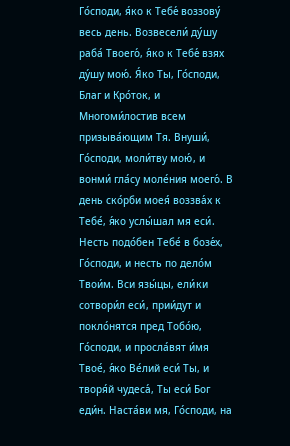Го́споди, я́ко к Тебе́ воззову́ весь день. Возвесели́ ду́шу раба́ Твоего́, я́ко к Тебе́ взях ду́шу мою́. Я́ко Ты, Го́споди, Благ и Кро́ток, и Многоми́лостив всем призыва́ющим Тя. Внуши́, Го́споди, моли́тву мою́, и вонми́ гла́су моле́ния моего́. В день ско́рби моея́ воззва́х к Тебе́, я́ко услы́шал мя еси́. Несть подо́бен Тебе́ в бозе́х, Го́споди, и несть по дело́м Твои́м. Вси язы́цы, ели́ки сотвори́л еси́, прии́дут и покло́нятся пред Тобо́ю, Го́споди, и просла́вят и́мя Твое́, я́ко Ве́лий еси́ Ты, и творя́й чудеса́, Ты еси́ Бог еди́н. Наста́ви мя, Го́споди, на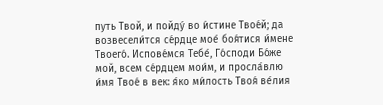путь Твой, и пойду́ во и́стине Твое́й; да возвесели́тся се́рдце мое́ боя́тися и́мене Твоего́. Испове́мся Тебе́, Го́споди Бо́же мой, всем се́рдцем мои́м, и просла́влю и́мя Твое́ в век: я́ко ми́лость Твоя́ ве́лия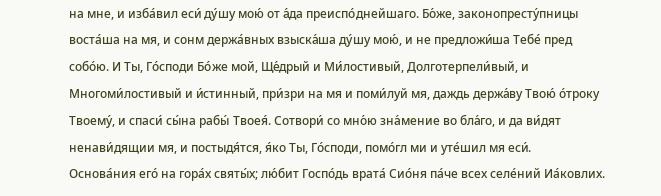на мне, и изба́вил еси́ ду́шу мою́ от а́да преиспо́днейшаго. Бо́же, законопресту́пницы воста́ша на мя, и сонм держа́вных взыска́ша ду́шу мою́, и не предложи́ша Тебе́ пред собо́ю. И Ты, Го́споди Бо́же мой, Ще́дрый и Ми́лостивый, Долготерпели́вый, и Многоми́лостивый и и́стинный, при́зри на мя и поми́луй мя, даждь держа́ву Твою́ о́троку Твоему́, и спаси́ сы́на рабы́ Твоея́. Сотвори́ со мно́ю зна́мение во бла́го, и да ви́дят ненави́дящии мя, и постыдя́тся, я́ко Ты, Го́споди, помо́гл ми и уте́шил мя еси́.
Основа́ния его́ на гора́х святы́х; лю́бит Госпо́дь врата́ Сио́ня па́че всех селе́ний Иа́ковлих.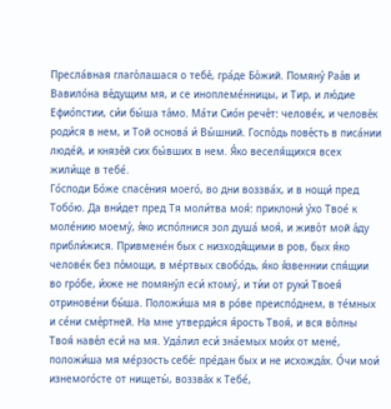Пресла́вная глаго́лашася о тебе́, гра́де Бо́жий. Помяну́ Раа́в и Вавило́на ве́дущим мя, и се иноплеме́нницы, и Тир, и лю́дие Ефио́пстии, си́и бы́ша та́мо. Ма́ти Сио́н рече́т: челове́к, и челове́к роди́ся в нем, и Той основа́ и́ Вы́шний. Госпо́дь пове́сть в писа́нии люде́й, и князе́й сих бы́вших в нем. Я́ко веселя́щихся всех жили́ще в тебе́.
Го́споди Бо́же спасе́ния моего́, во дни воззва́х, и в нощи́ пред Тобо́ю. Да вни́дет пред Тя моли́тва моя́: приклони́ у́хо Твое́ к моле́нию моему́, я́ко испо́лнися зол душа́ моя́, и живо́т мой а́ду прибли́жися. Привмене́н бых с низходя́щими в ров, бых я́ко челове́к без по́мощи, в ме́ртвых свобо́дь, я́ко я́звеннии спя́щии во гро́бе, и́хже не помяну́л еси́ ктому́, и ти́и от руки́ Твоея́ отринове́ни бы́ша. Положи́ша мя в ро́ве преиспо́днем, в те́мных и се́ни сме́ртней. На мне утверди́ся я́рость Твоя́, и вся во́лны Твоя́ наве́л еси́ на мя. Уда́лил еси́ зна́емых мои́х от мене́, положи́ша мя ме́рзость себе́: пре́дан бых и не исхожда́х. О́чи мои́ изнемого́сте от нищеты́, воззва́х к Тебе́,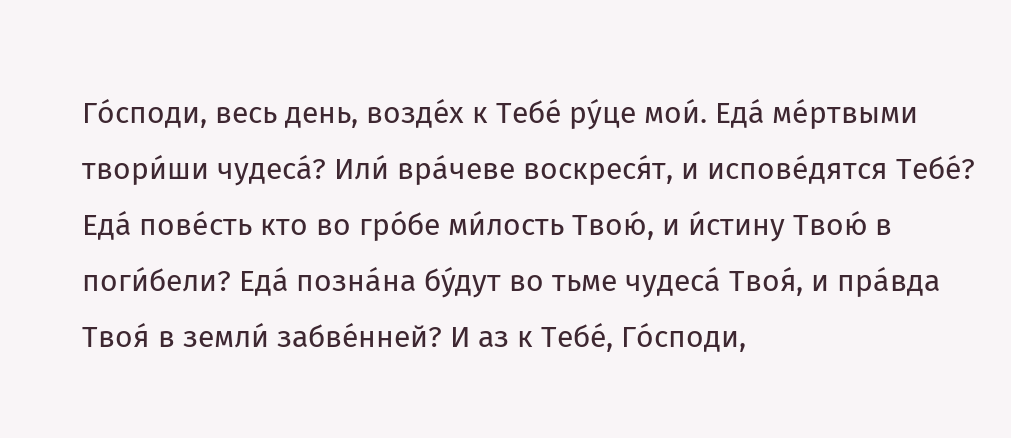Го́споди, весь день, возде́х к Тебе́ ру́це мои́. Еда́ ме́ртвыми твори́ши чудеса́? Или́ вра́чеве воскреся́т, и испове́дятся Тебе́? Еда́ пове́сть кто во гро́бе ми́лость Твою́, и и́стину Твою́ в поги́бели? Еда́ позна́на бу́дут во тьме чудеса́ Твоя́, и пра́вда Твоя́ в земли́ забве́нней? И аз к Тебе́, Го́споди,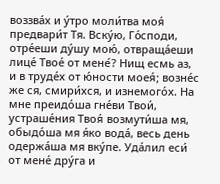воззва́х и у́тро моли́тва моя́ предвари́т Тя. Вску́ю, Го́споди, отре́еши ду́шу мою́, отвраща́еши лице́ Твое́ от мене́? Нищ есмь аз, и в труде́х от ю́ности моея́; возне́с же ся, смири́хся, и изнемого́х. На мне преидо́ша гне́ви Твои́, устраше́ния Твоя́ возмути́ша мя, обыдо́ша мя я́ко вода́, весь день одержа́ша мя вку́пе. Уда́лил еси́ от мене́ дру́га и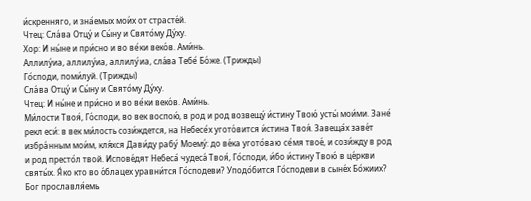и́скренняго, и зна́емых мои́х от страсте́й.
Чтец: Сла́ва Отцу́ и Сы́ну и Свято́му Ду́ху.
Хор: И ны́не и при́сно и во ве́ки веко́в. Ами́нь.
Аллилу́иа, аллилу́иа, аллилу́иа, сла́ва Тебе́ Бо́же. (Трижды)
Го́споди, поми́луй. (Трижды)
Сла́ва Отцу́ и Сы́ну и Свято́му Ду́ху.
Чтец: И ны́не и при́сно и во ве́ки веко́в. Ами́нь.
Ми́лости Твоя́, Го́споди, во век воспою́, в род и род возвещу́ и́стину Твою́ усты́ мои́ми. Зане́ рекл еси́: в век ми́лость сози́ждется, на Небесе́х угото́вится и́стина Твоя́. Завеща́х заве́т избра́нным мои́м, кля́хся Дави́ду рабу́ Моему́: до ве́ка угото́ваю се́мя твое́, и сози́жду в род и род престо́л твой. Испове́дят Небеса́ чудеса́ Твоя́, Го́споди, и́бо и́стину Твою́ в це́ркви святы́х. Я́ко кто во о́блацех уравни́тся Го́сподеви? Уподо́бится Го́сподеви в сыне́х Бо́жиих? Бог прославля́емь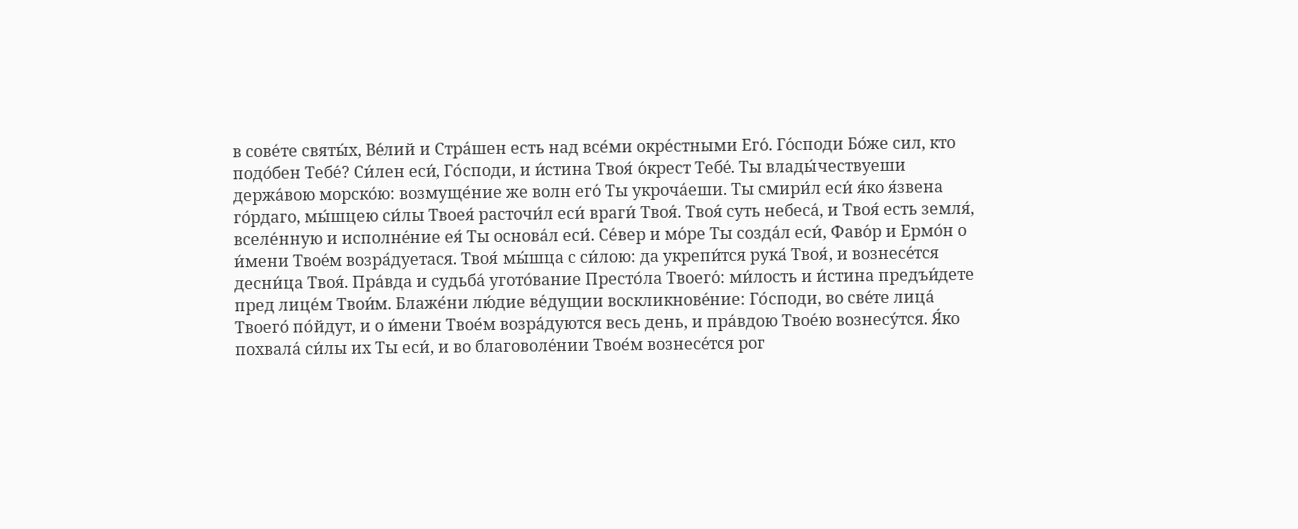в сове́те святы́х, Ве́лий и Стра́шен есть над все́ми окре́стными Его́. Го́споди Бо́же сил, кто подо́бен Тебе́? Си́лен еси́, Го́споди, и и́стина Твоя́ о́крест Тебе́. Ты влады́чествуеши держа́вою морско́ю: возмуще́ние же волн его́ Ты укроча́еши. Ты смири́л еси́ я́ко я́звена го́рдаго, мы́шцею си́лы Твоея́ расточи́л еси́ враги́ Твоя́. Твоя́ суть небеса́, и Твоя́ есть земля́, вселе́нную и исполне́ние ея́ Ты основа́л еси́. Се́вер и мо́ре Ты созда́л еси́, Фаво́р и Ермо́н о и́мени Твое́м возра́дуетася. Твоя́ мы́шца с си́лою: да укрепи́тся рука́ Твоя́, и вознесе́тся десни́ца Твоя́. Пра́вда и судьба́ угото́вание Престо́ла Твоего́: ми́лость и и́стина предъи́дете пред лице́м Твои́м. Блаже́ни лю́дие ве́дущии воскликнове́ние: Го́споди, во све́те лица́ Твоего́ по́йдут, и о и́мени Твое́м возра́дуются весь день, и пра́вдою Твое́ю вознесу́тся. Я́ко похвала́ си́лы их Ты еси́, и во благоволе́нии Твое́м вознесе́тся рог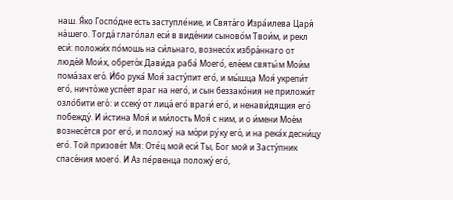наш. Я́ко Госпо́дне есть заступле́ние, и Свята́го Изра́илева Царя́ на́шего. Тогда́ глаго́лал еси́ в виде́нии сыново́м Твои́м, и рекл еси́: положи́х по́мошь на си́льнаго, вознесо́х избра́ннаго от люде́й Мои́х, обрето́х Дави́да раба́ Моего́, еле́ем святы́м Мои́м пома́зах его́. И́бо рука́ Моя́ засту́пит его́, и мы́шца Моя́ укрепи́т его́, ничто́же успе́ет враг на него́, и сын беззако́ния не приложи́т озло́бити его́: и ссеку́ от лица́ его́ враги́ его́, и ненави́дящия его́ побежду́. И и́стина Моя́ и ми́лость Моя́ с ним, и о и́мени Мое́м вознесе́тся рог его́, и положу́ на мо́ри ру́ку его́, и на река́х десни́цу его́. Той призове́т Мя: Оте́ц мой еси́ Ты, Бог мой и Засту́пник спасе́ния моего́. И Аз пе́рвенца положу́ его́,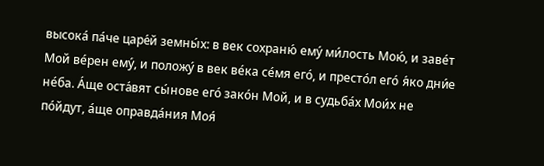высока́ па́че царе́й земны́х: в век сохраню́ ему́ ми́лость Мою́, и заве́т Мой ве́рен ему́, и положу́ в век ве́ка се́мя его́, и престо́л его́ я́ко дни́е не́ба. А́ще оста́вят сы́нове его́ зако́н Мой, и в судьба́х Мои́х не по́йдут, а́ще оправда́ния Моя́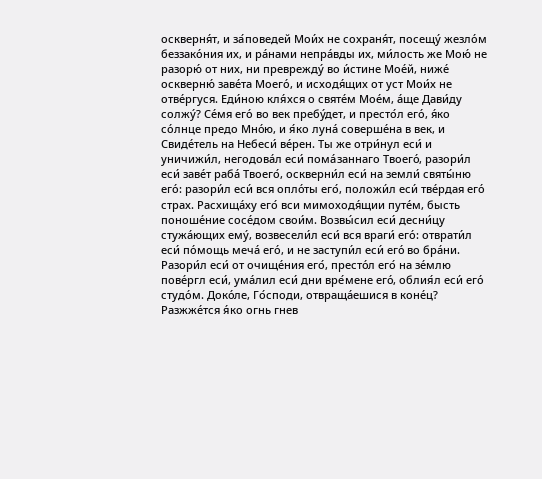оскверня́т, и за́поведей Мои́х не сохраня́т, посещу́ жезло́м беззако́ния их, и ра́нами непра́вды их, ми́лость же Мою́ не разорю́ от них, ни преврежду́ во и́стине Мое́й, ниже́ оскверню́ заве́та Моего́, и исходя́щих от уст Мои́х не отве́ргуся. Еди́ною кля́хся о святе́м Мое́м, а́ще Дави́ду солжу́? Се́мя его́ во век пребу́дет, и престо́л его́, я́ко со́лнце предо Мно́ю, и я́ко луна́ соверше́на в век, и Свиде́тель на Небеси́ ве́рен. Ты же отри́нул еси́ и уничижи́л, негодова́л еси́ пома́заннаго Твоего́, разори́л еси́ заве́т раба́ Твоего́, оскверни́л еси́ на земли́ святы́ню его́: разори́л еси́ вся опло́ты его́, положи́л еси́ тве́рдая его́ страх. Расхища́ху его́ вси мимоходя́щии путе́м, бысть поноше́ние сосе́дом свои́м. Возвы́сил еси́ десни́цу стужа́ющих ему́, возвесели́л еси́ вся враги́ его́: отврати́л еси́ по́мощь меча́ его́, и не заступи́л еси́ его́ во бра́ни. Разори́л еси́ от очище́ния его́, престо́л его́ на зе́млю пове́ргл еси́, ума́лил еси́ дни вре́мене его́, облия́л еси́ его́ студо́м. Доко́ле, Го́споди, отвраща́ешися в коне́ц? Разжже́тся я́ко огнь гнев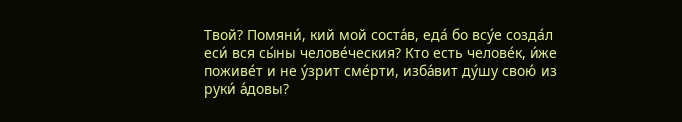Твой? Помяни́, кий мой соста́в, еда́ бо всу́е созда́л еси́ вся сы́ны челове́ческия? Кто есть челове́к, и́же поживе́т и не у́зрит сме́рти, изба́вит ду́шу свою́ из руки́ а́довы?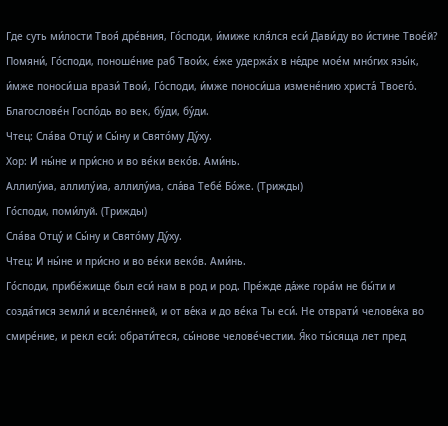Где суть ми́лости Твоя́ дре́вния, Го́споди, и́миже кля́лся еси́ Дави́ду во и́стине Твое́й? Помяни́, Го́споди, поноше́ние раб Твои́х, е́же удержа́х в не́дре мое́м мно́гих язы́к, и́мже поноси́ша врази́ Твои́, Го́споди, и́мже поноси́ша измене́нию христа́ Твоего́. Благослове́н Госпо́дь во век, бу́ди, бу́ди.
Чтец: Сла́ва Отцу́ и Сы́ну и Свято́му Ду́ху.
Хор: И ны́не и при́сно и во ве́ки веко́в. Ами́нь.
Аллилу́иа, аллилу́иа, аллилу́иа, сла́ва Тебе́ Бо́же. (Трижды)
Го́споди, поми́луй. (Трижды)
Сла́ва Отцу́ и Сы́ну и Свято́му Ду́ху.
Чтец: И ны́не и при́сно и во ве́ки веко́в. Ами́нь.
Го́споди, прибе́жище был еси́ нам в род и род. Пре́жде да́же гора́м не бы́ти и созда́тися земли́ и вселе́нней, и от ве́ка и до ве́ка Ты еси́. Не отврати́ челове́ка во смире́ние, и рекл еси́: обрати́теся, сы́нове челове́честии. Я́ко ты́сяща лет пред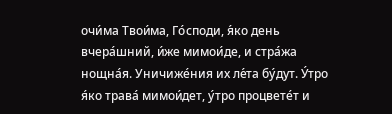очи́ма Твои́ма, Го́споди, я́ко день вчера́шний, и́же мимои́де, и стра́жа нощна́я. Уничиже́ния их ле́та бу́дут. У́тро я́ко трава́ мимои́дет, у́тро процвете́т и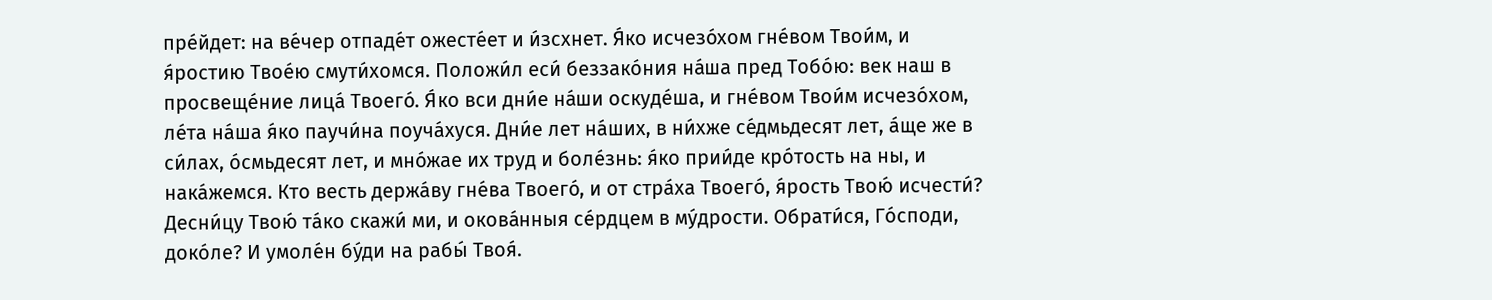пре́йдет: на ве́чер отпаде́т ожесте́ет и и́зсхнет. Я́ко исчезо́хом гне́вом Твои́м, и я́ростию Твое́ю смути́хомся. Положи́л еси́ беззако́ния на́ша пред Тобо́ю: век наш в просвеще́ние лица́ Твоего́. Я́ко вси дни́е на́ши оскуде́ша, и гне́вом Твои́м исчезо́хом, ле́та на́ша я́ко паучи́на поуча́хуся. Дни́е лет на́ших, в ни́хже се́дмьдесят лет, а́ще же в си́лах, о́смьдесят лет, и мно́жае их труд и боле́знь: я́ко прии́де кро́тость на ны, и нака́жемся. Кто весть держа́ву гне́ва Твоего́, и от стра́ха Твоего́, я́рость Твою́ исчести́? Десни́цу Твою́ та́ко скажи́ ми, и окова́нныя се́рдцем в му́дрости. Обрати́ся, Го́споди, доко́ле? И умоле́н бу́ди на рабы́ Твоя́.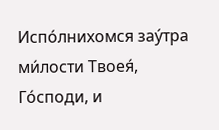Испо́лнихомся зау́тра ми́лости Твоея́, Го́споди, и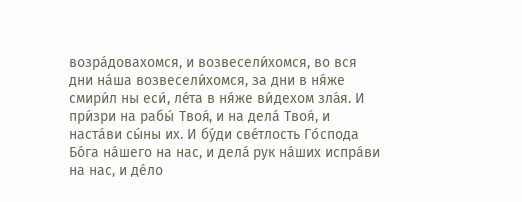возра́довахомся, и возвесели́хомся, во вся дни на́ша возвесели́хомся, за дни в ня́же смири́л ны еси́, ле́та в ня́же ви́дехом зла́я. И при́зри на рабы́ Твоя́, и на дела́ Твоя́, и наста́ви сы́ны их. И бу́ди све́тлость Го́спода Бо́га на́шего на нас, и дела́ рук на́ших испра́ви на нас, и де́ло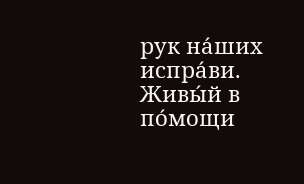рук на́ших испра́ви.
Живы́й в по́мощи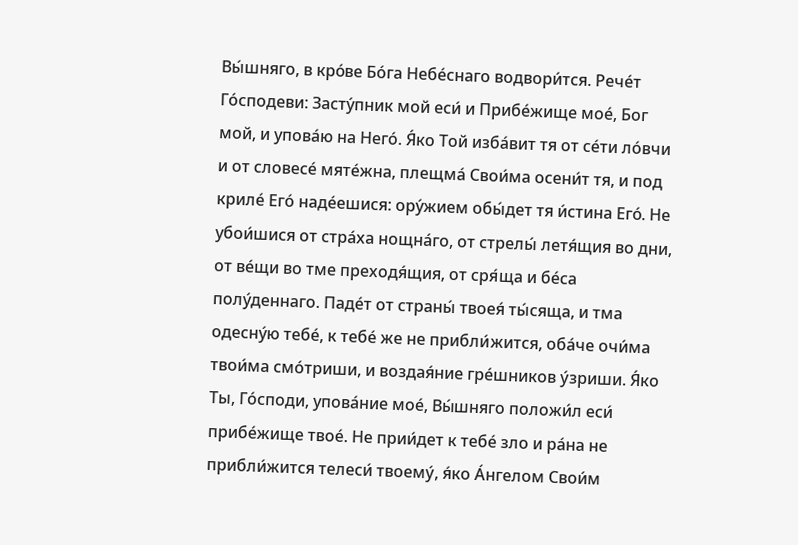Вы́шняго, в кро́ве Бо́га Небе́снаго водвори́тся. Рече́т Го́сподеви: Засту́пник мой еси́ и Прибе́жище мое́, Бог мой, и упова́ю на Него́. Я́ко Той изба́вит тя от се́ти ло́вчи и от словесе́ мяте́жна, плещма́ Свои́ма осени́т тя, и под криле́ Его́ наде́ешися: ору́жием обы́дет тя и́стина Его́. Не убои́шися от стра́ха нощна́го, от стрелы́ летя́щия во дни, от ве́щи во тме преходя́щия, от сря́ща и бе́са полу́деннаго. Паде́т от страны́ твоея́ ты́сяща, и тма одесну́ю тебе́, к тебе́ же не прибли́жится, оба́че очи́ма твои́ма смо́триши, и воздая́ние гре́шников у́зриши. Я́ко Ты, Го́споди, упова́ние мое́, Вы́шняго положи́л еси́ прибе́жище твое́. Не прии́дет к тебе́ зло и ра́на не прибли́жится телеси́ твоему́, я́ко А́нгелом Свои́м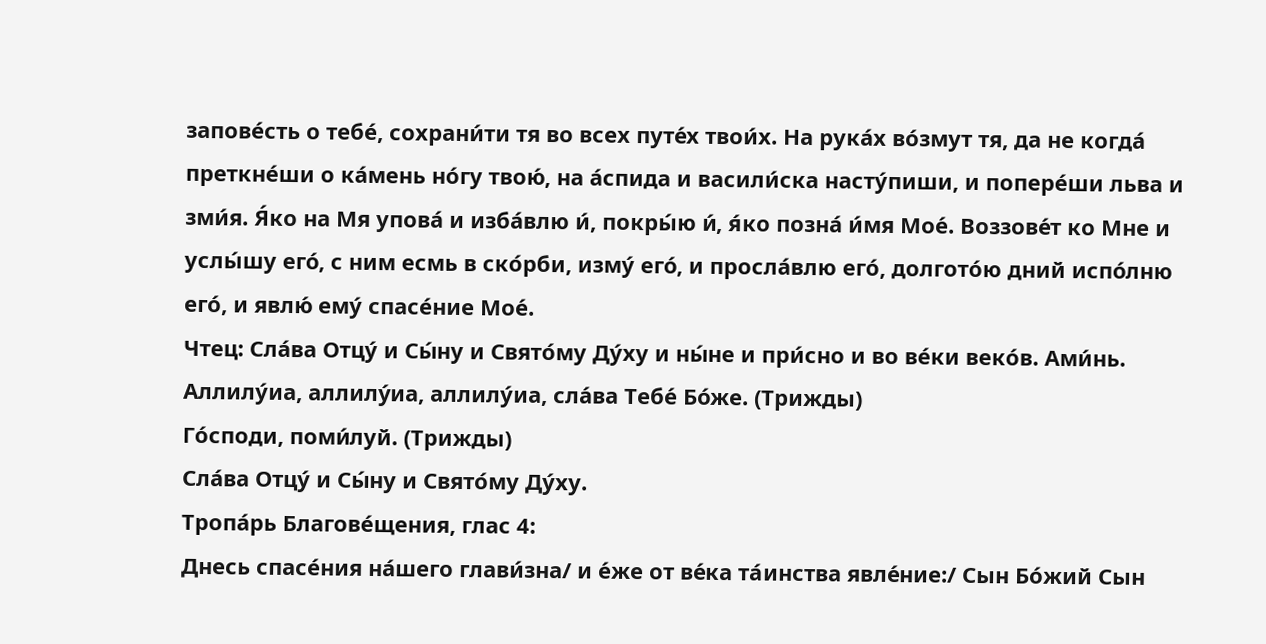запове́сть о тебе́, сохрани́ти тя во всех путе́х твои́х. На рука́х во́змут тя, да не когда́ преткне́ши о ка́мень но́гу твою́, на а́спида и васили́ска насту́пиши, и попере́ши льва и зми́я. Я́ко на Мя упова́ и изба́влю и́, покры́ю и́, я́ко позна́ и́мя Мое́. Воззове́т ко Мне и услы́шу его́, с ним есмь в ско́рби, изму́ его́, и просла́влю его́, долгото́ю дний испо́лню его́, и явлю́ ему́ спасе́ние Мое́.
Чтец: Сла́ва Отцу́ и Сы́ну и Свято́му Ду́ху и ны́не и при́сно и во ве́ки веко́в. Ами́нь.
Аллилу́иа, аллилу́иа, аллилу́иа, сла́ва Тебе́ Бо́же. (Трижды)
Го́споди, поми́луй. (Трижды)
Сла́ва Отцу́ и Сы́ну и Свято́му Ду́ху.
Тропа́рь Благове́щения, глас 4:
Днесь спасе́ния на́шего глави́зна/ и е́же от ве́ка та́инства явле́ние:/ Сын Бо́жий Сын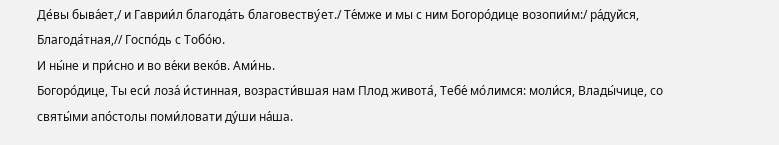Де́вы быва́ет,/ и Гаврии́л благода́ть благовеству́ет./ Те́мже и мы с ним Богоро́дице возопии́м:/ ра́дуйся, Благода́тная,// Госпо́дь с Тобо́ю.
И ны́не и при́сно и во ве́ки веко́в. Ами́нь.
Богоро́дице, Ты еси́ лоза́ и́стинная, возрасти́вшая нам Плод живота́, Тебе́ мо́лимся: моли́ся, Влады́чице, со святы́ми апо́столы поми́ловати ду́ши на́ша.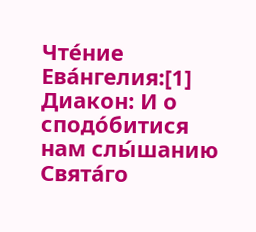Чте́ние Ева́нгелия:[1]
Диакон: И о сподо́битися нам слы́шанию Свята́го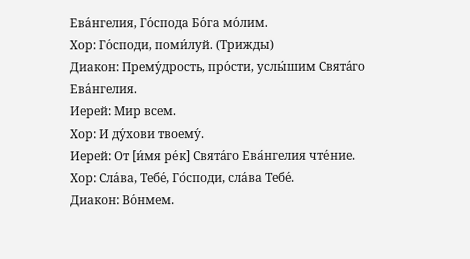Ева́нгелия, Го́спода Бо́га мо́лим.
Хор: Го́споди, поми́луй. (Трижды)
Диакон: Прему́дрость, про́сти, услы́шим Свята́го Ева́нгелия.
Иерей: Мир всем.
Хор: И ду́хови твоему́.
Иерей: От [и́мя ре́к] Свята́го Ева́нгелия чте́ние.
Хор: Сла́ва, Тебе́, Го́споди, сла́ва Тебе́.
Диакон: Во́нмем.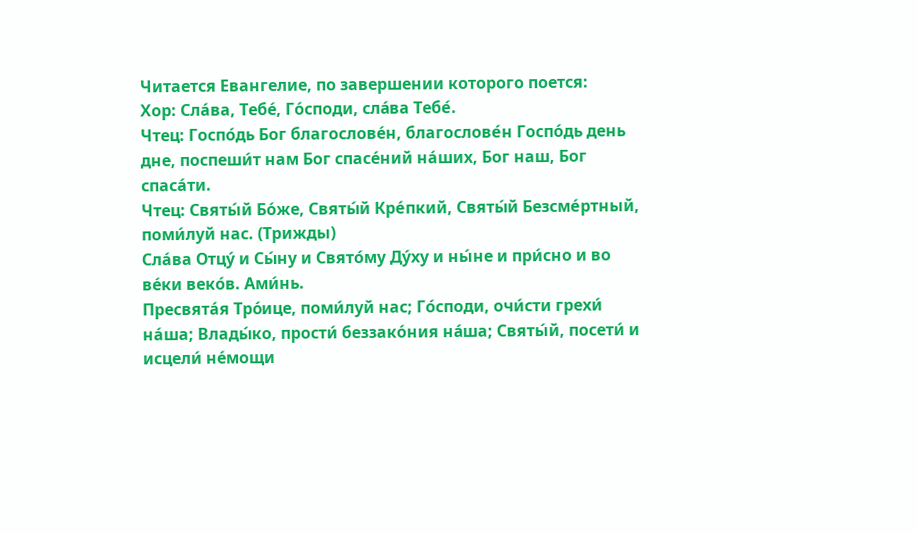Читается Евангелие, по завершении которого поется:
Хор: Сла́ва, Тебе́, Го́споди, сла́ва Тебе́.
Чтец: Госпо́дь Бог благослове́н, благослове́н Госпо́дь день дне, поспеши́т нам Бог спасе́ний на́ших, Бог наш, Бог спаса́ти.
Чтец: Святы́й Бо́же, Святы́й Кре́пкий, Святы́й Безсме́ртный, поми́луй нас. (Трижды)
Сла́ва Отцу́ и Сы́ну и Свято́му Ду́ху и ны́не и при́сно и во ве́ки веко́в. Ами́нь.
Пресвята́я Тро́ице, поми́луй нас; Го́споди, очи́сти грехи́ на́ша; Влады́ко, прости́ беззако́ния на́ша; Святы́й, посети́ и исцели́ не́мощи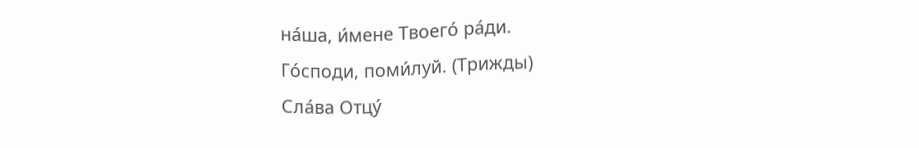на́ша, и́мене Твоего́ ра́ди.
Го́споди, поми́луй. (Трижды)
Сла́ва Отцу́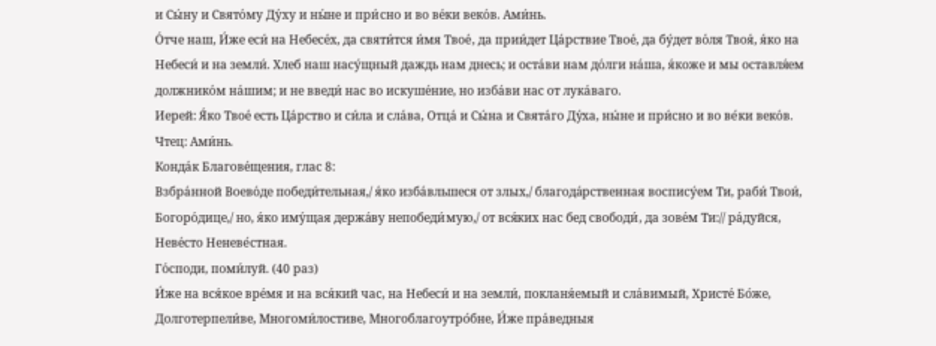и Сы́ну и Свято́му Ду́ху и ны́не и при́сно и во ве́ки веко́в. Ами́нь.
О́тче наш, И́же еси́ на Небесе́х, да святи́тся и́мя Твое́, да прии́дет Ца́рствие Твое́, да бу́дет во́ля Твоя́, я́ко на Небеси́ и на земли́. Хлеб наш насу́щный даждь нам днесь; и оста́ви нам до́лги на́ша, я́коже и мы оставля́ем должнико́м на́шим; и не введи́ нас во искуше́ние, но изба́ви нас от лука́ваго.
Иерей: Я́ко Твое́ есть Ца́рство и си́ла и сла́ва, Отца́ и Сы́на и Свята́го Ду́ха, ны́не и при́сно и во ве́ки веко́в.
Чтец: Ами́нь.
Конда́к Благове́щения, глас 8:
Взбра́нной Воево́де победи́тельная,/ я́ко изба́вльшеся от злых,/ благода́рственная воспису́ем Ти, раби́ Твои́, Богоро́дице,/ но, я́ко иму́щая держа́ву непобеди́мую,/ от вся́ких нас бед свободи́, да зове́м Ти:// ра́дуйся, Неве́сто Неневе́стная.
Го́споди, поми́луй. (40 раз)
И́же на вся́кое вре́мя и на вся́кий час, на Небеси́ и на земли́, покланя́емый и сла́вимый, Христе́ Бо́же, Долготерпели́ве, Многоми́лостиве, Многоблагоутро́бне, И́же пра́ведныя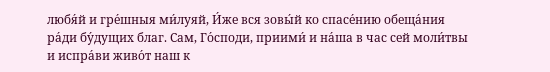любя́й и гре́шныя ми́луяй, И́же вся зовы́й ко спасе́нию обеща́ния ра́ди бу́дущих благ. Сам, Го́споди, приими́ и на́ша в час сей моли́твы и испра́ви живо́т наш к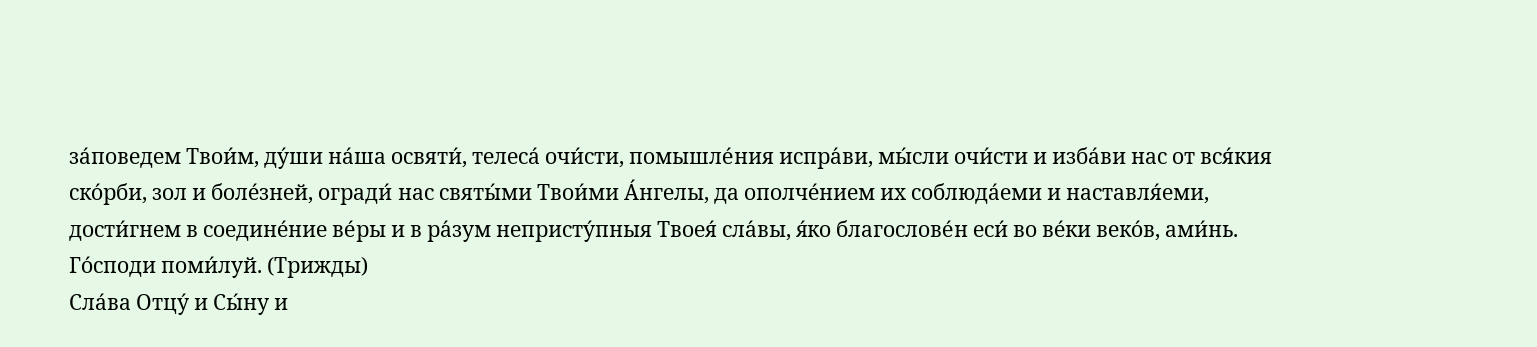за́поведем Твои́м, ду́ши на́ша освяти́, телеса́ очи́сти, помышле́ния испра́ви, мы́сли очи́сти и изба́ви нас от вся́кия ско́рби, зол и боле́зней, огради́ нас святы́ми Твои́ми А́нгелы, да ополче́нием их соблюда́еми и наставля́еми, дости́гнем в соедине́ние ве́ры и в ра́зум непристу́пныя Твоея́ сла́вы, я́ко благослове́н еси́ во ве́ки веко́в, ами́нь.
Го́споди поми́луй. (Трижды)
Сла́ва Отцу́ и Сы́ну и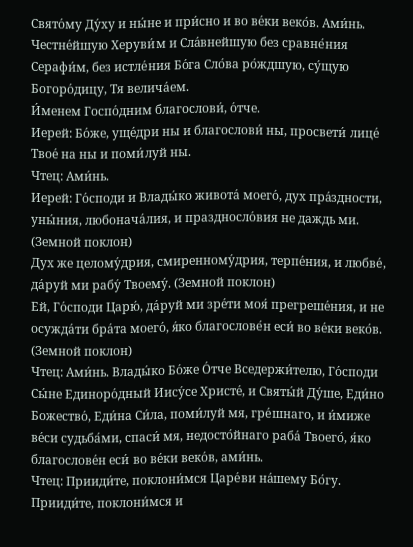Свято́му Ду́ху и ны́не и при́сно и во ве́ки веко́в. Ами́нь.
Честне́йшую Херуви́м и Сла́внейшую без сравне́ния Серафи́м, без истле́ния Бо́га Сло́ва ро́ждшую, су́щую Богоро́дицу, Тя велича́ем.
И́менем Госпо́дним благослови́, о́тче.
Иерей: Бо́же, уще́дри ны и благослови́ ны, просвети́ лице́ Твое́ на ны и поми́луй ны.
Чтец: Ами́нь.
Иерей: Го́споди и Влады́ко живота́ моего́, дух пра́здности, уны́ния, любонача́лия, и праздносло́вия не даждь ми. (Земной поклон)
Дух же целому́дрия, смиренному́дрия, терпе́ния, и любве́, да́руй ми рабу́ Твоему́. (Земной поклон)
Ей, Го́споди Царю́, да́руй ми зре́ти моя́ прегреше́ния, и не осужда́ти бра́та моего́, я́ко благослове́н еси́ во ве́ки веко́в. (Земной поклон)
Чтец: Ами́нь. Влады́ко Бо́же О́тче Вседержи́телю, Го́споди Сы́не Единоро́дный Иису́се Христе́, и Святы́й Ду́ше, Еди́но Божество́, Еди́на Си́ла, поми́луй мя, гре́шнаго, и и́миже ве́си судьба́ми, спаси́ мя, недосто́йнаго раба́ Твоего́, я́ко благослове́н еси́ во ве́ки веко́в, ами́нь.
Чтец: Прииди́те, поклони́мся Царе́ви на́шему Бо́гу.
Прииди́те, поклони́мся и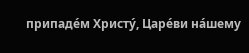припаде́м Христу́, Царе́ви на́шему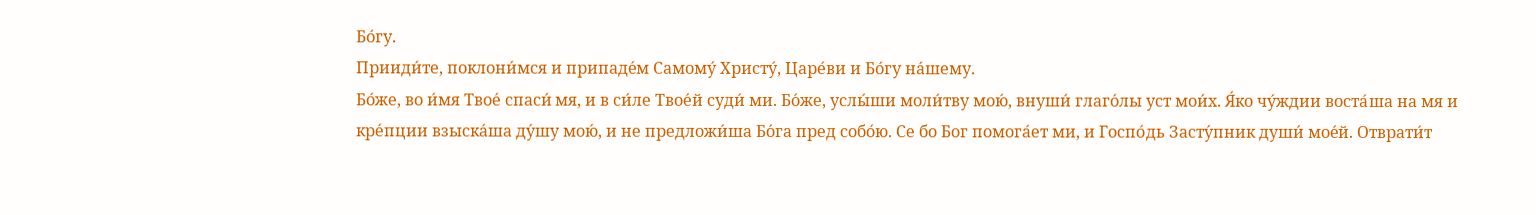Бо́гу.
Прииди́те, поклони́мся и припаде́м Самому́ Христу́, Царе́ви и Бо́гу на́шему.
Бо́же, во и́мя Твое́ спаси́ мя, и в си́ле Твое́й суди́ ми. Бо́же, услы́ши моли́тву мою́, внуши́ глаго́лы уст мои́х. Я́ко чу́ждии воста́ша на мя и кре́пции взыска́ша ду́шу мою́, и не предложи́ша Бо́га пред собо́ю. Се бо Бог помога́ет ми, и Госпо́дь Засту́пник души́ мое́й. Отврати́т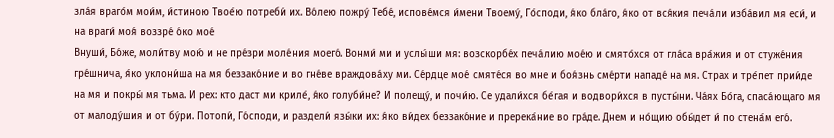зла́я враго́м мои́м, и́стиною Твое́ю потреби́ их. Во́лею пожру́ Тебе́, испове́мся и́мени Твоему́, Го́споди, я́ко бла́го, я́ко от вся́кия печа́ли изба́вил мя еси́, и на враги́ моя́ воззре́ о́ко мое́
Внуши́, Бо́же, моли́тву мою́ и не пре́зри моле́ния моего́. Вонми́ ми и услы́ши мя: возскорбе́х печа́лию мое́ю и смято́хся от гла́са вра́жия и от стуже́ния гре́шнича, я́ко уклони́ша на мя беззако́ние и во гне́ве враждова́ху ми. Се́рдце мое́ смяте́ся во мне и боя́знь сме́рти нападе́ на мя. Страх и тре́пет прии́де на мя и покры́ мя тьма. И рех: кто даст ми криле́, я́ко голуби́не? И полещу́, и почи́ю. Се удали́хся бе́гая и водвори́хся в пусты́ни. Ча́ях Бо́га, спаса́ющаго мя от малоду́шия и от бу́ри. Потопи́, Го́споди, и раздели́ язы́ки их: я́ко ви́дех беззако́ние и пререка́ние во гра́де. Днем и но́щию обы́дет и́ по стена́м его́.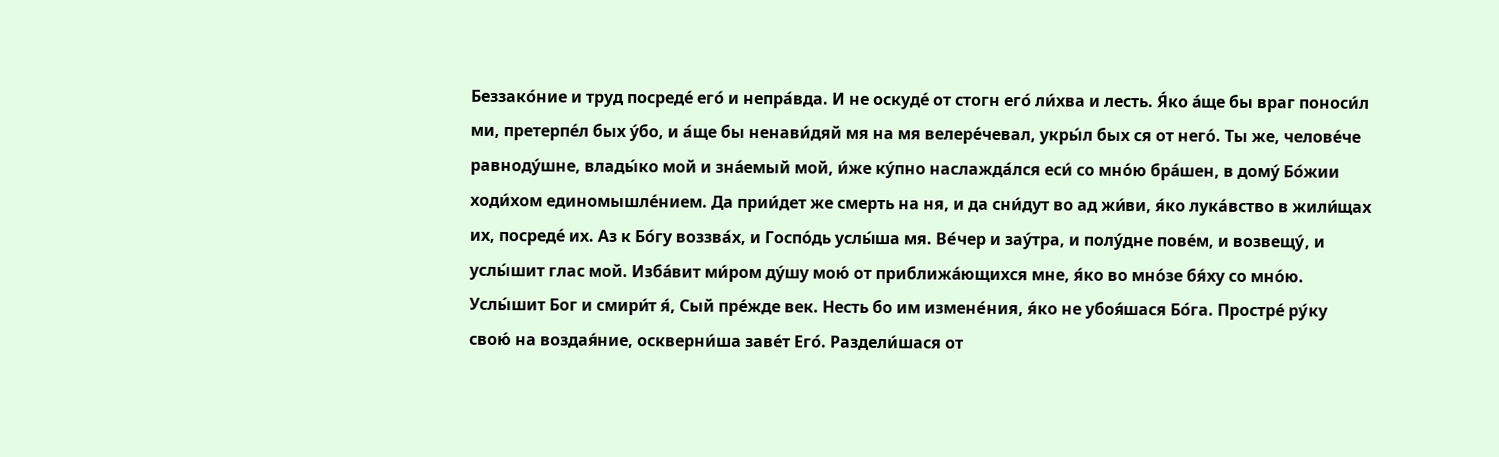Беззако́ние и труд посреде́ его́ и непра́вда. И не оскуде́ от стогн его́ ли́хва и лесть. Я́ко а́ще бы враг поноси́л ми, претерпе́л бых у́бо, и а́ще бы ненави́дяй мя на мя велере́чевал, укры́л бых ся от него́. Ты же, челове́че равноду́шне, влады́ко мой и зна́емый мой, и́же ку́пно наслажда́лся еси́ со мно́ю бра́шен, в дому́ Бо́жии ходи́хом единомышле́нием. Да прии́дет же смерть на ня, и да сни́дут во ад жи́ви, я́ко лука́вство в жили́щах их, посреде́ их. Аз к Бо́гу воззва́х, и Госпо́дь услы́ша мя. Ве́чер и зау́тра, и полу́дне пове́м, и возвещу́, и услы́шит глас мой. Изба́вит ми́ром ду́шу мою́ от приближа́ющихся мне, я́ко во мно́зе бя́ху со мно́ю. Услы́шит Бог и смири́т я́, Сый пре́жде век. Несть бо им измене́ния, я́ко не убоя́шася Бо́га. Простре́ ру́ку свою́ на воздая́ние, оскверни́ша заве́т Его́. Раздели́шася от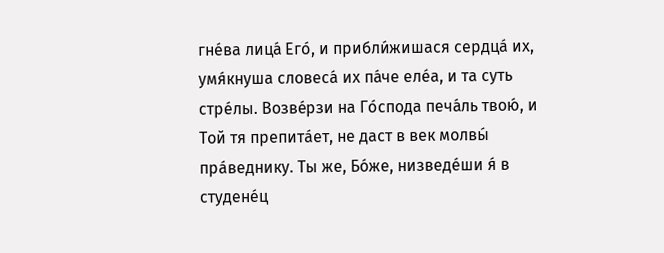гне́ва лица́ Его́, и прибли́жишася сердца́ их, умя́кнуша словеса́ их па́че еле́а, и та суть стре́лы. Возве́рзи на Го́спода печа́ль твою́, и Той тя препита́ет, не даст в век молвы́ пра́веднику. Ты же, Бо́же, низведе́ши я́ в студене́ц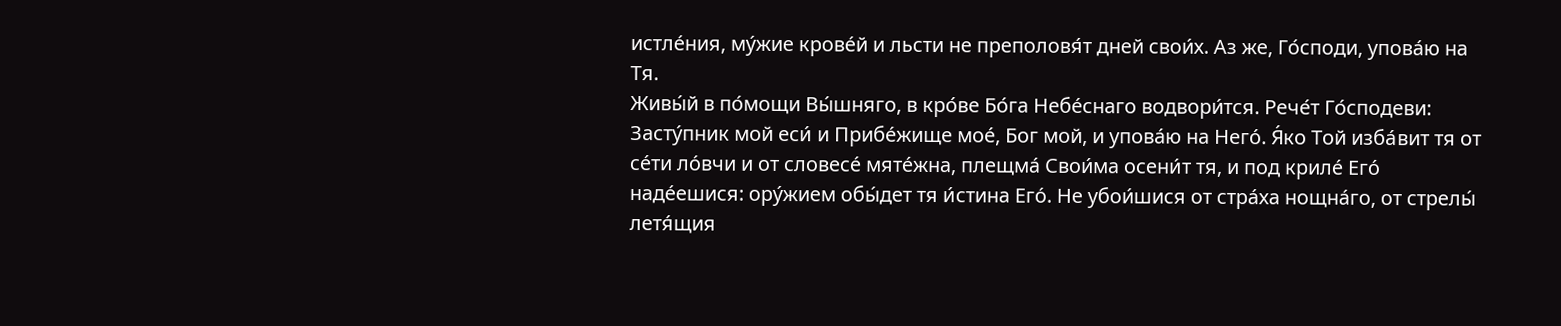истле́ния, му́жие крове́й и льсти не преполовя́т дней свои́х. Аз же, Го́споди, упова́ю на Тя.
Живы́й в по́мощи Вы́шняго, в кро́ве Бо́га Небе́снаго водвори́тся. Рече́т Го́сподеви: Засту́пник мой еси́ и Прибе́жище мое́, Бог мой, и упова́ю на Него́. Я́ко Той изба́вит тя от се́ти ло́вчи и от словесе́ мяте́жна, плещма́ Свои́ма осени́т тя, и под криле́ Его́ наде́ешися: ору́жием обы́дет тя и́стина Его́. Не убои́шися от стра́ха нощна́го, от стрелы́ летя́щия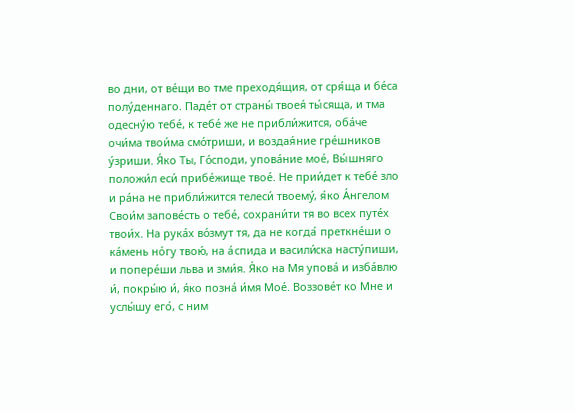во дни, от ве́щи во тме преходя́щия, от сря́ща и бе́са полу́деннаго. Паде́т от страны́ твоея́ ты́сяща, и тма одесну́ю тебе́, к тебе́ же не прибли́жится, оба́че очи́ма твои́ма смо́триши, и воздая́ние гре́шников у́зриши. Я́ко Ты, Го́споди, упова́ние мое́, Вы́шняго положи́л еси́ прибе́жище твое́. Не прии́дет к тебе́ зло и ра́на не прибли́жится телеси́ твоему́, я́ко А́нгелом Свои́м запове́сть о тебе́, сохрани́ти тя во всех путе́х твои́х. На рука́х во́змут тя, да не когда́ преткне́ши о ка́мень но́гу твою́, на а́спида и васили́ска насту́пиши, и попере́ши льва и зми́я. Я́ко на Мя упова́ и изба́влю и́, покры́ю и́, я́ко позна́ и́мя Мое́. Воззове́т ко Мне и услы́шу его́, с ним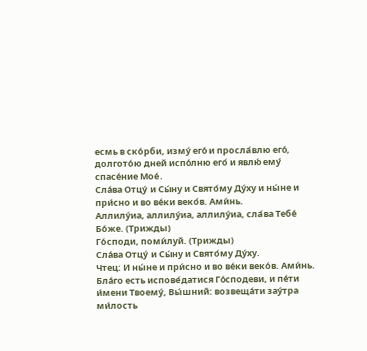есмь в ско́рби, изму́ его́ и просла́влю его́, долгото́ю дней испо́лню его́ и явлю́ ему́ спасе́ние Мое́.
Сла́ва Отцу́ и Сы́ну и Свято́му Ду́ху и ны́не и при́сно и во ве́ки веко́в. Ами́нь.
Аллилу́иа, аллилу́иа, аллилу́иа, сла́ва Тебе́ Бо́же. (Трижды)
Го́споди, поми́луй. (Трижды)
Сла́ва Отцу́ и Сы́ну и Свято́му Ду́ху.
Чтец: И ны́не и при́сно и во ве́ки веко́в. Ами́нь.
Бла́го есть испове́датися Го́сподеви, и пе́ти и́мени Твоему́, Вы́шний: возвеща́ти зау́тра ми́лость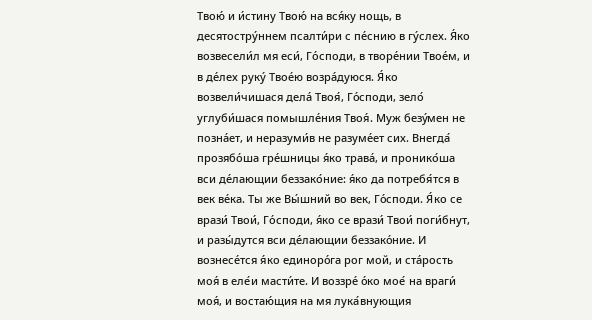Твою́ и и́стину Твою́ на вся́ку нощь, в десятостру́ннем псалти́ри с пе́снию в гу́слех. Я́ко возвесели́л мя еси́, Го́споди, в творе́нии Твое́м, и в де́лех руку́ Твое́ю возра́дуюся. Я́ко возвели́чишася дела́ Твоя́, Го́споди, зело́ углуби́шася помышле́ния Твоя́. Муж безу́мен не позна́ет, и неразуми́в не разуме́ет сих. Внегда́ прозябо́ша гре́шницы я́ко трава́, и пронико́ша вси де́лающии беззако́ние: я́ко да потребя́тся в век ве́ка. Ты же Вы́шний во век, Го́споди. Я́ко се врази́ Твои́, Го́споди, я́ко се врази́ Твои́ поги́бнут, и разы́дутся вси де́лающии беззако́ние. И вознесе́тся я́ко единоро́га рог мой, и ста́рость моя́ в еле́и масти́те. И воззре́ о́ко мое́ на враги́ моя́, и востаю́щия на мя лука́внующия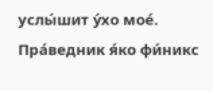услы́шит у́хо мое́. Пра́ведник я́ко фи́никс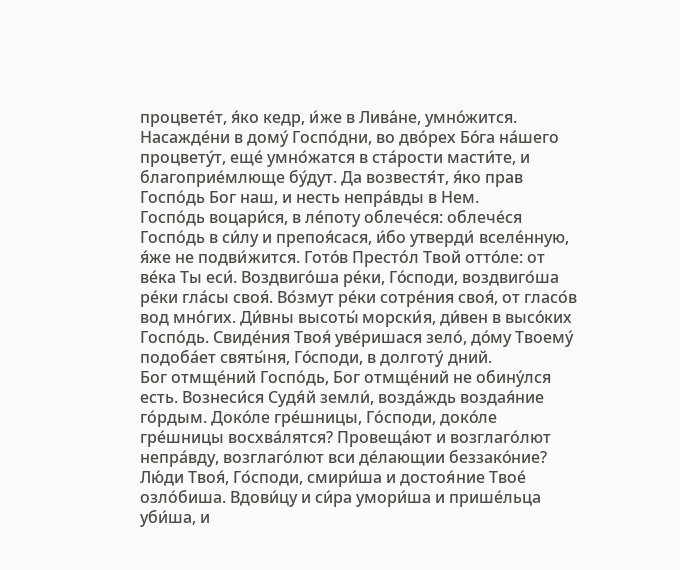процвете́т, я́ко кедр, и́же в Лива́не, умно́жится. Насажде́ни в дому́ Госпо́дни, во дво́рех Бо́га на́шего процвету́т, еще́ умно́жатся в ста́рости масти́те, и благоприе́млюще бу́дут. Да возвестя́т, я́ко прав Госпо́дь Бог наш, и несть непра́вды в Нем.
Госпо́дь воцари́ся, в ле́поту облече́ся: облече́ся Госпо́дь в си́лу и препоя́сася, и́бо утверди́ вселе́нную, я́же не подви́жится. Гото́в Престо́л Твой отто́ле: от ве́ка Ты еси́. Воздвиго́ша ре́ки, Го́споди, воздвиго́ша ре́ки гла́сы своя́. Во́змут ре́ки сотре́ния своя́, от гласо́в вод мно́гих. Ди́вны высоты́ морски́я, ди́вен в высо́ких Госпо́дь. Свиде́ния Твоя́ уве́ришася зело́, до́му Твоему́ подоба́ет святы́ня, Го́споди, в долготу́ дний.
Бог отмще́ний Госпо́дь, Бог отмще́ний не обину́лся есть. Вознеси́ся Судя́й земли́, возда́ждь воздая́ние го́рдым. Доко́ле гре́шницы, Го́споди, доко́ле гре́шницы восхва́лятся? Провеща́ют и возглаго́лют непра́вду, возглаго́лют вси де́лающии беззако́ние? Лю́ди Твоя́, Го́споди, смири́ша и достоя́ние Твое́ озло́биша. Вдови́цу и си́ра умори́ша и прише́льца уби́ша, и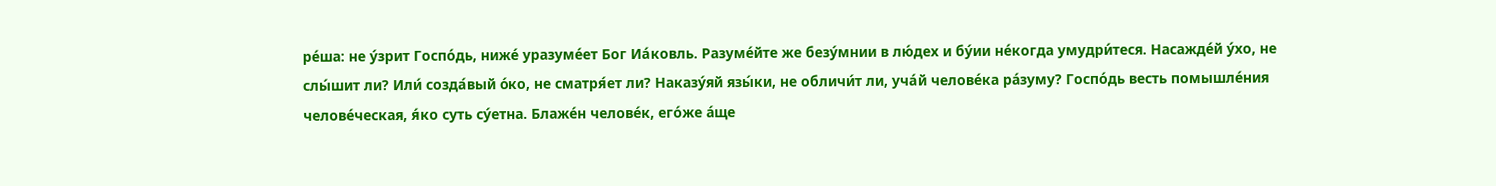ре́ша: не у́зрит Госпо́дь, ниже́ уразуме́ет Бог Иа́ковль. Разуме́йте же безу́мнии в лю́дех и бу́ии не́когда умудри́теся. Насажде́й у́хо, не слы́шит ли? Или́ созда́вый о́ко, не сматря́ет ли? Наказу́яй язы́ки, не обличи́т ли, уча́й челове́ка ра́зуму? Госпо́дь весть помышле́ния челове́ческая, я́ко суть су́етна. Блаже́н челове́к, его́же а́ще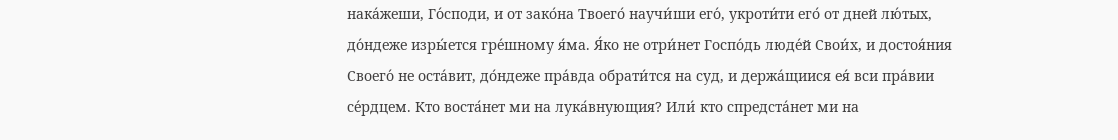нака́жеши, Го́споди, и от зако́на Твоего́ научи́ши его́, укроти́ти его́ от дней лю́тых, до́ндеже изры́ется гре́шному я́ма. Я́ко не отри́нет Госпо́дь люде́й Свои́х, и достоя́ния Своего́ не оста́вит, до́ндеже пра́вда обрати́тся на суд, и держа́щиися ея́ вси пра́вии се́рдцем. Кто воста́нет ми на лука́внующия? Или́ кто спредста́нет ми на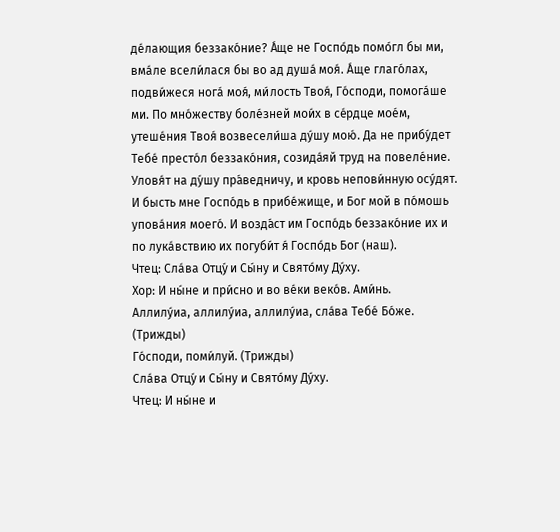де́лающия беззако́ние? А́ще не Госпо́дь помо́гл бы ми, вма́ле всели́лася бы во ад душа́ моя́. А́ще глаго́лах, подви́жеся нога́ моя́, ми́лость Твоя́, Го́споди, помога́ше ми. По мно́жеству боле́зней мои́х в се́рдце мое́м, утеше́ния Твоя́ возвесели́ша ду́шу мою́. Да не прибу́дет Тебе́ престо́л беззако́ния, созида́яй труд на повеле́ние. Уловя́т на ду́шу пра́ведничу, и кровь непови́нную осу́дят. И бысть мне Госпо́дь в прибе́жище, и Бог мой в по́мошь упова́ния моего́. И возда́ст им Госпо́дь беззако́ние их и по лука́вствию их погуби́т я́ Госпо́дь Бог (наш).
Чтец: Сла́ва Отцу́ и Сы́ну и Свято́му Ду́ху.
Хор: И ны́не и при́сно и во ве́ки веко́в. Ами́нь.
Аллилу́иа, аллилу́иа, аллилу́иа, сла́ва Тебе́ Бо́же. (Трижды)
Го́споди, поми́луй. (Трижды)
Сла́ва Отцу́ и Сы́ну и Свято́му Ду́ху.
Чтец: И ны́не и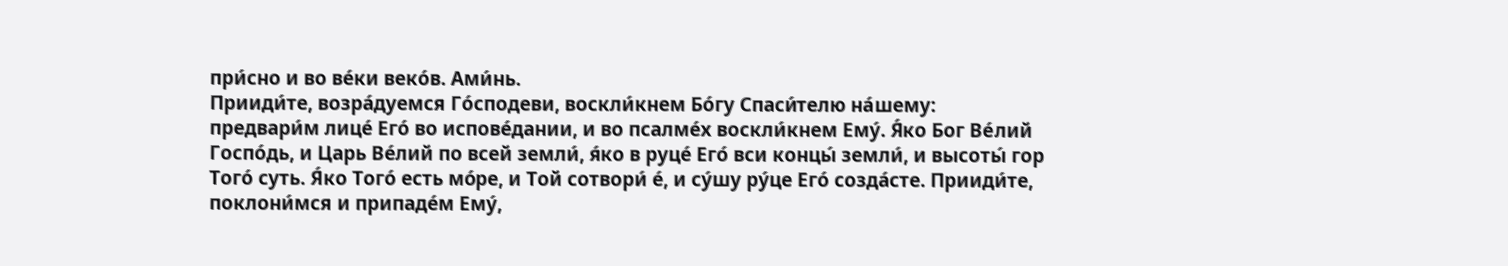при́сно и во ве́ки веко́в. Ами́нь.
Прииди́те, возра́дуемся Го́сподеви, воскли́кнем Бо́гу Спаси́телю на́шему: предвари́м лице́ Его́ во испове́дании, и во псалме́х воскли́кнем Ему́. Я́ко Бог Ве́лий Госпо́дь, и Царь Ве́лий по всей земли́, я́ко в руце́ Его́ вси концы́ земли́, и высоты́ гор Того́ суть. Я́ко Того́ есть мо́ре, и Той сотвори́ е́, и су́шу ру́це Его́ созда́сте. Прииди́те, поклони́мся и припаде́м Ему́,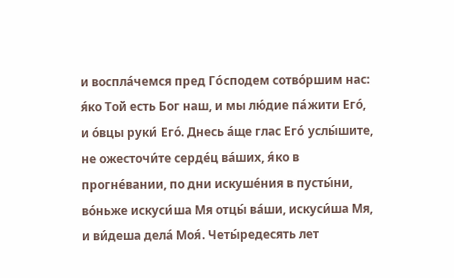и воспла́чемся пред Го́сподем сотво́ршим нас: я́ко Той есть Бог наш, и мы лю́дие па́жити Его́, и о́вцы руки́ Его́. Днесь а́ще глас Его́ услы́шите, не ожесточи́те серде́ц ва́ших, я́ко в прогне́вании, по дни искуше́ния в пусты́ни, во́ньже искуси́ша Мя отцы́ ва́ши, искуси́ша Мя, и ви́деша дела́ Моя́. Четы́редесять лет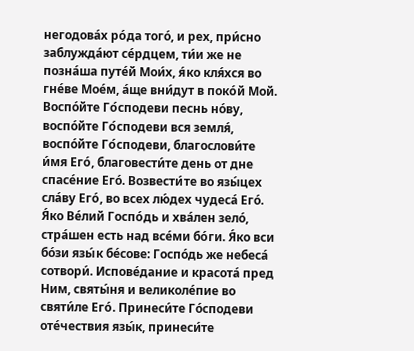негодова́х ро́да того́, и рех, при́сно заблужда́ют се́рдцем, ти́и же не позна́ша путе́й Мои́х, я́ко кля́хся во гне́ве Мое́м, а́ще вни́дут в поко́й Мой.
Воспо́йте Го́сподеви песнь но́ву, воспо́йте Го́сподеви вся земля́, воспо́йте Го́сподеви, благослови́те и́мя Его́, благовести́те день от дне спасе́ние Его́. Возвести́те во язы́цех сла́ву Его́, во всех лю́дех чудеса́ Его́. Я́ко Ве́лий Госпо́дь и хва́лен зело́, стра́шен есть над все́ми бо́ги. Я́ко вси бо́зи язы́к бе́сове: Госпо́дь же небеса́ сотвори́. Испове́дание и красота́ пред Ним, святы́ня и великоле́пие во святи́ле Его́. Принеси́те Го́сподеви оте́чествия язы́к, принеси́те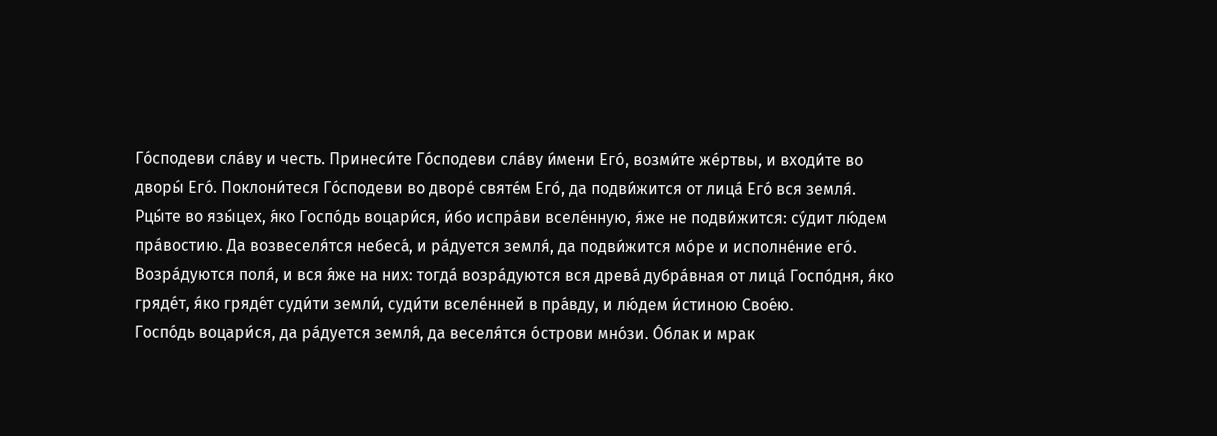Го́сподеви сла́ву и честь. Принеси́те Го́сподеви сла́ву и́мени Его́, возми́те же́ртвы, и входи́те во дворы́ Его́. Поклони́теся Го́сподеви во дворе́ святе́м Его́, да подви́жится от лица́ Его́ вся земля́. Рцы́те во язы́цех, я́ко Госпо́дь воцари́ся, и́бо испра́ви вселе́нную, я́же не подви́жится: су́дит лю́дем пра́востию. Да возвеселя́тся небеса́, и ра́дуется земля́, да подви́жится мо́ре и исполне́ние его́. Возра́дуются поля́, и вся я́же на них: тогда́ возра́дуются вся древа́ дубра́вная от лица́ Госпо́дня, я́ко гряде́т, я́ко гряде́т суди́ти земли́, суди́ти вселе́нней в пра́вду, и лю́дем и́стиною Свое́ю.
Госпо́дь воцари́ся, да ра́дуется земля́, да веселя́тся о́строви мно́зи. О́блак и мрак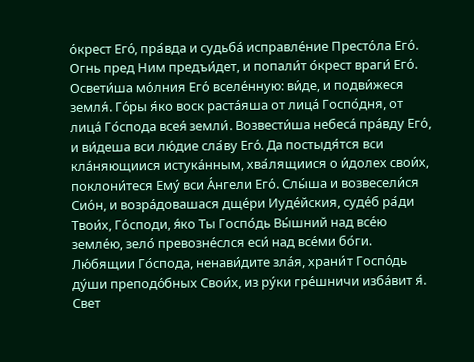о́крест Его́, пра́вда и судьба́ исправле́ние Престо́ла Его́. Огнь пред Ним предъи́дет, и попали́т о́крест враги́ Его́. Освети́ша мо́лния Его́ вселе́нную: ви́де, и подви́жеся земля́. Го́ры я́ко воск раста́яша от лица́ Госпо́дня, от лица́ Го́спода всея́ земли́. Возвести́ша небеса́ пра́вду Его́, и ви́деша вси лю́дие сла́ву Его́. Да постыдя́тся вси кла́няющиися истука́нным, хва́лящиися о и́долех свои́х, поклони́теся Ему́ вси А́нгели Его́. Слы́ша и возвесели́ся Сио́н, и возра́довашася дще́ри Иуде́йския, суде́б ра́ди Твои́х, Го́споди, я́ко Ты Госпо́дь Вы́шний над все́ю земле́ю, зело́ превозне́слся еси́ над все́ми бо́ги. Лю́бящии Го́спода, ненави́дите зла́я, храни́т Госпо́дь ду́ши преподо́бных Свои́х, из ру́ки гре́шничи изба́вит я́. Свет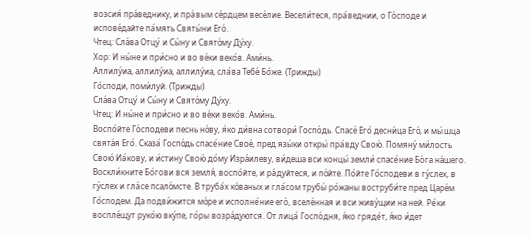возсия́ пра́веднику, и пра́вым се́рдцем весе́лие. Весели́теся, пра́веднии, о Го́споде и испове́дайте па́мять Святы́ни Его́.
Чтец: Сла́ва Отцу́ и Сы́ну и Свято́му Ду́ху.
Хор: И ны́не и при́сно и во ве́ки веко́в. Ами́нь.
Аллилу́иа, аллилу́иа, аллилу́иа, сла́ва Тебе́ Бо́же. (Трижды)
Го́споди, поми́луй. (Трижды)
Сла́ва Отцу́ и Сы́ну и Свято́му Ду́ху.
Чтец: И ны́не и при́сно и во ве́ки веко́в. Ами́нь.
Воспо́йте Го́сподеви песнь но́ву, я́ко ди́вна сотвори́ Госпо́дь. Спасе́ Его́ десни́ца Его́, и мы́шца свята́я Его́. Сказа́ Госпо́дь спасе́ние Свое́, пред язы́ки откры́ пра́вду Свою́. Помяну́ ми́лость Свою́ Иа́кову, и и́стину Свою́ до́му Изра́илеву, ви́деша вси концы́ земли́ спасе́ние Бо́га на́шего. Воскли́кните Бо́гови вся земля́, воспо́йте, и ра́дуйтеся, и по́йте. По́йте Го́сподеви в гу́слех, в гу́слех и гла́се псало́мсте. В труба́х ко́ваных и гла́сом трубы́ ро́жаны воструби́те пред Царе́м Го́сподем. Да подви́жится мо́ре и исполне́ние его́, вселе́нная и вси живу́щии на ней. Ре́ки воспле́щут руко́ю вку́пе, го́ры возра́дуются. От лица́ Госпо́дня, я́ко гряде́т, я́ко и́дет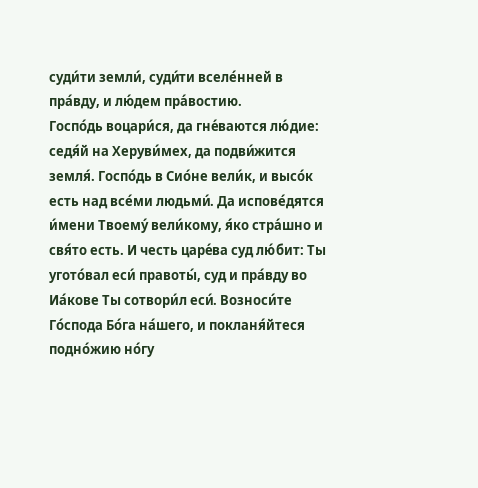суди́ти земли́, суди́ти вселе́нней в пра́вду, и лю́дем пра́востию.
Госпо́дь воцари́ся, да гне́ваются лю́дие: седя́й на Херуви́мех, да подви́жится земля́. Госпо́дь в Сио́не вели́к, и высо́к есть над все́ми людьми́. Да испове́дятся и́мени Твоему́ вели́кому, я́ко стра́шно и свя́то есть. И честь царе́ва суд лю́бит: Ты угото́вал еси́ правоты́, суд и пра́вду во Иа́кове Ты сотвори́л еси́. Возноси́те Го́спода Бо́га на́шего, и покланя́йтеся подно́жию но́гу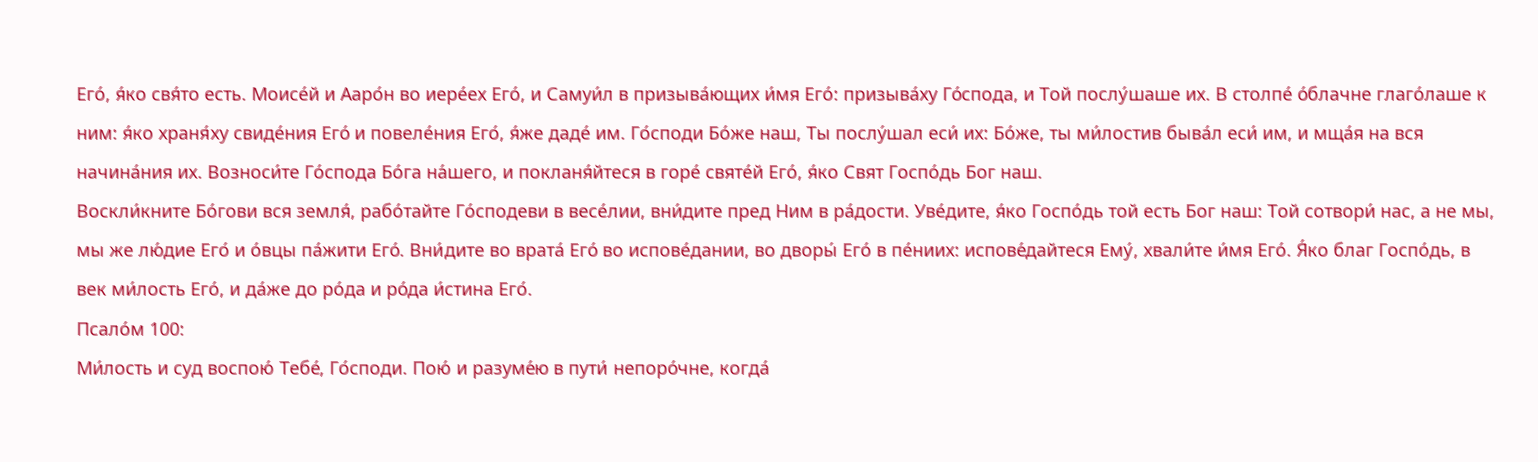Его́, я́ко свя́то есть. Моисе́й и Ааро́н во иере́ех Его́, и Самуи́л в призыва́ющих и́мя Его́: призыва́ху Го́спода, и Той послу́шаше их. В столпе́ о́блачне глаго́лаше к ним: я́ко храня́ху свиде́ния Его́ и повеле́ния Его́, я́же даде́ им. Го́споди Бо́же наш, Ты послу́шал еси́ их: Бо́же, ты ми́лостив быва́л еси́ им, и мща́я на вся начина́ния их. Возноси́те Го́спода Бо́га на́шего, и покланя́йтеся в горе́ святе́й Его́, я́ко Свят Госпо́дь Бог наш.
Воскли́кните Бо́гови вся земля́, рабо́тайте Го́сподеви в весе́лии, вни́дите пред Ним в ра́дости. Уве́дите, я́ко Госпо́дь той есть Бог наш: Той сотвори́ нас, а не мы, мы же лю́дие Его́ и о́вцы па́жити Его́. Вни́дите во врата́ Его́ во испове́дании, во дворы́ Его́ в пе́ниих: испове́дайтеся Ему́, хвали́те и́мя Его́. Я́ко благ Госпо́дь, в век ми́лость Его́, и да́же до ро́да и ро́да и́стина Его́.
Псало́м 100:
Ми́лость и суд воспою́ Тебе́, Го́споди. Пою́ и разуме́ю в пути́ непоро́чне, когда́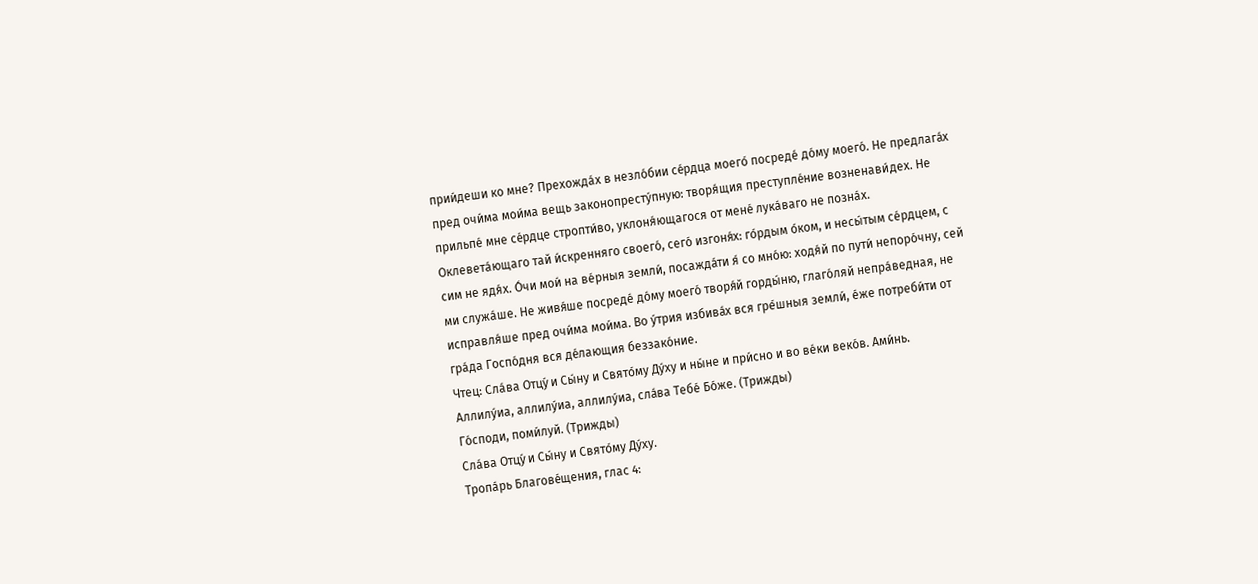прии́деши ко мне? Прехожда́х в незло́бии се́рдца моего́ посреде́ до́му моего́. Не предлага́х пред очи́ма мои́ма вещь законопресту́пную: творя́щия преступле́ние возненави́дех. Не прильпе́ мне се́рдце стропти́во, уклоня́ющагося от мене́ лука́ваго не позна́х. Оклевета́ющаго тай и́скренняго своего́, сего́ изгоня́х: го́рдым о́ком, и несы́тым се́рдцем, с сим не ядя́х. О́чи мои́ на ве́рныя земли́, посажда́ти я́ со мно́ю: ходя́й по пути́ непоро́чну, сей ми служа́ше. Не живя́ше посреде́ до́му моего́ творя́й горды́ню, глаго́ляй непра́ведная, не исправля́ше пред очи́ма мои́ма. Во у́трия избива́х вся гре́шныя земли́, е́же потреби́ти от гра́да Госпо́дня вся де́лающия беззако́ние.
Чтец: Сла́ва Отцу́ и Сы́ну и Свято́му Ду́ху и ны́не и при́сно и во ве́ки веко́в. Ами́нь.
Аллилу́иа, аллилу́иа, аллилу́иа, сла́ва Тебе́ Бо́же. (Трижды)
Го́споди, поми́луй. (Трижды)
Сла́ва Отцу́ и Сы́ну и Свято́му Ду́ху.
Тропа́рь Благове́щения, глас 4: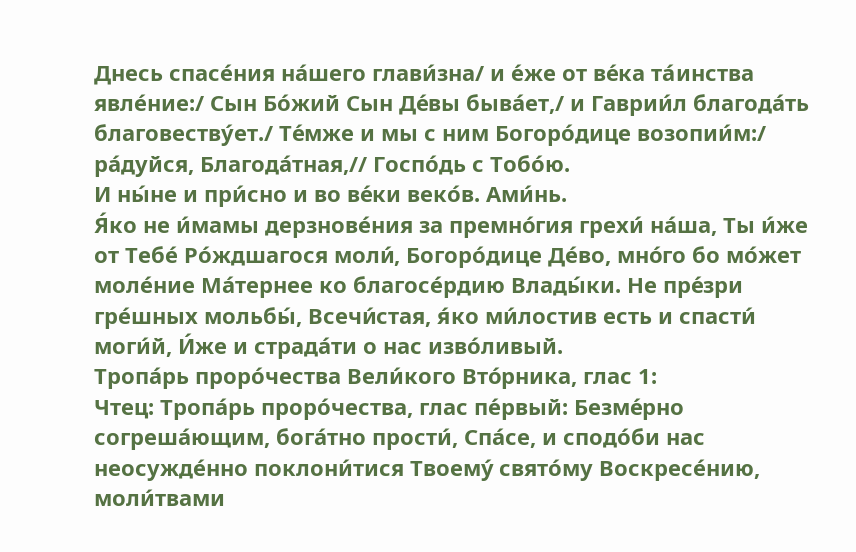Днесь спасе́ния на́шего глави́зна/ и е́же от ве́ка та́инства явле́ние:/ Сын Бо́жий Сын Де́вы быва́ет,/ и Гаврии́л благода́ть благовеству́ет./ Те́мже и мы с ним Богоро́дице возопии́м:/ ра́дуйся, Благода́тная,// Госпо́дь с Тобо́ю.
И ны́не и при́сно и во ве́ки веко́в. Ами́нь.
Я́ко не и́мамы дерзнове́ния за премно́гия грехи́ на́ша, Ты и́же от Тебе́ Ро́ждшагося моли́, Богоро́дице Де́во, мно́го бо мо́жет моле́ние Ма́тернее ко благосе́рдию Влады́ки. Не пре́зри гре́шных мольбы́, Всечи́стая, я́ко ми́лостив есть и спасти́ моги́й, И́же и страда́ти о нас изво́ливый.
Тропа́рь проро́чества Вели́кого Вто́рника, глас 1:
Чтец: Тропа́рь проро́чества, глас пе́рвый: Безме́рно согреша́ющим, бога́тно прости́, Спа́се, и сподо́би нас неосужде́нно поклони́тися Твоему́ свято́му Воскресе́нию, моли́твами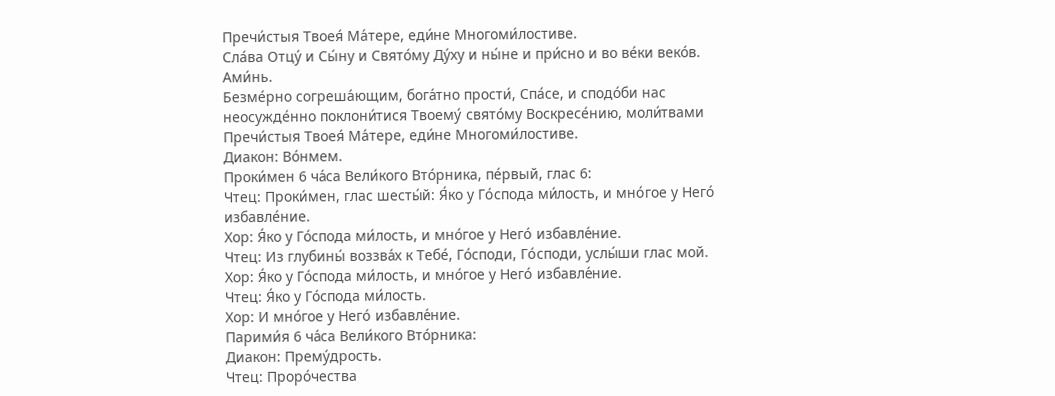Пречи́стыя Твоея́ Ма́тере, еди́не Многоми́лостиве.
Сла́ва Отцу́ и Сы́ну и Свято́му Ду́ху и ны́не и при́сно и во ве́ки веко́в. Ами́нь.
Безме́рно согреша́ющим, бога́тно прости́, Спа́се, и сподо́би нас неосужде́нно поклони́тися Твоему́ свято́му Воскресе́нию, моли́твами Пречи́стыя Твоея́ Ма́тере, еди́не Многоми́лостиве.
Диакон: Во́нмем.
Проки́мен 6 ча́са Вели́кого Вто́рника, пе́рвый, глас 6:
Чтец: Проки́мен, глас шесты́й: Я́ко у Го́спода ми́лость, и мно́гое у Него́ избавле́ние.
Хор: Я́ко у Го́спода ми́лость, и мно́гое у Него́ избавле́ние.
Чтец: Из глубины́ воззва́х к Тебе́, Го́споди, Го́споди, услы́ши глас мой.
Хор: Я́ко у Го́спода ми́лость, и мно́гое у Него́ избавле́ние.
Чтец: Я́ко у Го́спода ми́лость.
Хор: И мно́гое у Него́ избавле́ние.
Парими́я 6 ча́са Вели́кого Вто́рника:
Диакон: Прему́дрость.
Чтец: Проро́чества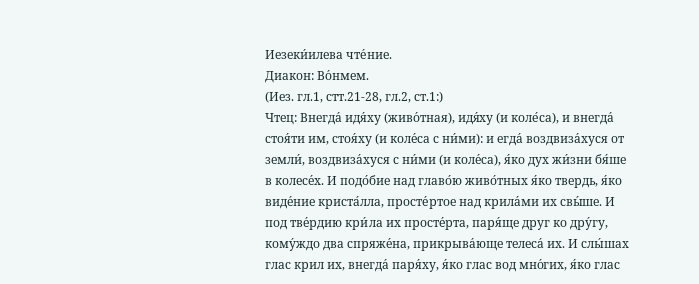Иезеки́илева чте́ние.
Диакон: Во́нмем.
(Иез. гл.1, стт.21-28, гл.2, ст.1:)
Чтец: Внегда́ идя́ху (живо́тная), идя́ху (и коле́са), и внегда́ стоя́ти им, стоя́ху (и коле́са с ни́ми): и егда́ воздвиза́хуся от земли́, воздвиза́хуся с ни́ми (и коле́са), я́ко дух жи́зни бя́ше в колесе́х. И подо́бие над главо́ю живо́тных я́ко твердь, я́ко виде́ние криста́лла, просте́ртое над крила́ми их свы́ше. И под тве́рдию кри́ла их просте́рта, паря́ще друг ко дру́гу, кому́ждо два спряже́на, прикрыва́юще телеса́ их. И слы́шах глас крил их, внегда́ паря́ху, я́ко глас вод мно́гих, я́ко глас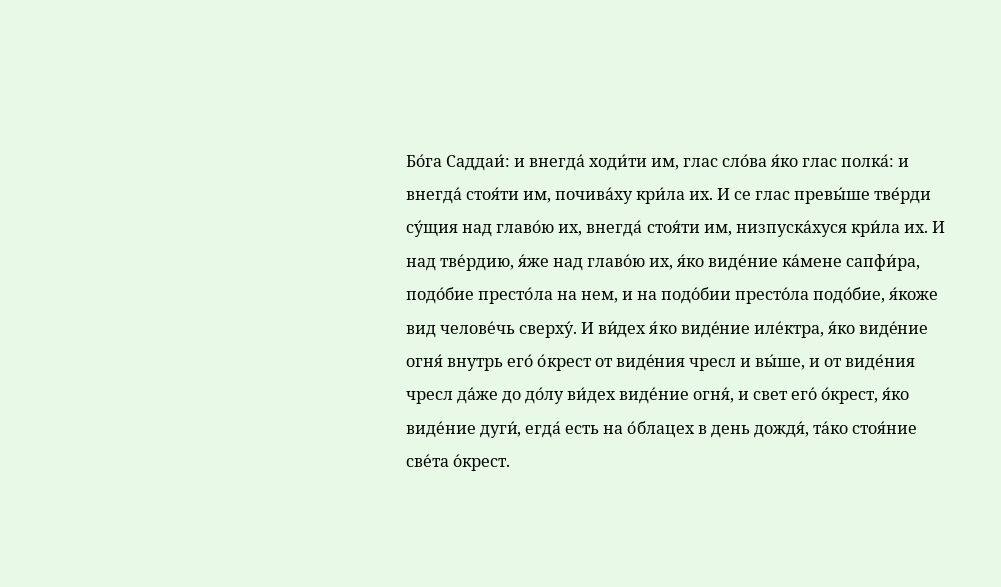Бо́га Саддаи́: и внегда́ ходи́ти им, глас сло́ва я́ко глас полка́: и внегда́ стоя́ти им, почива́ху кри́ла их. И се глас превы́ше тве́рди су́щия над главо́ю их, внегда́ стоя́ти им, низпуска́хуся кри́ла их. И над тве́рдию, я́же над главо́ю их, я́ко виде́ние ка́мене сапфи́ра, подо́бие престо́ла на нем, и на подо́бии престо́ла подо́бие, я́коже вид челове́чь сверху́. И ви́дех я́ко виде́ние иле́ктра, я́ко виде́ние огня́ внутрь его́ о́крест от виде́ния чресл и вы́ше, и от виде́ния чресл да́же до до́лу ви́дех виде́ние огня́, и свет его́ о́крест, я́ко виде́ние дуги́, егда́ есть на о́блацех в день дождя́, та́ко стоя́ние све́та о́крест.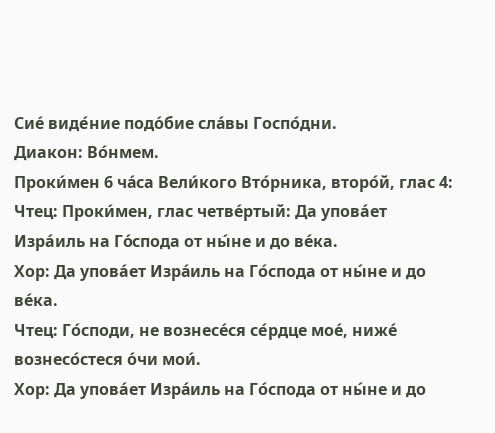Сие́ виде́ние подо́бие сла́вы Госпо́дни.
Диакон: Во́нмем.
Проки́мен 6 ча́са Вели́кого Вто́рника, второ́й, глас 4:
Чтец: Проки́мен, глас четве́ртый: Да упова́ет Изра́иль на Го́спода от ны́не и до ве́ка.
Хор: Да упова́ет Изра́иль на Го́спода от ны́не и до ве́ка.
Чтец: Го́споди, не вознесе́ся се́рдце мое́, ниже́ вознесо́стеся о́чи мои́.
Хор: Да упова́ет Изра́иль на Го́спода от ны́не и до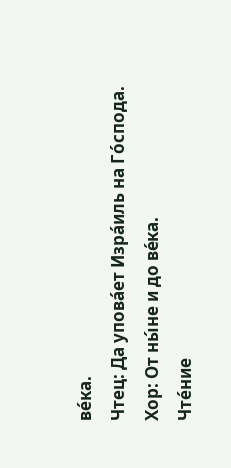ве́ка.
Чтец: Да упова́ет Изра́иль на Го́спода.
Хор: От ны́не и до ве́ка.
Чте́ние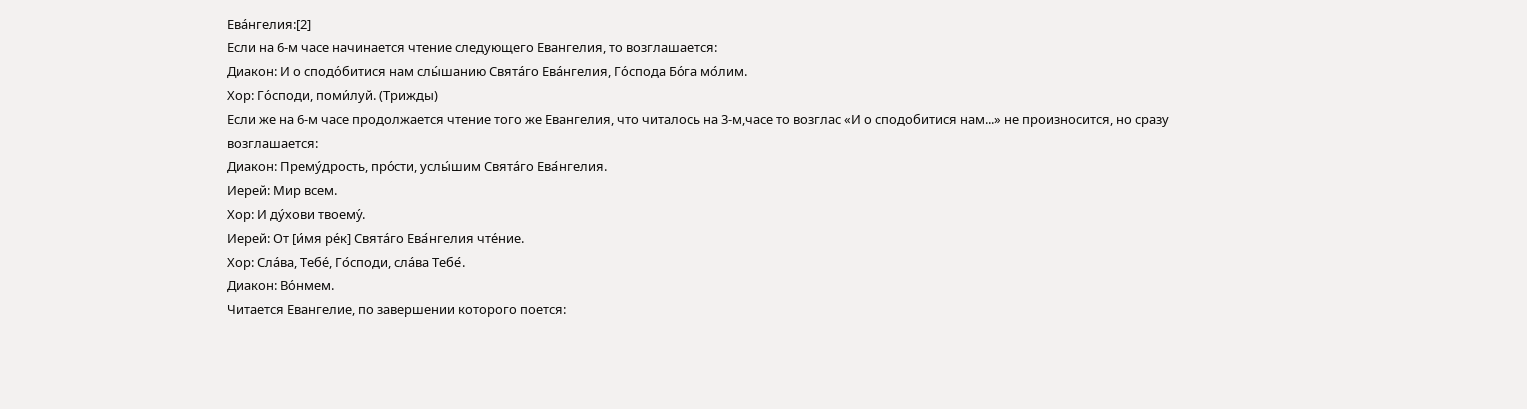Ева́нгелия:[2]
Если на 6-м часе начинается чтение следующего Евангелия, то возглашается:
Диакон: И о сподо́битися нам слы́шанию Свята́го Ева́нгелия, Го́спода Бо́га мо́лим.
Хор: Го́споди, поми́луй. (Трижды)
Если же на 6-м часе продолжается чтение того же Евангелия, что читалось на 3-м,часе то возглас «И о сподобитися нам...» не произносится, но сразу возглашается:
Диакон: Прему́дрость, про́сти, услы́шим Свята́го Ева́нгелия.
Иерей: Мир всем.
Хор: И ду́хови твоему́.
Иерей: От [и́мя ре́к] Свята́го Ева́нгелия чте́ние.
Хор: Сла́ва, Тебе́, Го́споди, сла́ва Тебе́.
Диакон: Во́нмем.
Читается Евангелие, по завершении которого поется: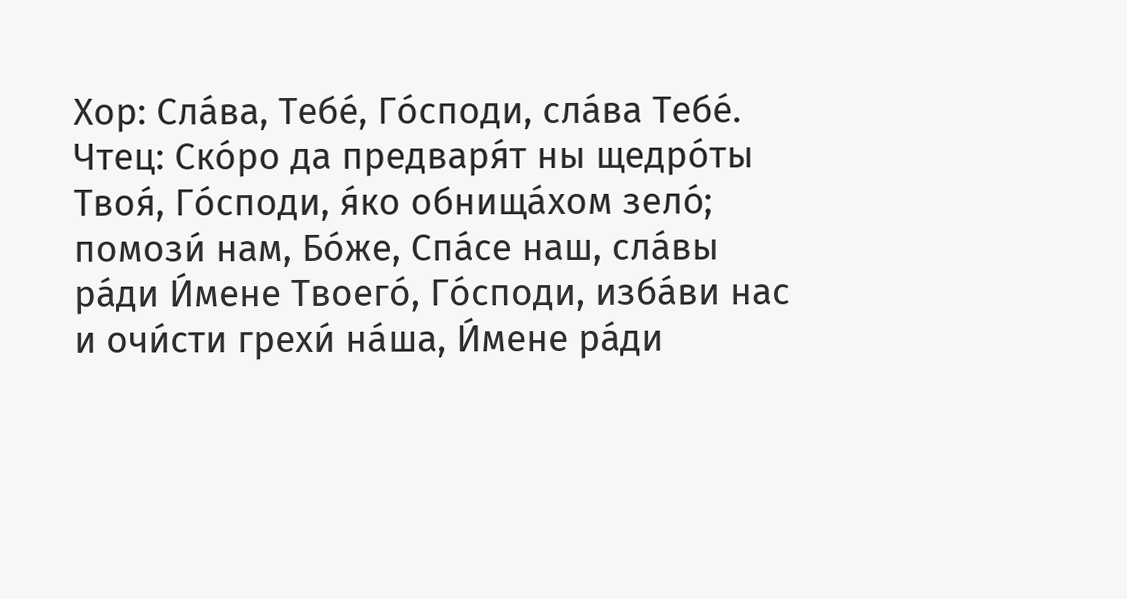Хор: Сла́ва, Тебе́, Го́споди, сла́ва Тебе́.
Чтец: Ско́ро да предваря́т ны щедро́ты Твоя́, Го́споди, я́ко обнища́хом зело́; помози́ нам, Бо́же, Спа́се наш, сла́вы ра́ди И́мене Твоего́, Го́споди, изба́ви нас и очи́сти грехи́ на́ша, И́мене ра́ди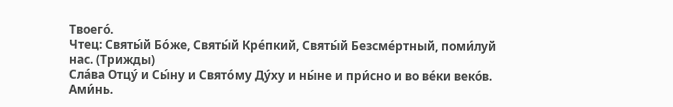Твоего́.
Чтец: Святы́й Бо́же, Святы́й Кре́пкий, Святы́й Безсме́ртный, поми́луй нас. (Трижды)
Сла́ва Отцу́ и Сы́ну и Свято́му Ду́ху и ны́не и при́сно и во ве́ки веко́в. Ами́нь.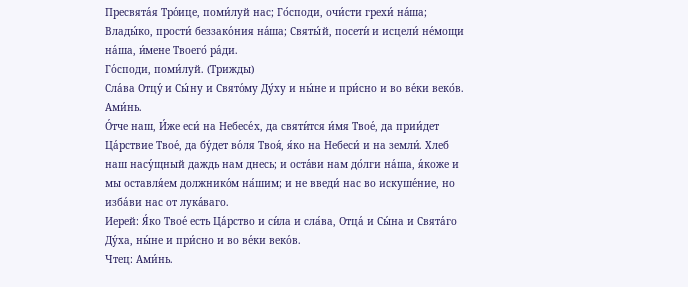Пресвята́я Тро́ице, поми́луй нас; Го́споди, очи́сти грехи́ на́ша; Влады́ко, прости́ беззако́ния на́ша; Святы́й, посети́ и исцели́ не́мощи на́ша, и́мене Твоего́ ра́ди.
Го́споди, поми́луй. (Трижды)
Сла́ва Отцу́ и Сы́ну и Свято́му Ду́ху и ны́не и при́сно и во ве́ки веко́в. Ами́нь.
О́тче наш, И́же еси́ на Небесе́х, да святи́тся и́мя Твое́, да прии́дет Ца́рствие Твое́, да бу́дет во́ля Твоя́, я́ко на Небеси́ и на земли́. Хлеб наш насу́щный даждь нам днесь; и оста́ви нам до́лги на́ша, я́коже и мы оставля́ем должнико́м на́шим; и не введи́ нас во искуше́ние, но изба́ви нас от лука́ваго.
Иерей: Я́ко Твое́ есть Ца́рство и си́ла и сла́ва, Отца́ и Сы́на и Свята́го Ду́ха, ны́не и при́сно и во ве́ки веко́в.
Чтец: Ами́нь.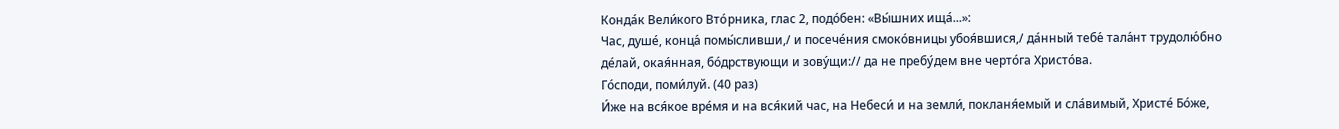Конда́к Вели́кого Вто́рника, глас 2, подо́бен: «Вы́шних ища́...»:
Час, душе́, конца́ помы́сливши,/ и посече́ния смоко́вницы убоя́вшися,/ да́нный тебе́ тала́нт трудолю́бно де́лай, окая́нная, бо́дрствующи и зову́щи:// да не пребу́дем вне черто́га Христо́ва.
Го́споди, поми́луй. (40 раз)
И́же на вся́кое вре́мя и на вся́кий час, на Небеси́ и на земли́, покланя́емый и сла́вимый, Христе́ Бо́же,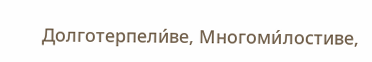Долготерпели́ве, Многоми́лостиве,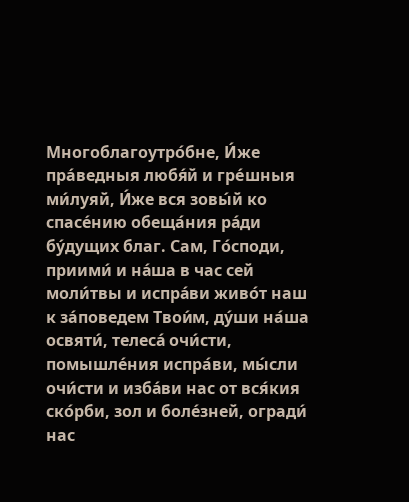Многоблагоутро́бне, И́же пра́ведныя любя́й и гре́шныя ми́луяй, И́же вся зовы́й ко спасе́нию обеща́ния ра́ди бу́дущих благ. Сам, Го́споди, приими́ и на́ша в час сей моли́твы и испра́ви живо́т наш к за́поведем Твои́м, ду́ши на́ша освяти́, телеса́ очи́сти, помышле́ния испра́ви, мы́сли очи́сти и изба́ви нас от вся́кия ско́рби, зол и боле́зней, огради́ нас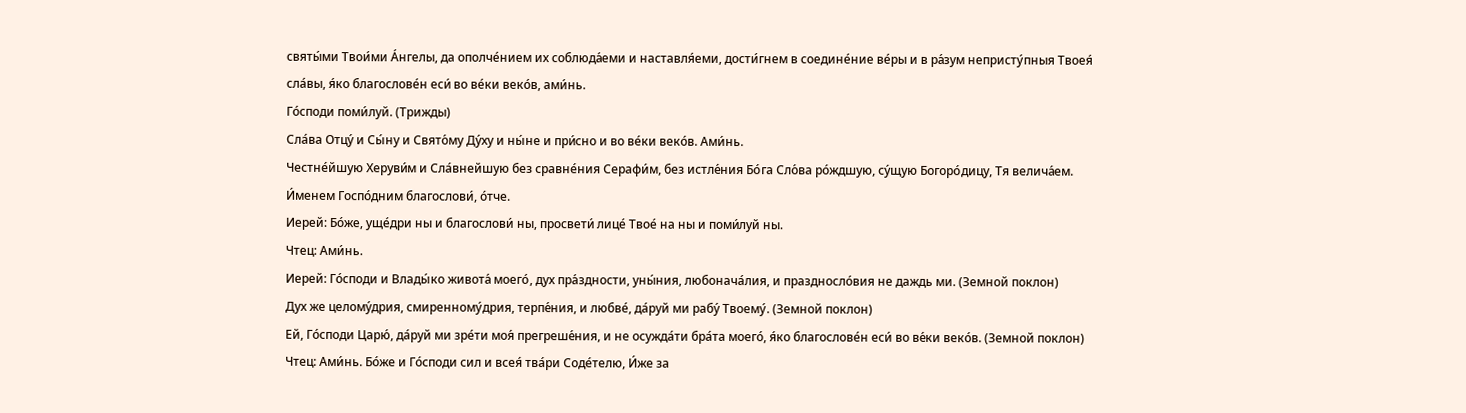святы́ми Твои́ми А́нгелы, да ополче́нием их соблюда́еми и наставля́еми, дости́гнем в соедине́ние ве́ры и в ра́зум непристу́пныя Твоея́ сла́вы, я́ко благослове́н еси́ во ве́ки веко́в, ами́нь.
Го́споди поми́луй. (Трижды)
Сла́ва Отцу́ и Сы́ну и Свято́му Ду́ху и ны́не и при́сно и во ве́ки веко́в. Ами́нь.
Честне́йшую Херуви́м и Сла́внейшую без сравне́ния Серафи́м, без истле́ния Бо́га Сло́ва ро́ждшую, су́щую Богоро́дицу, Тя велича́ем.
И́менем Госпо́дним благослови́, о́тче.
Иерей: Бо́же, уще́дри ны и благослови́ ны, просвети́ лице́ Твое́ на ны и поми́луй ны.
Чтец: Ами́нь.
Иерей: Го́споди и Влады́ко живота́ моего́, дух пра́здности, уны́ния, любонача́лия, и праздносло́вия не даждь ми. (Земной поклон)
Дух же целому́дрия, смиренному́дрия, терпе́ния, и любве́, да́руй ми рабу́ Твоему́. (Земной поклон)
Ей, Го́споди Царю́, да́руй ми зре́ти моя́ прегреше́ния, и не осужда́ти бра́та моего́, я́ко благослове́н еси́ во ве́ки веко́в. (Земной поклон)
Чтец: Ами́нь. Бо́же и Го́споди сил и всея́ тва́ри Соде́телю, И́же за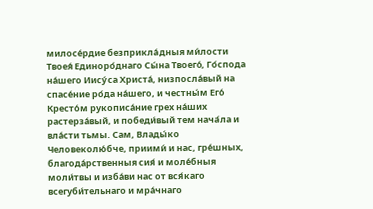милосе́рдие безприкла́дныя ми́лости Твоея́ Единоро́днаго Сы́на Твоего́, Го́спода на́шего Иису́са Христа́, низпосла́вый на спасе́ние ро́да на́шего, и честны́м Его́ Кресто́м рукописа́ние грех на́ших растерза́вый, и победи́вый тем нача́ла и вла́сти тьмы. Сам, Влады́ко Человеколю́бче, приими́ и нас, гре́шных, благода́рственныя сия́ и моле́бныя моли́твы и изба́ви нас от вся́каго всегуби́тельнаго и мра́чнаго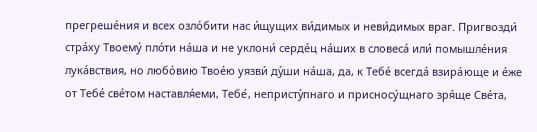прегреше́ния и всех озло́бити нас и́щущих ви́димых и неви́димых враг. Пригвозди́ стра́ху Твоему́ пло́ти на́ша и не уклони́ серде́ц на́ших в словеса́ или́ помышле́ния лука́вствия, но любо́вию Твое́ю уязви́ ду́ши на́ша, да, к Тебе́ всегда́ взира́юще и е́же от Тебе́ све́том наставля́еми, Тебе́, непристу́пнаго и присносу́щнаго зря́ще Све́та,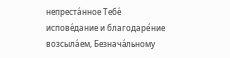непреста́нное Тебе́ испове́дание и благодаре́ние возсыла́ем, Безнача́льному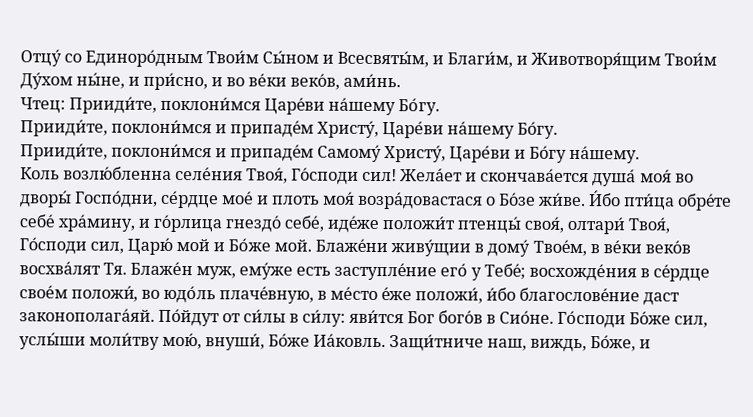Отцу́ со Единоро́дным Твои́м Сы́ном и Всесвяты́м, и Благи́м, и Животворя́щим Твои́м Ду́хом ны́не, и при́сно, и во ве́ки веко́в, ами́нь.
Чтец: Прииди́те, поклони́мся Царе́ви на́шему Бо́гу.
Прииди́те, поклони́мся и припаде́м Христу́, Царе́ви на́шему Бо́гу.
Прииди́те, поклони́мся и припаде́м Самому́ Христу́, Царе́ви и Бо́гу на́шему.
Коль возлю́бленна селе́ния Твоя́, Го́споди сил! Жела́ет и скончава́ется душа́ моя́ во дворы́ Госпо́дни, се́рдце мое́ и плоть моя́ возра́довастася о Бо́зе жи́ве. И́бо пти́ца обре́те себе́ хра́мину, и го́рлица гнездо́ себе́, иде́же положи́т птенцы́ своя́, олтари́ Твоя́, Го́споди сил, Царю́ мой и Бо́же мой. Блаже́ни живу́щии в дому́ Твое́м, в ве́ки веко́в восхва́лят Тя. Блаже́н муж, ему́же есть заступле́ние его́ у Тебе́; восхожде́ния в се́рдце свое́м положи́, во юдо́ль плаче́вную, в ме́сто е́же положи́, и́бо благослове́ние даст законополага́яй. По́йдут от си́лы в си́лу: яви́тся Бог бого́в в Сио́не. Го́споди Бо́же сил, услы́ши моли́тву мою́, внуши́, Бо́же Иа́ковль. Защи́тниче наш, виждь, Бо́же, и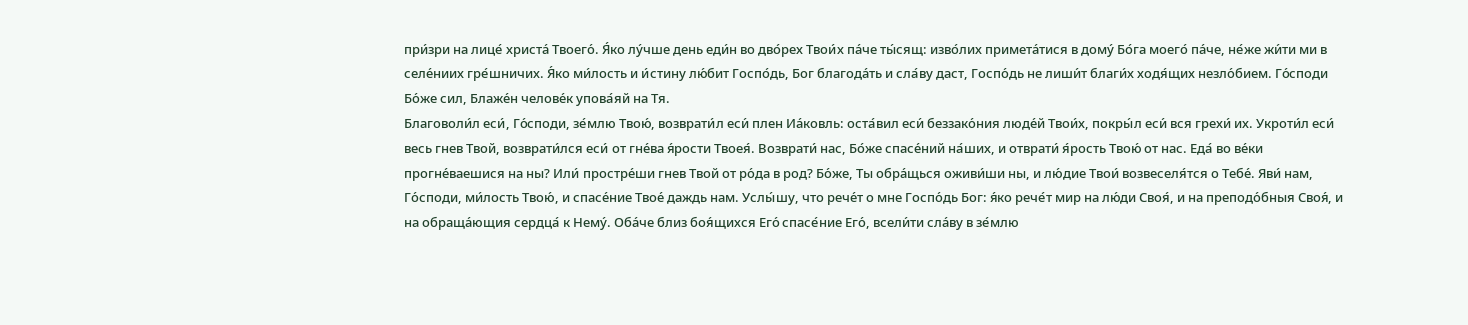при́зри на лице́ христа́ Твоего́. Я́ко лу́чше день еди́н во дво́рех Твои́х па́че ты́сящ: изво́лих примета́тися в дому́ Бо́га моего́ па́че, не́же жи́ти ми в селе́ниих гре́шничих. Я́ко ми́лость и и́стину лю́бит Госпо́дь, Бог благода́ть и сла́ву даст, Госпо́дь не лиши́т благи́х ходя́щих незло́бием. Го́споди Бо́же сил, Блаже́н челове́к упова́яй на Тя.
Благоволи́л еси́, Го́споди, зе́млю Твою́, возврати́л еси́ плен Иа́ковль: оста́вил еси́ беззако́ния люде́й Твои́х, покры́л еси́ вся грехи́ их. Укроти́л еси́ весь гнев Твой, возврати́лся еси́ от гне́ва я́рости Твоея́. Возврати́ нас, Бо́же спасе́ний на́ших, и отврати́ я́рость Твою́ от нас. Еда́ во ве́ки прогне́ваешися на ны? Или́ простре́ши гнев Твой от ро́да в род? Бо́же, Ты обра́щься оживи́ши ны, и лю́дие Твои́ возвеселя́тся о Тебе́. Яви́ нам, Го́споди, ми́лость Твою́, и спасе́ние Твое́ даждь нам. Услы́шу, что рече́т о мне Госпо́дь Бог: я́ко рече́т мир на лю́ди Своя́, и на преподо́бныя Своя́, и на обраща́ющия сердца́ к Нему́. Оба́че близ боя́щихся Его́ спасе́ние Его́, всели́ти сла́ву в зе́млю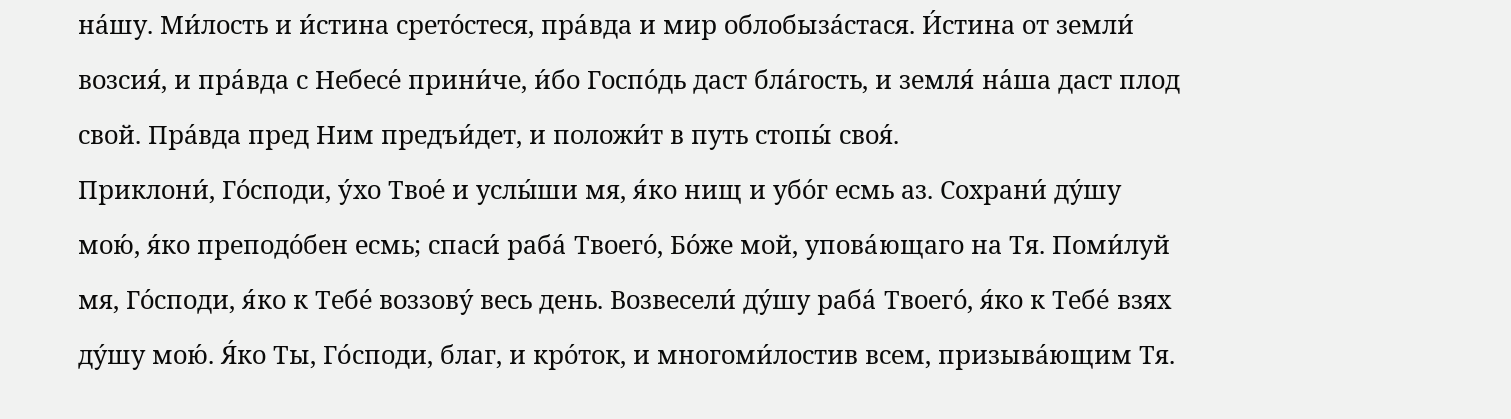на́шу. Ми́лость и и́стина срето́стеся, пра́вда и мир облобыза́стася. И́стина от земли́ возсия́, и пра́вда с Небесе́ прини́че, и́бо Госпо́дь даст бла́гость, и земля́ на́ша даст плод свой. Пра́вда пред Ним предъи́дет, и положи́т в путь стопы́ своя́.
Приклони́, Го́споди, у́хо Твое́ и услы́ши мя, я́ко нищ и убо́г есмь аз. Сохрани́ ду́шу мою́, я́ко преподо́бен есмь; спаси́ раба́ Твоего́, Бо́же мой, упова́ющаго на Тя. Поми́луй мя, Го́споди, я́ко к Тебе́ воззову́ весь день. Возвесели́ ду́шу раба́ Твоего́, я́ко к Тебе́ взях ду́шу мою́. Я́ко Ты, Го́споди, благ, и кро́ток, и многоми́лостив всем, призыва́ющим Тя.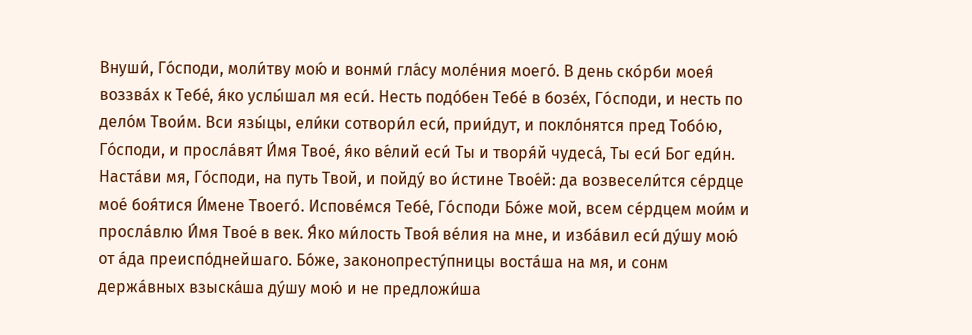Внуши́, Го́споди, моли́тву мою́ и вонми́ гла́су моле́ния моего́. В день ско́рби моея́ воззва́х к Тебе́, я́ко услы́шал мя еси́. Несть подо́бен Тебе́ в бозе́х, Го́споди, и несть по дело́м Твои́м. Вси язы́цы, ели́ки сотвори́л еси́, прии́дут, и покло́нятся пред Тобо́ю, Го́споди, и просла́вят И́мя Твое́, я́ко ве́лий еси́ Ты и творя́й чудеса́, Ты еси́ Бог еди́н. Наста́ви мя, Го́споди, на путь Твой, и пойду́ во и́стине Твое́й: да возвесели́тся се́рдце мое́ боя́тися И́мене Твоего́. Испове́мся Тебе́, Го́споди Бо́же мой, всем се́рдцем мои́м и просла́влю И́мя Твое́ в век. Я́ко ми́лость Твоя́ ве́лия на мне, и изба́вил еси́ ду́шу мою́ от а́да преиспо́днейшаго. Бо́же, законопресту́пницы воста́ша на мя, и сонм держа́вных взыска́ша ду́шу мою́ и не предложи́ша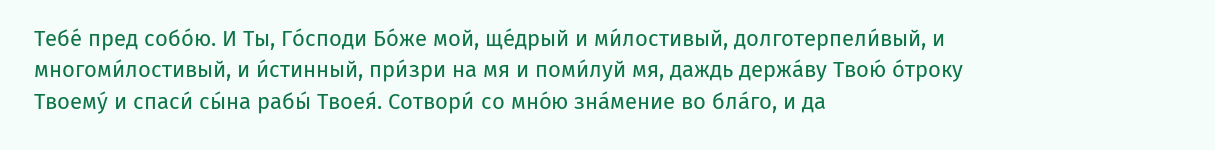Тебе́ пред собо́ю. И Ты, Го́споди Бо́же мой, ще́дрый и ми́лостивый, долготерпели́вый, и многоми́лостивый, и и́стинный, при́зри на мя и поми́луй мя, даждь держа́ву Твою́ о́троку Твоему́ и спаси́ сы́на рабы́ Твоея́. Сотвори́ со мно́ю зна́мение во бла́го, и да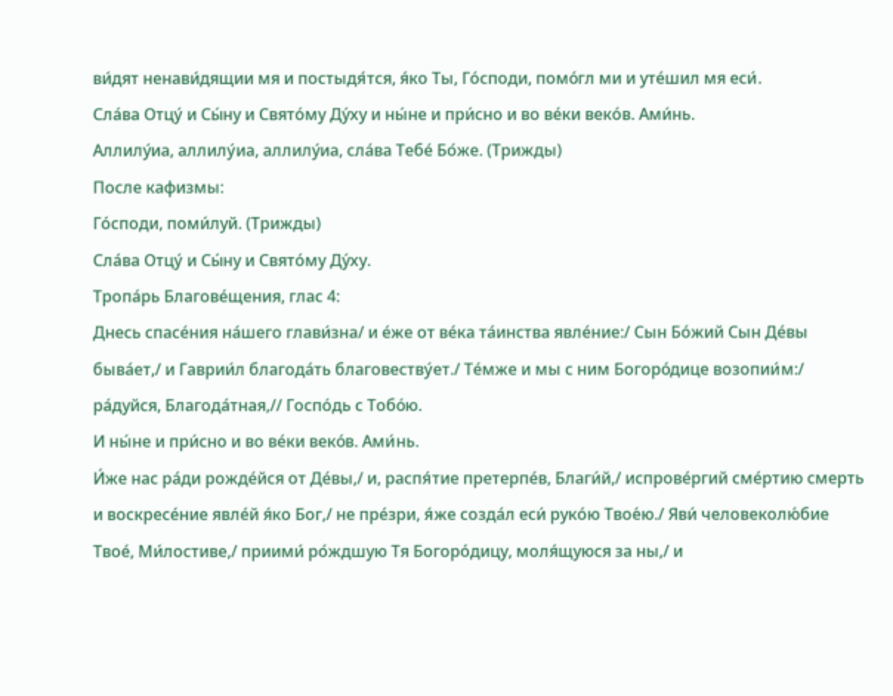ви́дят ненави́дящии мя и постыдя́тся, я́ко Ты, Го́споди, помо́гл ми и уте́шил мя еси́.
Сла́ва Отцу́ и Сы́ну и Свято́му Ду́ху и ны́не и при́сно и во ве́ки веко́в. Ами́нь.
Аллилу́иа, аллилу́иа, аллилу́иа, сла́ва Тебе́ Бо́же. (Трижды)
После кафизмы:
Го́споди, поми́луй. (Трижды)
Сла́ва Отцу́ и Сы́ну и Свято́му Ду́ху.
Тропа́рь Благове́щения, глас 4:
Днесь спасе́ния на́шего глави́зна/ и е́же от ве́ка та́инства явле́ние:/ Сын Бо́жий Сын Де́вы быва́ет,/ и Гаврии́л благода́ть благовеству́ет./ Те́мже и мы с ним Богоро́дице возопии́м:/ ра́дуйся, Благода́тная,// Госпо́дь с Тобо́ю.
И ны́не и при́сно и во ве́ки веко́в. Ами́нь.
И́же нас ра́ди рожде́йся от Де́вы,/ и, распя́тие претерпе́в, Благи́й,/ испрове́ргий сме́ртию смерть и воскресе́ние явле́й я́ко Бог,/ не пре́зри, я́же созда́л еси́ руко́ю Твое́ю./ Яви́ человеколю́бие Твое́, Ми́лостиве,/ приими́ ро́ждшую Тя Богоро́дицу, моля́щуюся за ны,/ и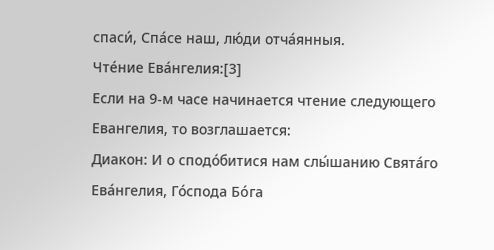спаси́, Спа́се наш, лю́ди отча́янныя.
Чте́ние Ева́нгелия:[3]
Если на 9-м часе начинается чтение следующего Евангелия, то возглашается:
Диакон: И о сподо́битися нам слы́шанию Свята́го Ева́нгелия, Го́спода Бо́га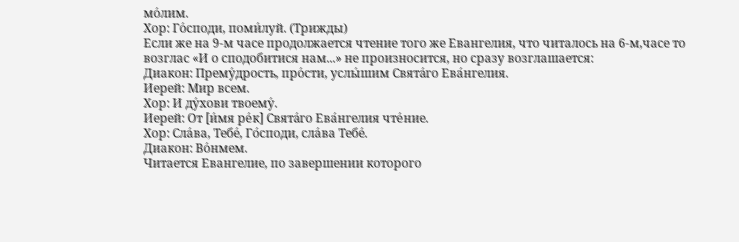мо́лим.
Хор: Го́споди, поми́луй. (Трижды)
Если же на 9-м часе продолжается чтение того же Евангелия, что читалось на 6-м,часе то возглас «И о сподобитися нам...» не произносится, но сразу возглашается:
Диакон: Прему́дрость, про́сти, услы́шим Свята́го Ева́нгелия.
Иерей: Мир всем.
Хор: И ду́хови твоему́.
Иерей: От [и́мя ре́к] Свята́го Ева́нгелия чте́ние.
Хор: Сла́ва, Тебе́, Го́споди, сла́ва Тебе́.
Диакон: Во́нмем.
Читается Евангелие, по завершении которого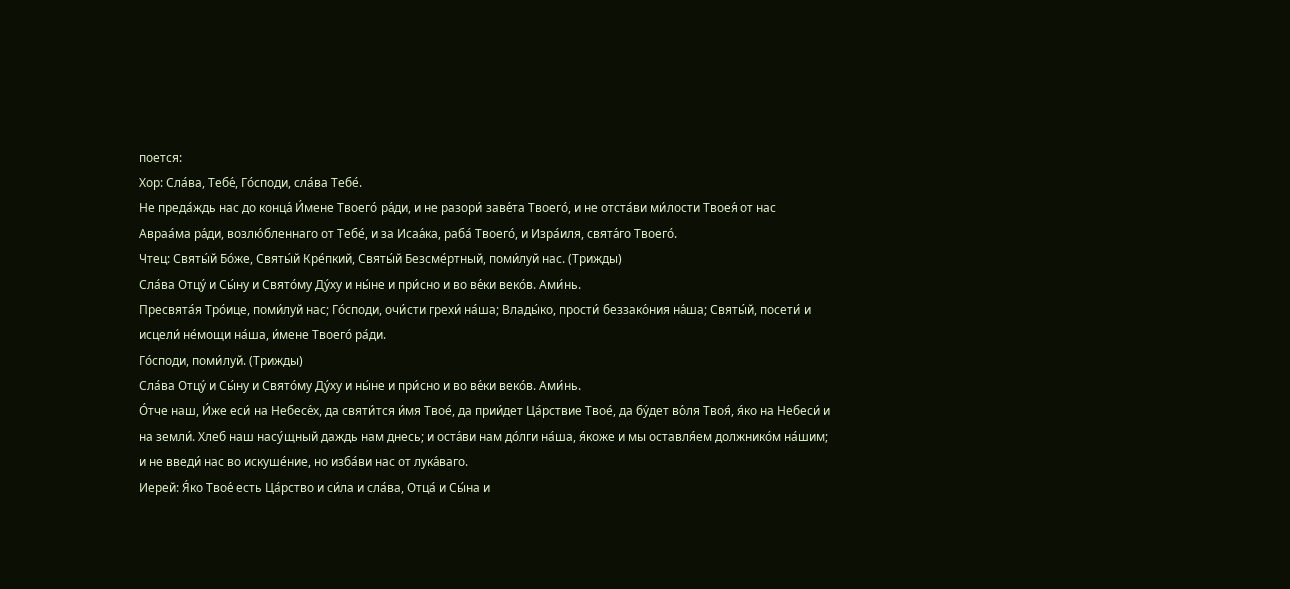поется:
Хор: Сла́ва, Тебе́, Го́споди, сла́ва Тебе́.
Не преда́ждь нас до конца́ И́мене Твоего́ ра́ди, и не разори́ заве́та Твоего́, и не отста́ви ми́лости Твоея́ от нас Авраа́ма ра́ди, возлю́бленнаго от Тебе́, и за Исаа́ка, раба́ Твоего́, и Изра́иля, свята́го Твоего́.
Чтец: Святы́й Бо́же, Святы́й Кре́пкий, Святы́й Безсме́ртный, поми́луй нас. (Трижды)
Сла́ва Отцу́ и Сы́ну и Свято́му Ду́ху и ны́не и при́сно и во ве́ки веко́в. Ами́нь.
Пресвята́я Тро́ице, поми́луй нас; Го́споди, очи́сти грехи́ на́ша; Влады́ко, прости́ беззако́ния на́ша; Святы́й, посети́ и исцели́ не́мощи на́ша, и́мене Твоего́ ра́ди.
Го́споди, поми́луй. (Трижды)
Сла́ва Отцу́ и Сы́ну и Свято́му Ду́ху и ны́не и при́сно и во ве́ки веко́в. Ами́нь.
О́тче наш, И́же еси́ на Небесе́х, да святи́тся и́мя Твое́, да прии́дет Ца́рствие Твое́, да бу́дет во́ля Твоя́, я́ко на Небеси́ и на земли́. Хлеб наш насу́щный даждь нам днесь; и оста́ви нам до́лги на́ша, я́коже и мы оставля́ем должнико́м на́шим; и не введи́ нас во искуше́ние, но изба́ви нас от лука́ваго.
Иерей: Я́ко Твое́ есть Ца́рство и си́ла и сла́ва, Отца́ и Сы́на и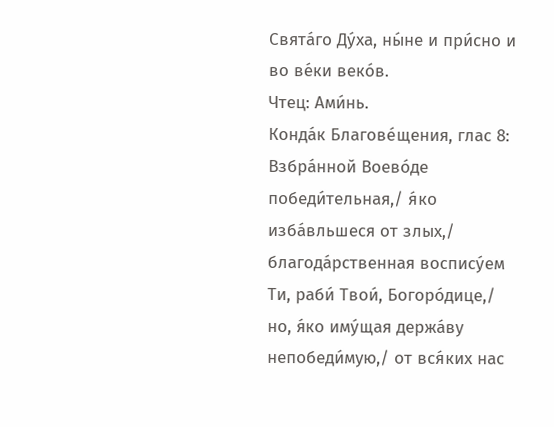Свята́го Ду́ха, ны́не и при́сно и во ве́ки веко́в.
Чтец: Ами́нь.
Конда́к Благове́щения, глас 8:
Взбра́нной Воево́де победи́тельная,/ я́ко изба́вльшеся от злых,/ благода́рственная воспису́ем Ти, раби́ Твои́, Богоро́дице,/ но, я́ко иму́щая держа́ву непобеди́мую,/ от вся́ких нас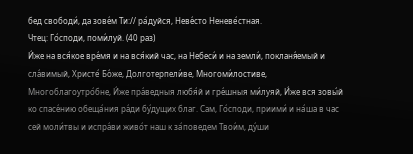бед свободи́, да зове́м Ти:// ра́дуйся, Неве́сто Неневе́стная.
Чтец: Го́споди, поми́луй. (40 раз)
И́же на вся́кое вре́мя и на вся́кий час, на Небеси́ и на земли́, покланя́емый и сла́вимый, Христе́ Бо́же, Долготерпели́ве, Многоми́лостиве, Многоблагоутро́бне, И́же пра́ведныя любя́й и гре́шныя ми́луяй, И́же вся зовы́й ко спасе́нию обеща́ния ра́ди бу́дущих благ. Сам, Го́споди, приими́ и на́ша в час сей моли́твы и испра́ви живо́т наш к за́поведем Твои́м, ду́ши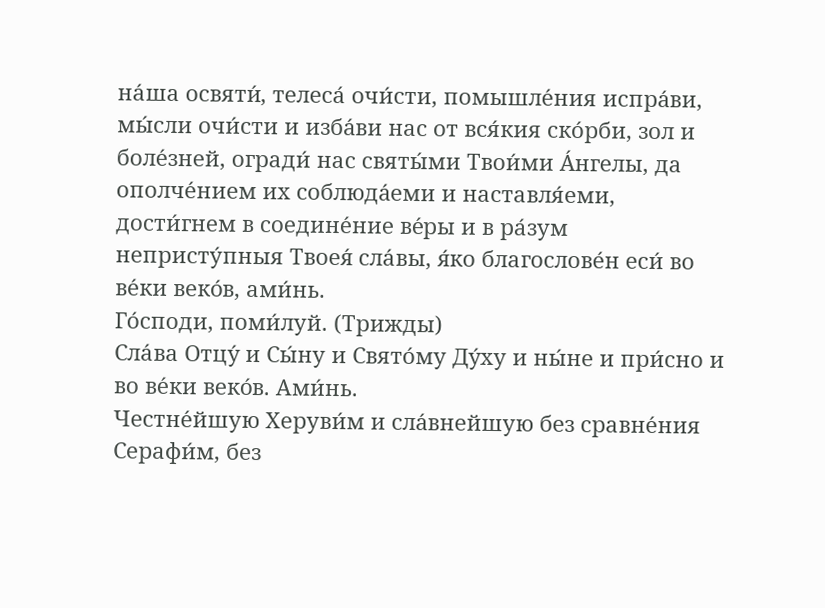на́ша освяти́, телеса́ очи́сти, помышле́ния испра́ви, мы́сли очи́сти и изба́ви нас от вся́кия ско́рби, зол и боле́зней, огради́ нас святы́ми Твои́ми А́нгелы, да ополче́нием их соблюда́еми и наставля́еми, дости́гнем в соедине́ние ве́ры и в ра́зум непристу́пныя Твоея́ сла́вы, я́ко благослове́н еси́ во ве́ки веко́в, ами́нь.
Го́споди, поми́луй. (Трижды)
Сла́ва Отцу́ и Сы́ну и Свято́му Ду́ху и ны́не и при́сно и во ве́ки веко́в. Ами́нь.
Честне́йшую Херуви́м и сла́внейшую без сравне́ния Серафи́м, без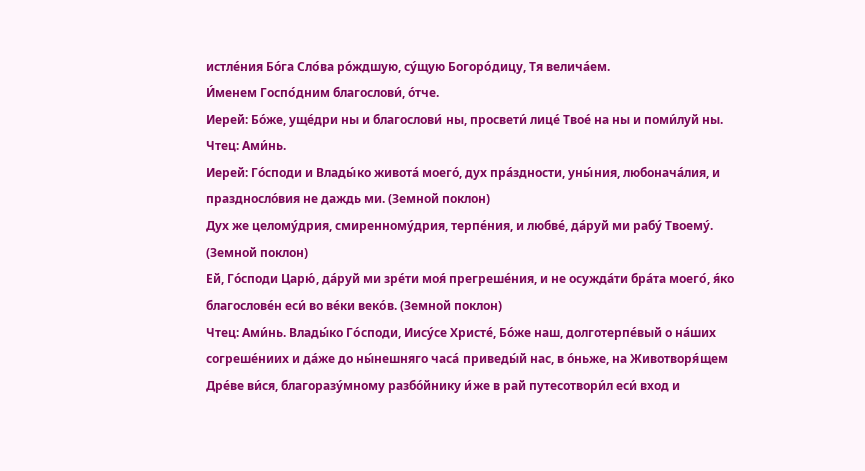истле́ния Бо́га Сло́ва ро́ждшую, су́щую Богоро́дицу, Тя велича́ем.
И́менем Госпо́дним благослови́, о́тче.
Иерей: Бо́же, уще́дри ны и благослови́ ны, просвети́ лице́ Твое́ на ны и поми́луй ны.
Чтец: Ами́нь.
Иерей: Го́споди и Влады́ко живота́ моего́, дух пра́здности, уны́ния, любонача́лия, и праздносло́вия не даждь ми. (Земной поклон)
Дух же целому́дрия, смиренному́дрия, терпе́ния, и любве́, да́руй ми рабу́ Твоему́. (Земной поклон)
Ей, Го́споди Царю́, да́руй ми зре́ти моя́ прегреше́ния, и не осужда́ти бра́та моего́, я́ко благослове́н еси́ во ве́ки веко́в. (Земной поклон)
Чтец: Ами́нь. Влады́ко Го́споди, Иису́се Христе́, Бо́же наш, долготерпе́вый о на́ших согреше́ниих и да́же до ны́нешняго часа́ приведы́й нас, в о́ньже, на Животворя́щем Дре́ве ви́ся, благоразу́мному разбо́йнику и́же в рай путесотвори́л еси́ вход и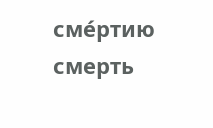сме́ртию смерть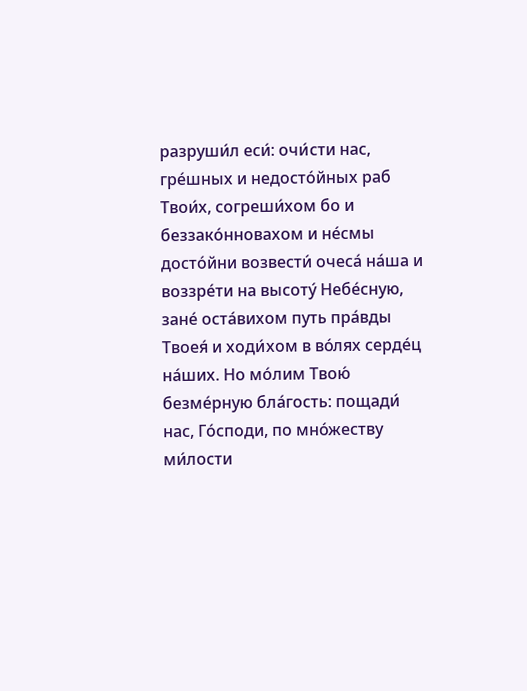разруши́л еси́: очи́сти нас, гре́шных и недосто́йных раб Твои́х, согреши́хом бо и беззако́нновахом и не́смы досто́йни возвести́ очеса́ на́ша и воззре́ти на высоту́ Небе́сную, зане́ оста́вихом путь пра́вды Твоея́ и ходи́хом в во́лях серде́ц на́ших. Но мо́лим Твою́ безме́рную бла́гость: пощади́ нас, Го́споди, по мно́жеству ми́лости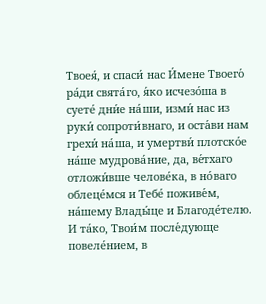Твоея́, и спаси́ нас И́мене Твоего́ ра́ди свята́го, я́ко исчезо́ша в суете́ дни́е на́ши, изми́ нас из руки́ сопроти́внаго, и оста́ви нам грехи́ на́ша, и умертви́ плотско́е на́ше мудрова́ние, да, ве́тхаго отложи́вше челове́ка, в но́ваго облеце́мся и Тебе́ поживе́м, на́шему Влады́це и Благоде́телю. И та́ко, Твои́м после́дующе повеле́нием, в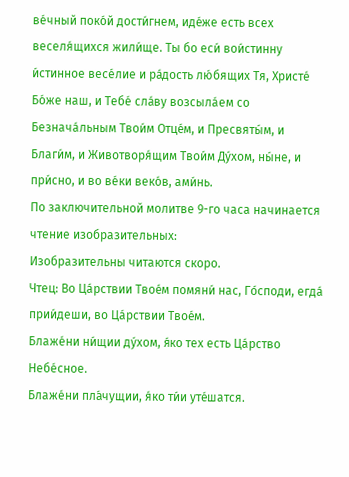ве́чный поко́й дости́гнем, иде́же есть всех веселя́щихся жили́ще. Ты бо еси́ вои́стинну и́стинное весе́лие и ра́дость лю́бящих Тя, Христе́ Бо́же наш, и Тебе́ сла́ву возсыла́ем со Безнача́льным Твои́м Отце́м, и Пресвяты́м, и Благи́м, и Животворя́щим Твои́м Ду́хом, ны́не, и при́сно, и во ве́ки веко́в, ами́нь.
По заключительной молитве 9-го часа начинается чтение изобразительных:
Изобразительны читаются скоро.
Чтец: Во Ца́рствии Твое́м помяни́ нас, Го́споди, егда́ прии́деши, во Ца́рствии Твое́м.
Блаже́ни ни́щии ду́хом, я́ко тех есть Ца́рство Небе́сное.
Блаже́ни пла́чущии, я́ко ти́и уте́шатся.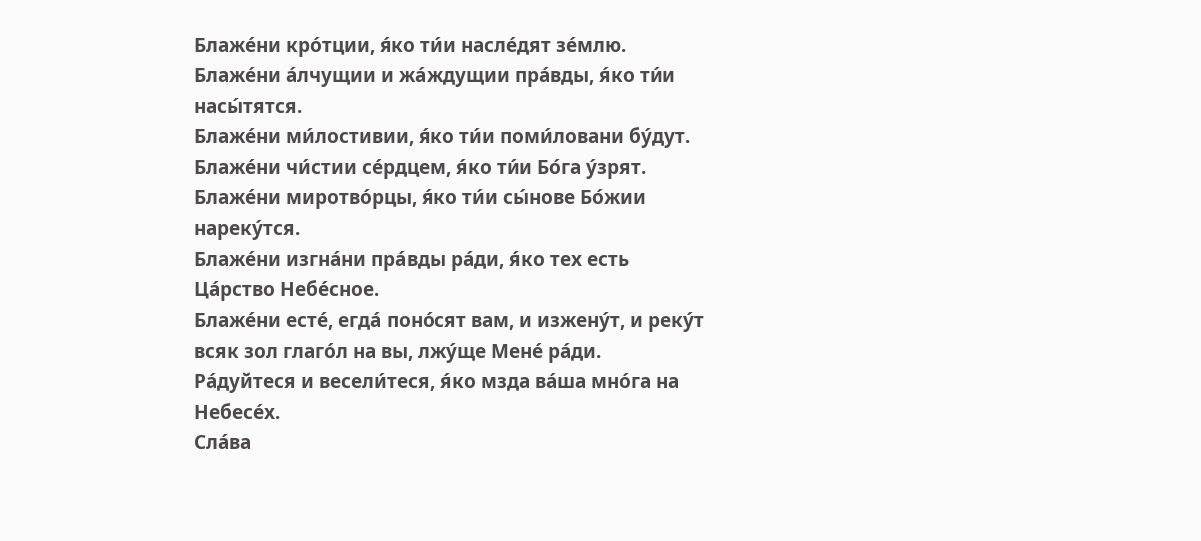Блаже́ни кро́тции, я́ко ти́и насле́дят зе́млю.
Блаже́ни а́лчущии и жа́ждущии пра́вды, я́ко ти́и насы́тятся.
Блаже́ни ми́лостивии, я́ко ти́и поми́ловани бу́дут.
Блаже́ни чи́стии се́рдцем, я́ко ти́и Бо́га у́зрят.
Блаже́ни миротво́рцы, я́ко ти́и сы́нове Бо́жии нареку́тся.
Блаже́ни изгна́ни пра́вды ра́ди, я́ко тех есть Ца́рство Небе́сное.
Блаже́ни есте́, егда́ поно́сят вам, и изжену́т, и реку́т всяк зол глаго́л на вы, лжу́ще Мене́ ра́ди.
Ра́дуйтеся и весели́теся, я́ко мзда ва́ша мно́га на Небесе́х.
Сла́ва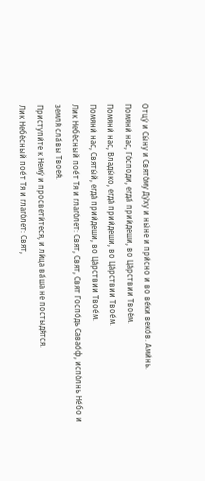Отцу́ и Сы́ну и Свято́му Ду́ху и ны́не и при́сно и во ве́ки веко́в. Ами́нь.
Помяни́ нас, Го́споди, егда́ прии́деши, во Ца́рствии Твое́м.
Помяни́ нас, Влады́ко, егда́ прии́деши, во Ца́рствии Твое́м.
Помяни́ нас, Святы́й, егда́ прии́деши, во Ца́рствии Твое́м.
Лик Небе́сный пое́т Тя и глаго́лет: Свят, Свят, Свят Госпо́дь Савао́ф, испо́лнь Не́бо и земля́ сла́вы Твоея́.
Приступи́те к Нему́ и просвети́теся, и ли́ца ва́ша не постыдя́тся.
Лик Небе́сный пое́т Тя и глаго́лет: Свят,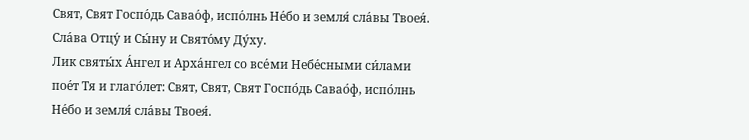Свят, Свят Госпо́дь Савао́ф, испо́лнь Не́бо и земля́ сла́вы Твоея́.
Сла́ва Отцу́ и Сы́ну и Свято́му Ду́ху.
Лик святы́х А́нгел и Арха́нгел со все́ми Небе́сными си́лами пое́т Тя и глаго́лет: Свят, Свят, Свят Госпо́дь Савао́ф, испо́лнь Не́бо и земля́ сла́вы Твоея́.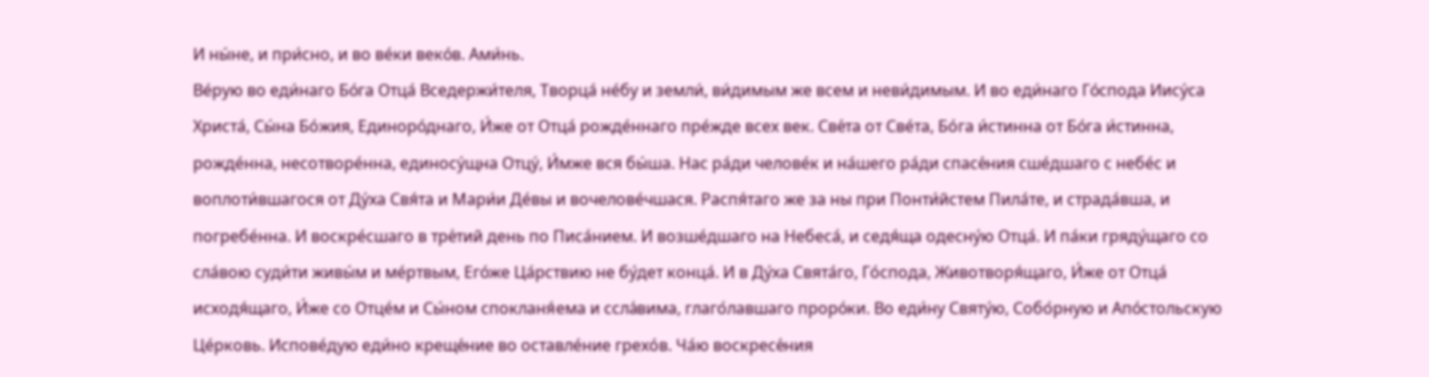И ны́не, и при́сно, и во ве́ки веко́в. Ами́нь.
Ве́рую во еди́наго Бо́га Отца́ Вседержи́теля, Творца́ не́бу и земли́, ви́димым же всем и неви́димым. И во еди́наго Го́спода Иису́са Христа́, Сы́на Бо́жия, Единоро́днаго, И́же от Отца́ рожде́ннаго пре́жде всех век. Све́та от Све́та, Бо́га и́стинна от Бо́га и́стинна, рожде́нна, несотворе́нна, единосу́щна Отцу́, И́мже вся бы́ша. Нас ра́ди челове́к и на́шего ра́ди спасе́ния сше́дшаго с небе́с и воплоти́вшагося от Ду́ха Свя́та и Мари́и Де́вы и вочелове́чшася. Распя́таго же за ны при Понти́йстем Пила́те, и страда́вша, и погребе́нна. И воскре́сшаго в тре́тий день по Писа́нием. И возше́дшаго на Небеса́, и седя́ща одесну́ю Отца́. И па́ки гряду́щаго со сла́вою суди́ти живы́м и ме́ртвым, Его́же Ца́рствию не бу́дет конца́. И в Ду́ха Свята́го, Го́спода, Животворя́щаго, И́же от Отца́ исходя́щаго, И́же со Отце́м и Сы́ном спокланя́ема и ссла́вима, глаго́лавшаго проро́ки. Во еди́ну Святу́ю, Собо́рную и Апо́стольскую Це́рковь. Испове́дую еди́но креще́ние во оставле́ние грехо́в. Ча́ю воскресе́ния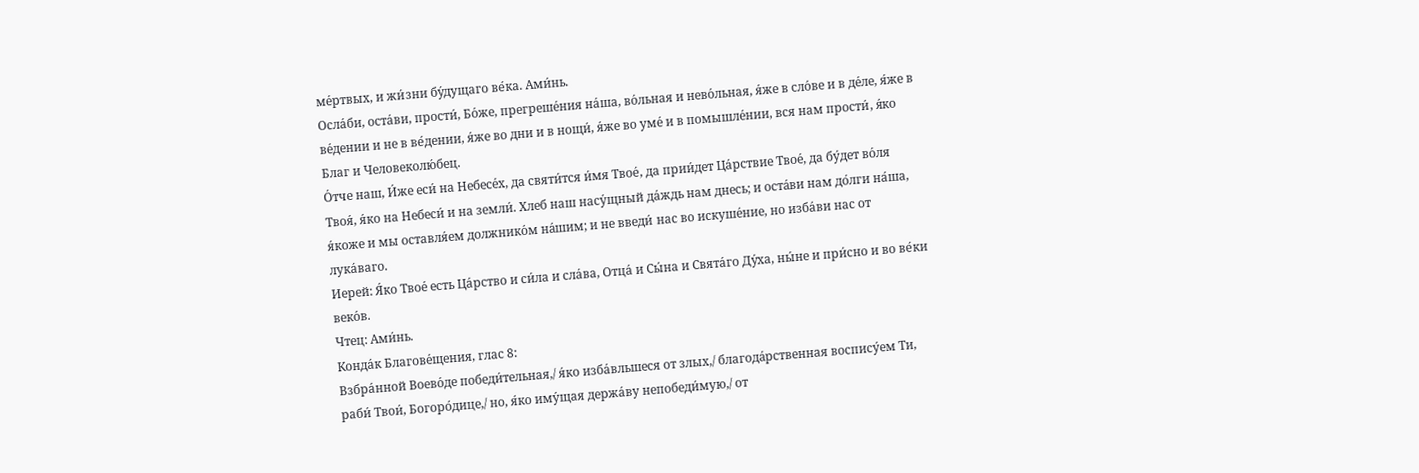ме́ртвых, и жи́зни бу́дущаго ве́ка. Ами́нь.
Осла́би, оста́ви, прости́, Бо́же, прегреше́ния на́ша, во́льная и нево́льная, я́же в сло́ве и в де́ле, я́же в ве́дении и не в ве́дении, я́же во дни и в нощи́, я́же во уме́ и в помышле́нии, вся нам прости́, я́ко Благ и Человеколю́бец.
О́тче наш, И́же еси́ на Небесе́х, да святи́тся и́мя Твое́, да прии́дет Ца́рствие Твое́, да бу́дет во́ля Твоя́, я́ко на Небеси́ и на земли́. Хлеб наш насу́щный да́ждь нам днесь; и оста́ви нам до́лги на́ша, я́коже и мы оставля́ем должнико́м на́шим; и не введи́ нас во искуше́ние, но изба́ви нас от лука́ваго.
Иерей: Я́ко Твое́ есть Ца́рство и си́ла и сла́ва, Отца́ и Сы́на и Свята́го Ду́ха, ны́не и при́сно и во ве́ки веко́в.
Чтец: Ами́нь.
Конда́к Благове́щения, глас 8:
Взбра́нной Воево́де победи́тельная,/ я́ко изба́вльшеся от злых,/ благода́рственная воспису́ем Ти, раби́ Твои́, Богоро́дице,/ но, я́ко иму́щая держа́ву непобеди́мую,/ от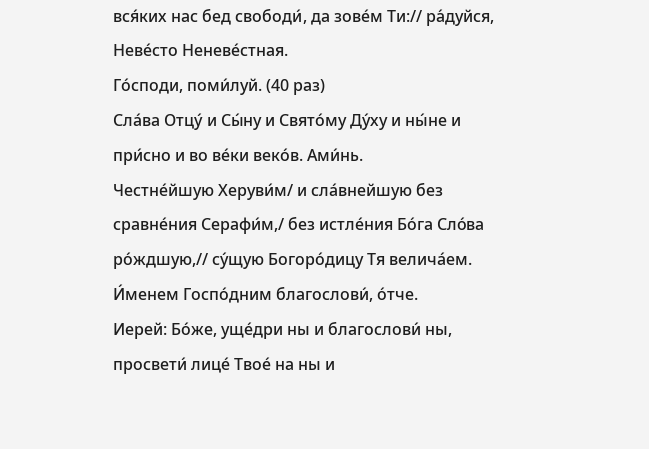вся́ких нас бед свободи́, да зове́м Ти:// ра́дуйся, Неве́сто Неневе́стная.
Го́споди, поми́луй. (40 раз)
Сла́ва Отцу́ и Сы́ну и Свято́му Ду́ху и ны́не и при́сно и во ве́ки веко́в. Ами́нь.
Честне́йшую Херуви́м/ и сла́внейшую без сравне́ния Серафи́м,/ без истле́ния Бо́га Сло́ва ро́ждшую,// су́щую Богоро́дицу Тя велича́ем.
И́менем Госпо́дним благослови́, о́тче.
Иерей: Бо́же, уще́дри ны и благослови́ ны, просвети́ лице́ Твое́ на ны и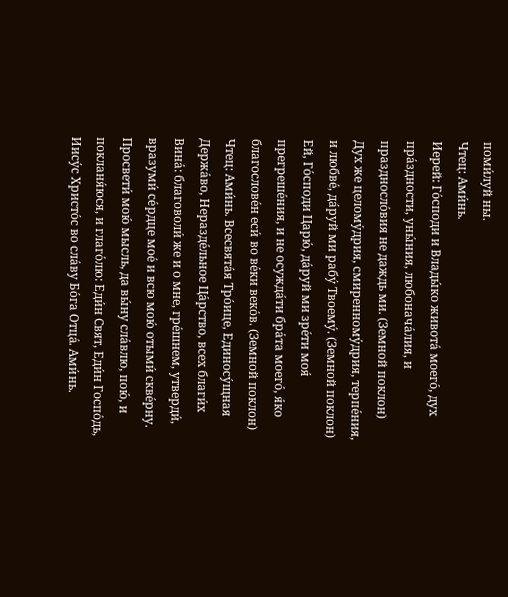поми́луй ны.
Чтец: Ами́нь.
Иерей: Го́споди и Влады́ко живота́ моего́, дух пра́здности, уны́ния, любонача́лия, и праздносло́вия не даждь ми. (Земной поклон)
Дух же целому́дрия, смиренному́дрия, терпе́ния, и любве́, да́руй ми рабу́ Твоему́. (Земной поклон)
Ей, Го́споди Царю́, да́руй ми зре́ти моя́ прегреше́ния, и не осужда́ти бра́та моего́, я́ко благослове́н еси́ во ве́ки веко́в. (Земной поклон)
Чтец: Ами́нь. Всесвята́я Тро́ице, Единосу́щная Держа́во, Неразде́льное Ца́рство, всех благи́х Вина́: благоволи́ же и о мне, гре́шнем, утверди́, вразуми́ се́рдце мое́ и всю мою́ отыми́ скве́рну. Просвети́ мою́ мысль, да вы́ну сла́влю, пою́, и покланя́юся, и глаго́лю: Еди́н Свят, Еди́н Госпо́дь, Иису́с Христо́с во сла́ву Бо́га Отца́. Ами́нь.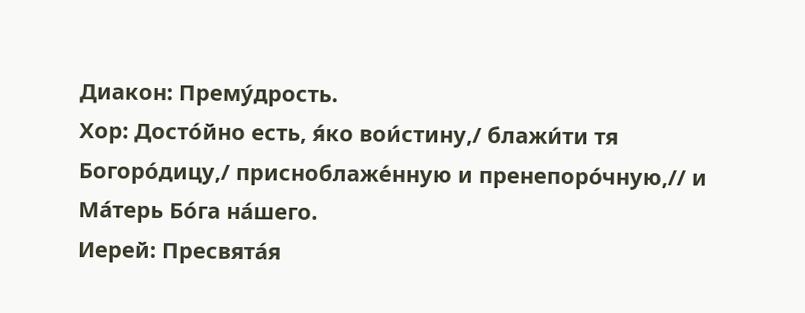Диакон: Прему́дрость.
Хор: Досто́йно есть, я́ко вои́стину,/ блажи́ти тя Богоро́дицу,/ присноблаже́нную и пренепоро́чную,// и Ма́терь Бо́га на́шего.
Иерей: Пресвята́я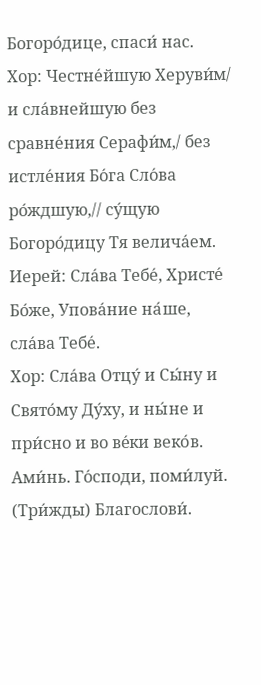Богоро́дице, спаси́ нас.
Хор: Честне́йшую Херуви́м/ и сла́внейшую без сравне́ния Серафи́м,/ без истле́ния Бо́га Сло́ва ро́ждшую,// су́щую Богоро́дицу Тя велича́ем.
Иерей: Сла́ва Тебе́, Христе́ Бо́же, Упова́ние на́ше, сла́ва Тебе́.
Хор: Сла́ва Отцу́ и Сы́ну и Свято́му Ду́ху, и ны́не и при́сно и во ве́ки веко́в. Ами́нь. Го́споди, поми́луй. (Три́жды) Благослови́.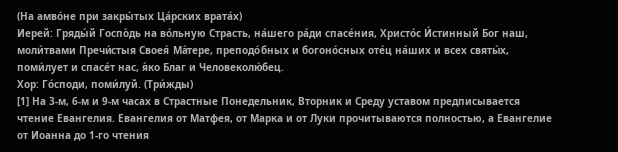(На амво́не при закры́тых Ца́рских врата́х)
Иерей: Гряды́й Госпо́дь на во́льную Страсть, на́шего ра́ди спасе́ния, Христо́с И́стинный Бог наш, моли́твами Пречи́стыя Своея́ Ма́тере, преподо́бных и богоно́сных оте́ц на́ших и всех святы́х, поми́лует и спасе́т нас, я́ко Благ и Человеколю́бец.
Хор: Го́споди, поми́луй. (Три́жды)
[1] На 3-м, 6-м и 9-м часах в Страстные Понедельник, Вторник и Среду уставом предписывается чтение Евангелия. Евангелия от Матфея, от Марка и от Луки прочитываются полностью, а Евангелие от Иоанна до 1-го чтения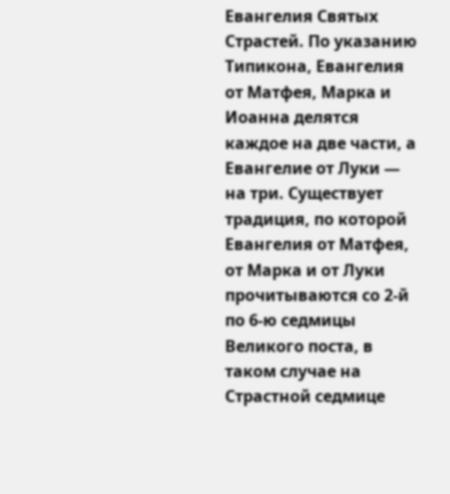Евангелия Святых Страстей. По указанию Типикона, Евангелия от Матфея, Марка и Иоанна делятся каждое на две части, а Евангелие от Луки — на три. Существует традиция, по которой Евангелия от Матфея, от Марка и от Луки прочитываются со 2-й по 6-ю седмицы Великого поста, в таком случае на Страстной седмице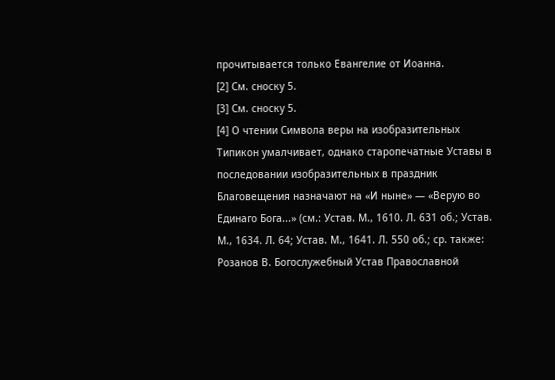прочитывается только Евангелие от Иоанна.
[2] См. сноску 5.
[3] См. сноску 5.
[4] О чтении Символа веры на изобразительных Типикон умалчивает, однако старопечатные Уставы в последовании изобразительных в праздник Благовещения назначают на «И ныне» — «Верую во Единаго Бога...» (см.: Устав. М., 1610. Л. 631 об.; Устав. М., 1634. Л. 64; Устав. М., 1641. Л. 550 об.; ср. также: Розанов В. Богослужебный Устав Православной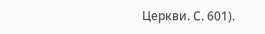Церкви. С. 601).